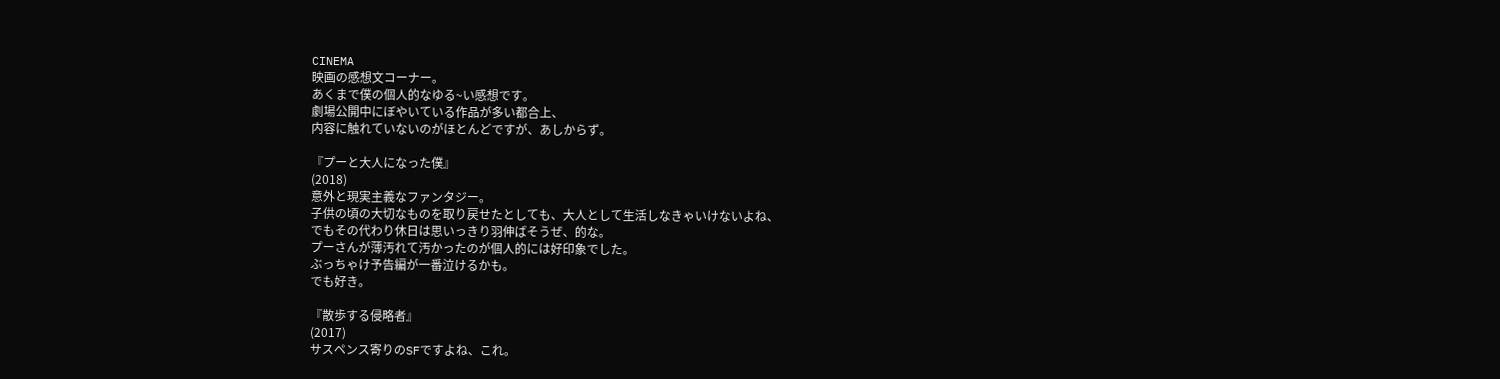CINEMA
映画の感想文コーナー。
あくまで僕の個人的なゆる~い感想です。
劇場公開中にぼやいている作品が多い都合上、
内容に触れていないのがほとんどですが、あしからず。

『プーと大人になった僕』
(2018)
意外と現実主義なファンタジー。
子供の頃の大切なものを取り戻せたとしても、大人として生活しなきゃいけないよね、
でもその代わり休日は思いっきり羽伸ばそうぜ、的な。
プーさんが薄汚れて汚かったのが個人的には好印象でした。
ぶっちゃけ予告編が一番泣けるかも。
でも好き。

『散歩する侵略者』
(2017)
サスペンス寄りのSFですよね、これ。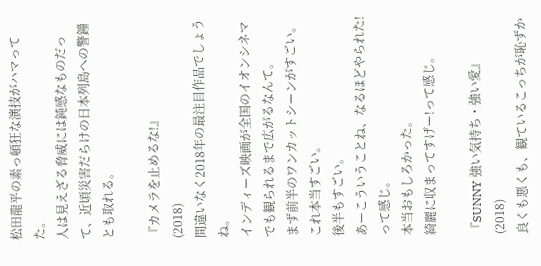松田龍平の素っ頓狂な演技がハマってた。
人は見えざる脅威には鈍感なものだって、近頃災害だらけの日本列島への警鐘とも取れる。

『カメラを止めるな!』
(2018)
間違いなく2018年の最注目作品でしょうね。
インディーズ映画が全国のイオンシネマでも観られるまで広がるなんて。
まず前半のワンカットシーンがすごい。
これ本当すごい。
後半もすごい。
あーこういうことね、なるほどやられた!って感じ。
本当おもしろかった。
綺麗に収まってすげー!って感じ。

『SUNNY 強い気持ち・強い愛』
(2018)
良くも悪くも、観ているこっちが恥ずか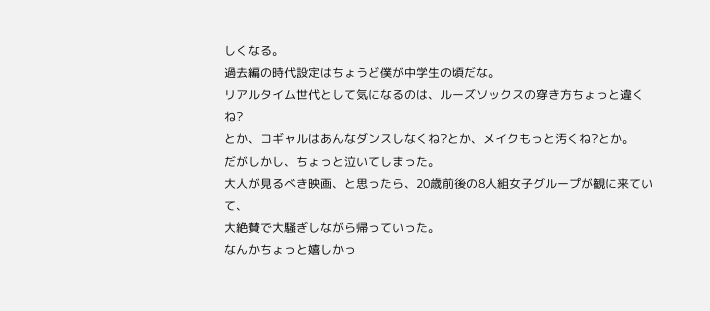しくなる。
過去編の時代設定はちょうど僕が中学生の頃だな。
リアルタイム世代として気になるのは、ルーズソックスの穿き方ちょっと違くね?
とか、コギャルはあんなダンスしなくね?とか、メイクもっと汚くね?とか。
だがしかし、ちょっと泣いてしまった。
大人が見るべき映画、と思ったら、20歳前後の8人組女子グループが観に来ていて、
大絶賛で大騒ぎしながら帰っていった。
なんかちょっと嬉しかっ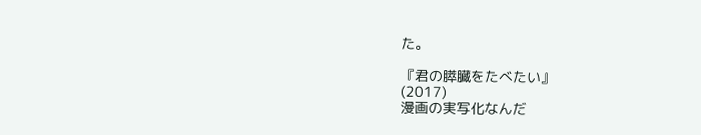た。

『君の膵臓をたべたい』
(2017)
漫画の実写化なんだ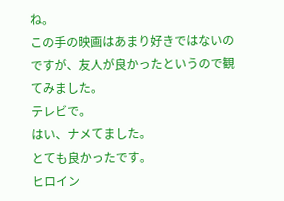ね。
この手の映画はあまり好きではないのですが、友人が良かったというので観てみました。
テレビで。
はい、ナメてました。
とても良かったです。
ヒロイン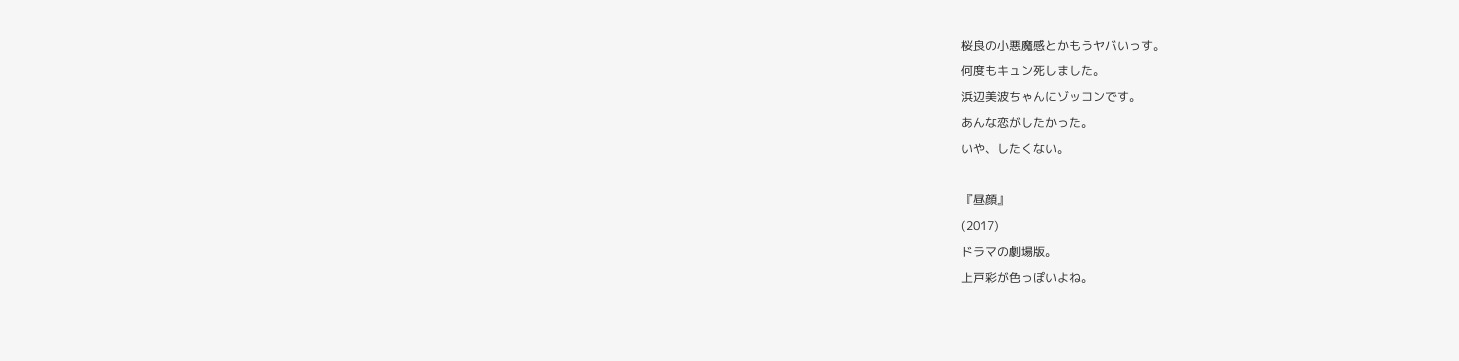桜良の小悪魔感とかもうヤバいっす。
何度もキュン死しました。
浜辺美波ちゃんにゾッコンです。
あんな恋がしたかった。
いや、したくない。

『昼顔』
(2017)
ドラマの劇場版。
上戸彩が色っぽいよね。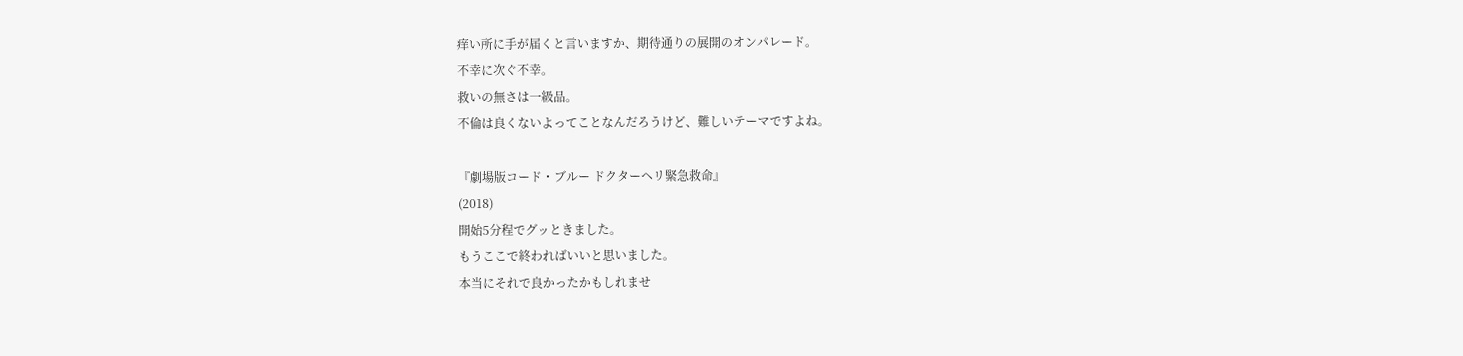痒い所に手が届くと言いますか、期待通りの展開のオンパレード。
不幸に次ぐ不幸。
救いの無さは一級品。
不倫は良くないよってことなんだろうけど、難しいテーマですよね。

『劇場版コード・ブルー ドクターヘリ緊急救命』
(2018)
開始5分程でグッときました。
もうここで終わればいいと思いました。
本当にそれで良かったかもしれませ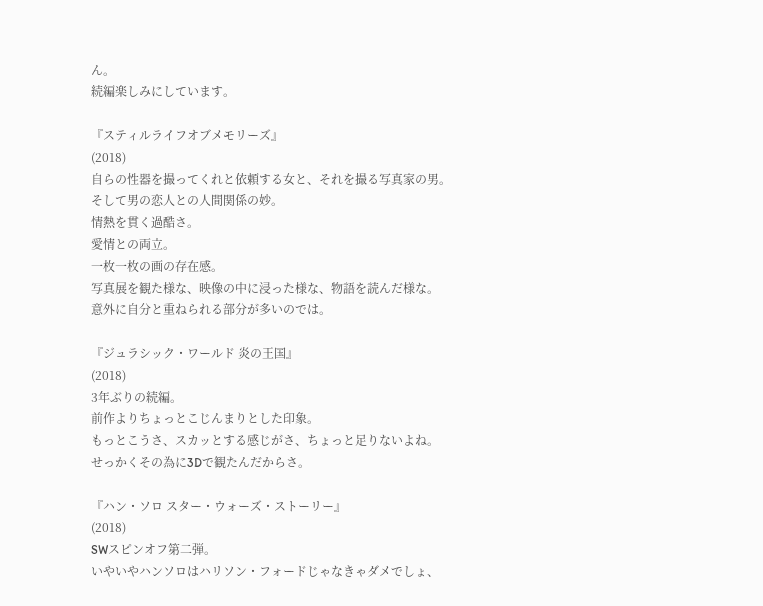ん。
続編楽しみにしています。

『スティルライフオブメモリーズ』
(2018)
自らの性器を撮ってくれと依頼する女と、それを撮る写真家の男。
そして男の恋人との人間関係の妙。
情熱を貫く過酷さ。
愛情との両立。
一枚一枚の画の存在感。
写真展を観た様な、映像の中に浸った様な、物語を読んだ様な。
意外に自分と重ねられる部分が多いのでは。

『ジュラシック・ワールド 炎の王国』
(2018)
3年ぶりの続編。
前作よりちょっとこじんまりとした印象。
もっとこうさ、スカッとする感じがさ、ちょっと足りないよね。
せっかくその為に3Dで観たんだからさ。

『ハン・ソロ スター・ウォーズ・ストーリー』
(2018)
SWスピンオフ第二弾。
いやいやハンソロはハリソン・フォードじゃなきゃダメでしょ、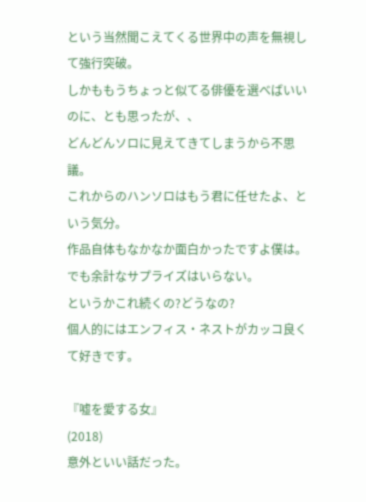という当然聞こえてくる世界中の声を無視して強行突破。
しかももうちょっと似てる俳優を選べばいいのに、とも思ったが、、
どんどんソロに見えてきてしまうから不思議。
これからのハンソロはもう君に任せたよ、という気分。
作品自体もなかなか面白かったですよ僕は。
でも余計なサプライズはいらない。
というかこれ続くの?どうなの?
個人的にはエンフィス・ネストがカッコ良くて好きです。

『嘘を愛する女』
(2018)
意外といい話だった。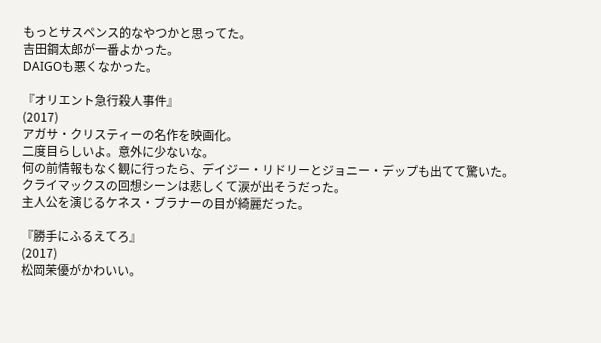もっとサスペンス的なやつかと思ってた。
吉田鋼太郎が一番よかった。
DAIGOも悪くなかった。

『オリエント急行殺人事件』
(2017)
アガサ・クリスティーの名作を映画化。
二度目らしいよ。意外に少ないな。
何の前情報もなく観に行ったら、デイジー・リドリーとジョニー・デップも出てて驚いた。
クライマックスの回想シーンは悲しくて涙が出そうだった。
主人公を演じるケネス・ブラナーの目が綺麗だった。

『勝手にふるえてろ』
(2017)
松岡茉優がかわいい。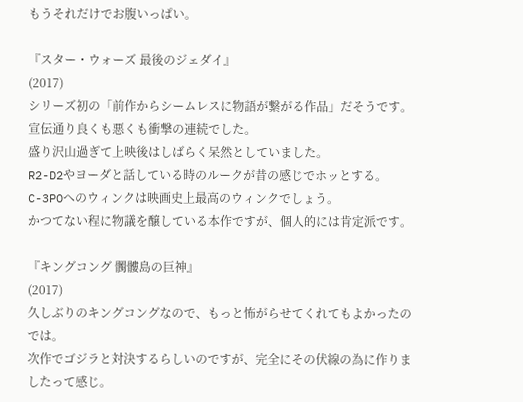もうそれだけでお腹いっぱい。

『スター・ウォーズ 最後のジェダイ』
(2017)
シリーズ初の「前作からシームレスに物語が繋がる作品」だそうです。
宣伝通り良くも悪くも衝撃の連続でした。
盛り沢山過ぎて上映後はしばらく呆然としていました。
R2-D2やヨーダと話している時のルークが昔の感じでホッとする。
C-3POへのウィンクは映画史上最高のウィンクでしょう。
かつてない程に物議を醸している本作ですが、個人的には肯定派です。

『キングコング 髑髏島の巨神』
(2017)
久しぶりのキングコングなので、もっと怖がらせてくれてもよかったのでは。
次作でゴジラと対決するらしいのですが、完全にその伏線の為に作りましたって感じ。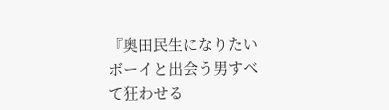『奥田民生になりたいボーイと出会う男すべて狂わせる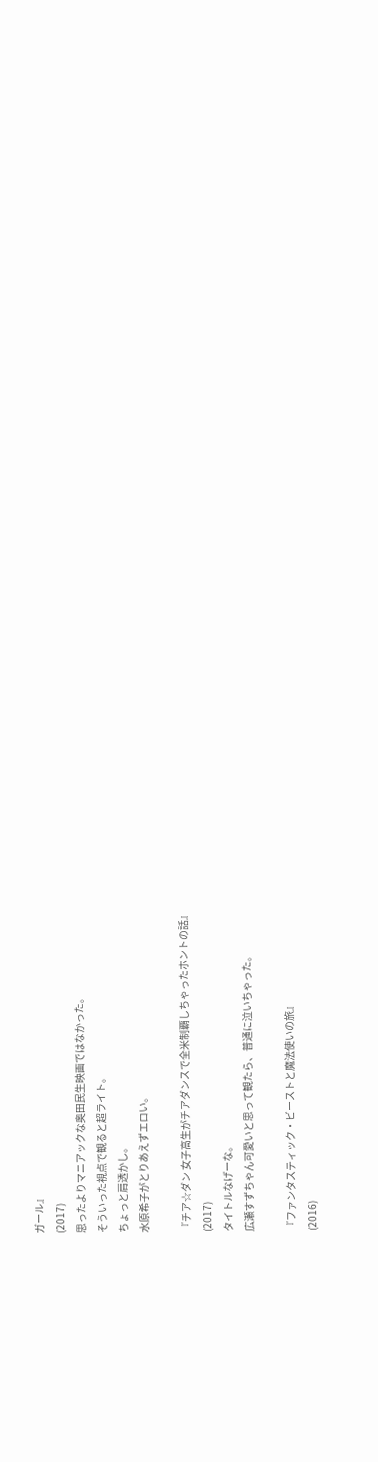ガール』
(2017)
思ったよりマニアックな奥田民生映画ではなかった。
そういった視点で観ると超ライト。
ちょっと肩透かし。
水原希子がとりあえずエロい。

『チア☆ダン 女子高生がチアダンスで全米制覇しちゃったホントの話』
(2017)
タイトルなげーな。
広瀬すずちゃん可愛いと思って観たら、普通に泣いちゃった。

『ファンタスティック・ビーストと魔法使いの旅』
(2016)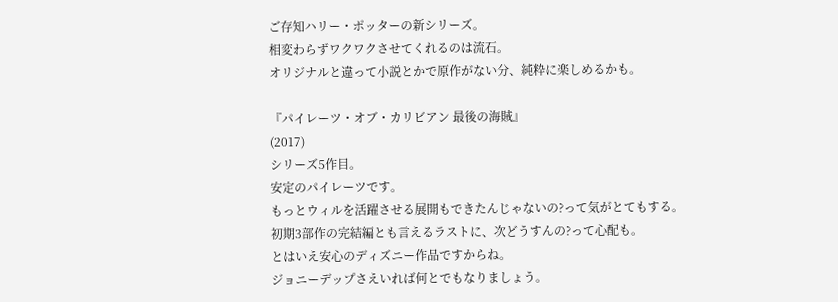ご存知ハリー・ポッターの新シリーズ。
相変わらずワクワクさせてくれるのは流石。
オリジナルと違って小説とかで原作がない分、純粋に楽しめるかも。

『パイレーツ・オブ・カリビアン 最後の海賊』
(2017)
シリーズ5作目。
安定のパイレーツです。
もっとウィルを活躍させる展開もできたんじゃないの?って気がとてもする。
初期3部作の完結編とも言えるラストに、次どうすんの?って心配も。
とはいえ安心のディズニー作品ですからね。
ジョニーデップさえいれば何とでもなりましょう。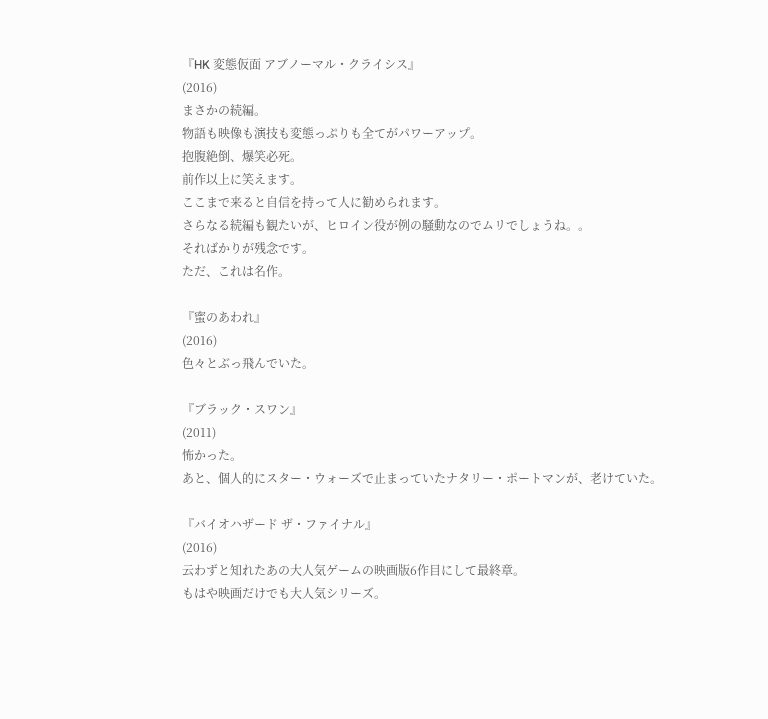『HK 変態仮面 アブノーマル・クライシス』
(2016)
まさかの続編。
物語も映像も演技も変態っぷりも全てがパワーアップ。
抱腹絶倒、爆笑必死。
前作以上に笑えます。
ここまで来ると自信を持って人に勧められます。
さらなる続編も観たいが、ヒロイン役が例の騒動なのでムリでしょうね。。
そればかりが残念です。
ただ、これは名作。

『蜜のあわれ』
(2016)
色々とぶっ飛んでいた。

『ブラック・スワン』
(2011)
怖かった。
あと、個人的にスター・ウォーズで止まっていたナタリー・ポートマンが、老けていた。

『バイオハザード ザ・ファイナル』
(2016)
云わずと知れたあの大人気ゲームの映画版6作目にして最終章。
もはや映画だけでも大人気シリーズ。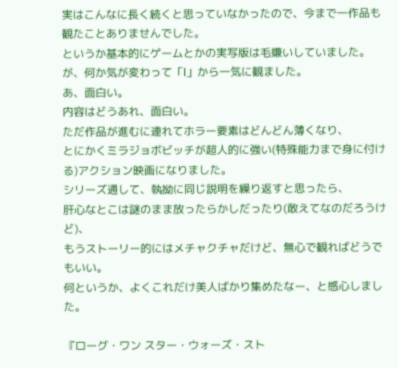実はこんなに長く続くと思っていなかったので、今まで一作品も観たことありませんでした。
というか基本的にゲームとかの実写版は毛嫌いしていました。
が、何か気が変わって「Ⅰ」から一気に観ました。
あ、面白い。
内容はどうあれ、面白い。
ただ作品が進むに連れてホラー要素はどんどん薄くなり、
とにかくミラジョボビッチが超人的に強い(特殊能力まで身に付ける)アクション映画になりました。
シリーズ通して、執拗に同じ説明を繰り返すと思ったら、
肝心なとこは謎のまま放ったらかしだったり(敢えてなのだろうけど)、
もうストーリー的にはメチャクチャだけど、無心で観ればどうでもいい。
何というか、よくこれだけ美人ばかり集めたなー、と感心しました。

『ローグ・ワン スター・ウォーズ・スト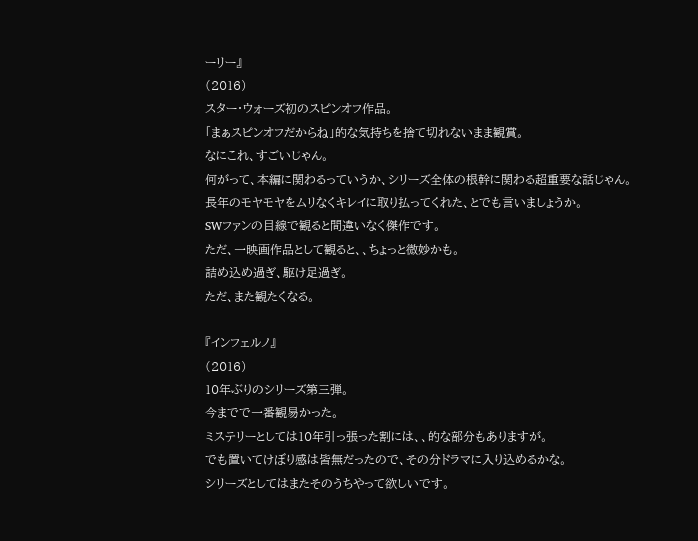ーリー』
(2016)
スター・ウォーズ初のスピンオフ作品。
「まぁスピンオフだからね」的な気持ちを捨て切れないまま観賞。
なにこれ、すごいじゃん。
何がって、本編に関わるっていうか、シリーズ全体の根幹に関わる超重要な話じゃん。
長年のモヤモヤをムリなくキレイに取り払ってくれた、とでも言いましょうか。
SWファンの目線で観ると間違いなく傑作です。
ただ、一映画作品として観ると、、ちょっと微妙かも。
詰め込め過ぎ、駆け足過ぎ。
ただ、また観たくなる。

『インフェルノ』
(2016)
10年ぶりのシリーズ第三弾。
今までで一番観易かった。
ミステリーとしては10年引っ張った割には、、的な部分もありますが。
でも置いてけぼり感は皆無だったので、その分ドラマに入り込めるかな。
シリーズとしてはまたそのうちやって欲しいです。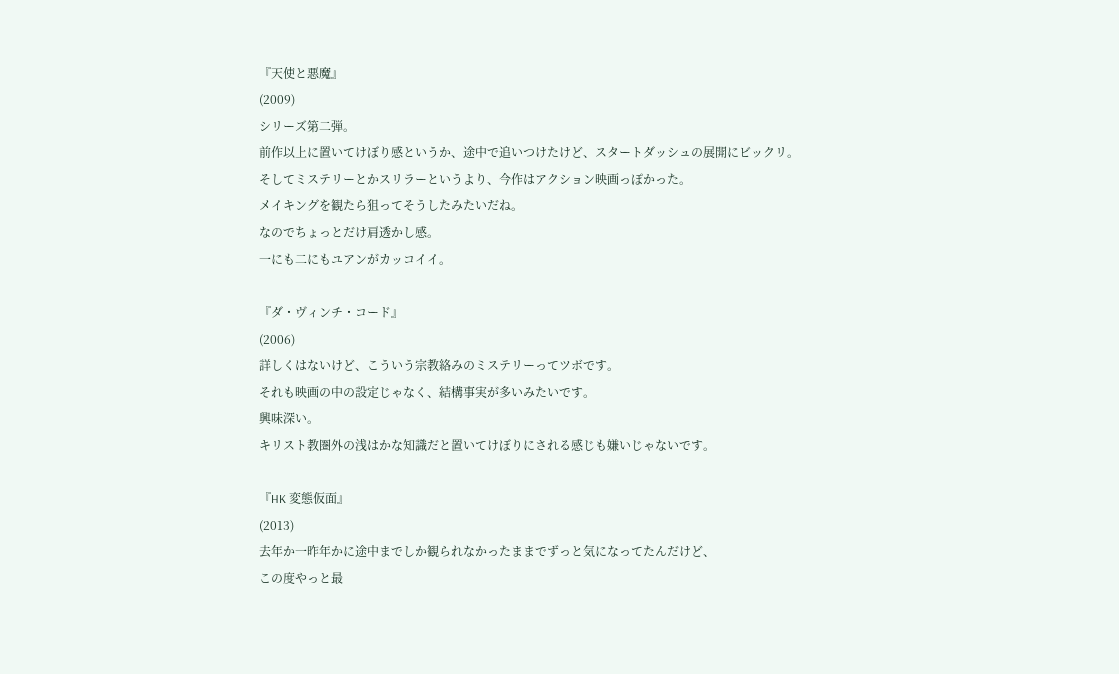『天使と悪魔』
(2009)
シリーズ第二弾。
前作以上に置いてけぼり感というか、途中で追いつけたけど、スタートダッシュの展開にビックリ。
そしてミステリーとかスリラーというより、今作はアクション映画っぽかった。
メイキングを観たら狙ってそうしたみたいだね。
なのでちょっとだけ肩透かし感。
一にも二にもユアンがカッコイイ。

『ダ・ヴィンチ・コード』
(2006)
詳しくはないけど、こういう宗教絡みのミステリーってツボです。
それも映画の中の設定じゃなく、結構事実が多いみたいです。
興味深い。
キリスト教圏外の浅はかな知識だと置いてけぼりにされる感じも嫌いじゃないです。

『HK 変態仮面』
(2013)
去年か一昨年かに途中までしか観られなかったままでずっと気になってたんだけど、
この度やっと最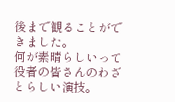後まで観ることができました。
何が素晴らしいって役者の皆さんのわざとらしい演技。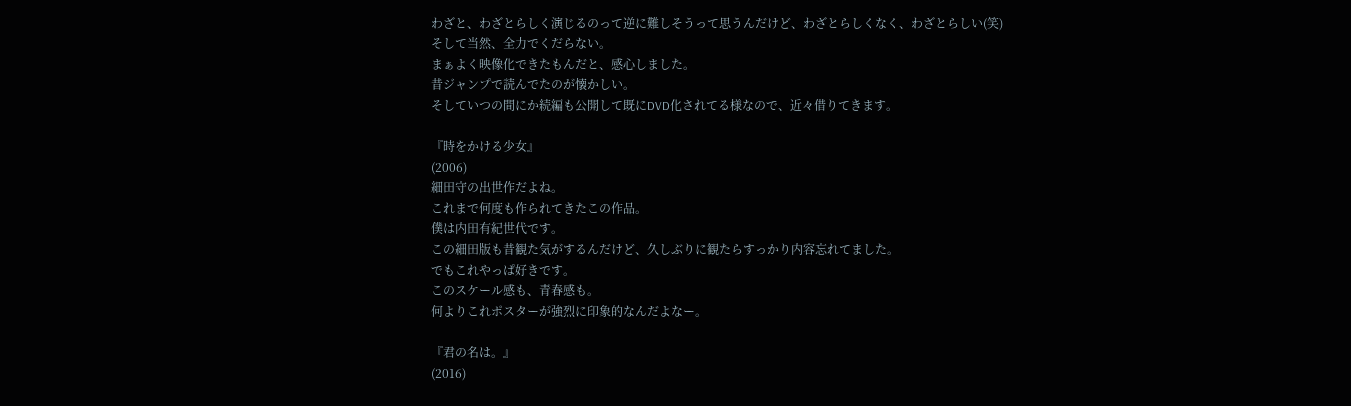わざと、わざとらしく演じるのって逆に難しそうって思うんだけど、わざとらしくなく、わざとらしい(笑)
そして当然、全力でくだらない。
まぁよく映像化できたもんだと、感心しました。
昔ジャンプで読んでたのが懐かしい。
そしていつの間にか続編も公開して既にDVD化されてる様なので、近々借りてきます。

『時をかける少女』
(2006)
細田守の出世作だよね。
これまで何度も作られてきたこの作品。
僕は内田有紀世代です。
この細田版も昔観た気がするんだけど、久しぶりに観たらすっかり内容忘れてました。
でもこれやっぱ好きです。
このスケール感も、青春感も。
何よりこれポスターが強烈に印象的なんだよなー。

『君の名は。』
(2016)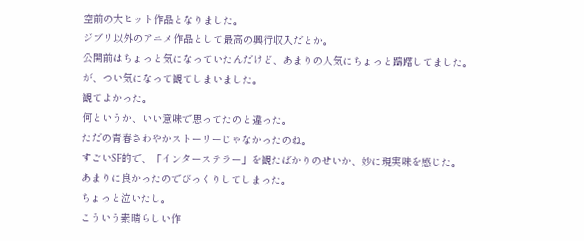空前の大ヒット作品となりました。
ジブリ以外のアニメ作品として最高の興行収入だとか。
公開前はちょっと気になっていたんだけど、あまりの人気にちょっと躊躇してました。
が、つい気になって観てしまいました。
観てよかった。
何というか、いい意味で思ってたのと違った。
ただの青春さわやかストーリーじゃなかったのね。
すごいSF的で、「インターステラー」を観たばかりのせいか、妙に現実味を感じた。
あまりに良かったのでびっくりしてしまった。
ちょっと泣いたし。
こういう素晴らしい作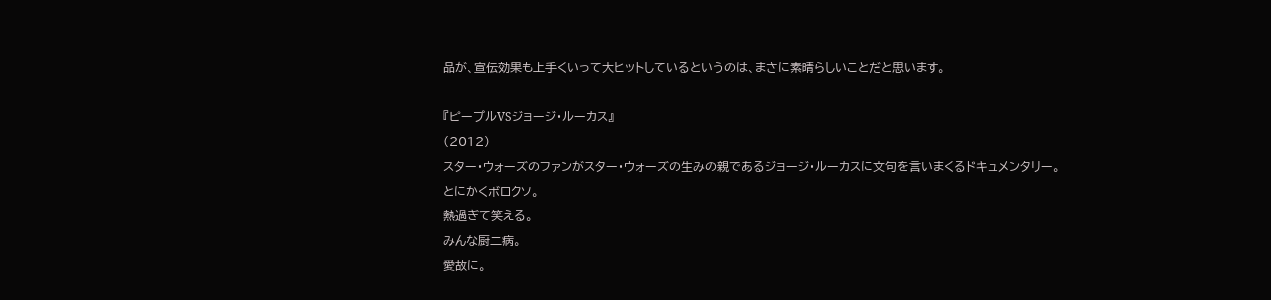品が、宣伝効果も上手くいって大ヒットしているというのは、まさに素晴らしいことだと思います。

『ピープルVSジョージ・ルーカス』
(2012)
スター・ウォーズのファンがスター・ウォーズの生みの親であるジョージ・ルーカスに文句を言いまくるドキュメンタリー。
とにかくボロクソ。
熱過ぎて笑える。
みんな厨二病。
愛故に。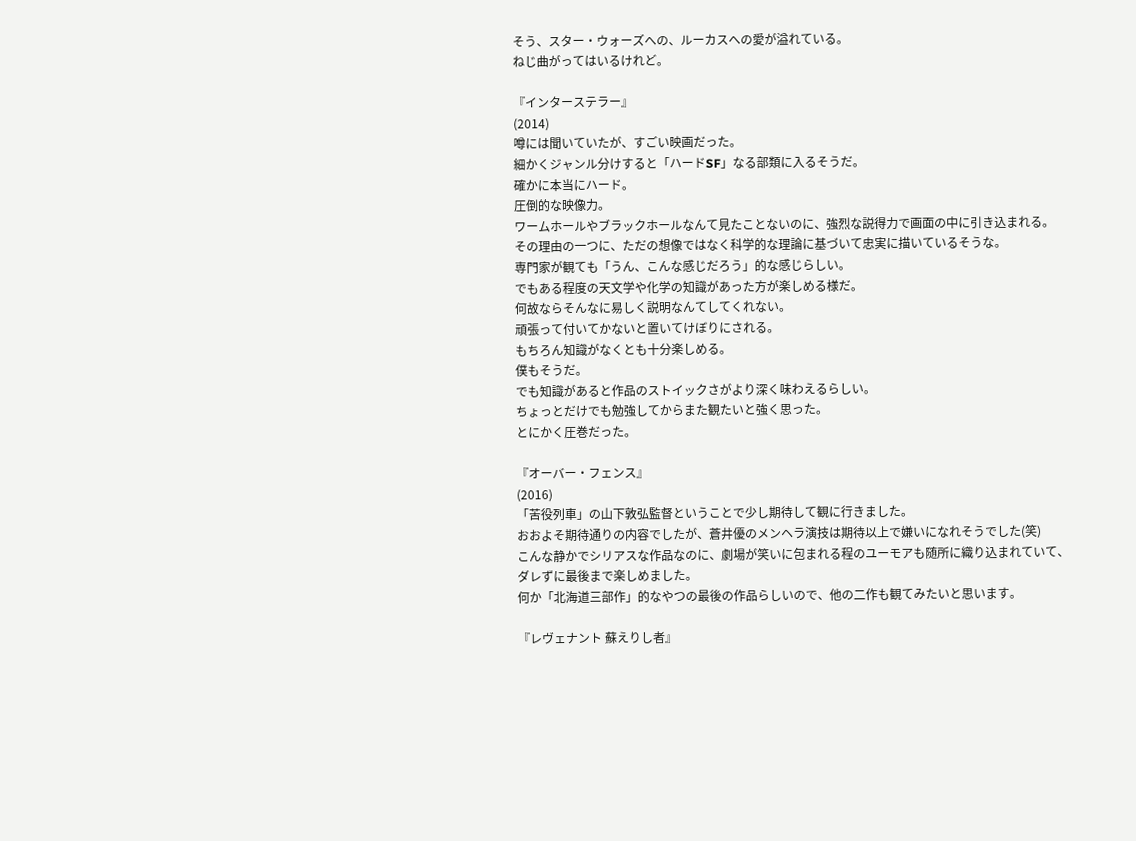そう、スター・ウォーズへの、ルーカスへの愛が溢れている。
ねじ曲がってはいるけれど。

『インターステラー』
(2014)
噂には聞いていたが、すごい映画だった。
細かくジャンル分けすると「ハードSF」なる部類に入るそうだ。
確かに本当にハード。
圧倒的な映像力。
ワームホールやブラックホールなんて見たことないのに、強烈な説得力で画面の中に引き込まれる。
その理由の一つに、ただの想像ではなく科学的な理論に基づいて忠実に描いているそうな。
専門家が観ても「うん、こんな感じだろう」的な感じらしい。
でもある程度の天文学や化学の知識があった方が楽しめる様だ。
何故ならそんなに易しく説明なんてしてくれない。
頑張って付いてかないと置いてけぼりにされる。
もちろん知識がなくとも十分楽しめる。
僕もそうだ。
でも知識があると作品のストイックさがより深く味わえるらしい。
ちょっとだけでも勉強してからまた観たいと強く思った。
とにかく圧巻だった。

『オーバー・フェンス』
(2016)
「苦役列車」の山下敦弘監督ということで少し期待して観に行きました。
おおよそ期待通りの内容でしたが、蒼井優のメンヘラ演技は期待以上で嫌いになれそうでした(笑)
こんな静かでシリアスな作品なのに、劇場が笑いに包まれる程のユーモアも随所に織り込まれていて、
ダレずに最後まで楽しめました。
何か「北海道三部作」的なやつの最後の作品らしいので、他の二作も観てみたいと思います。

『レヴェナント 蘇えりし者』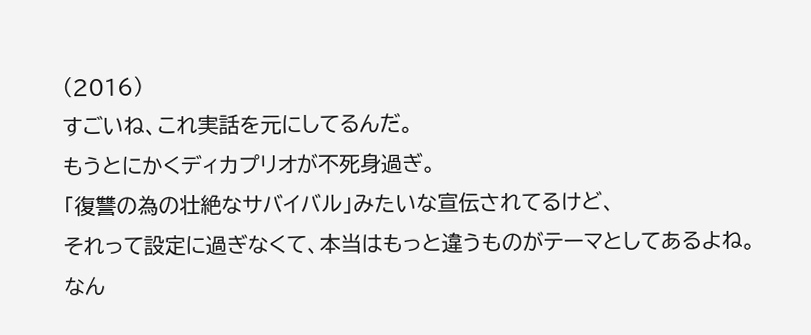(2016)
すごいね、これ実話を元にしてるんだ。
もうとにかくディカプリオが不死身過ぎ。
「復讐の為の壮絶なサバイバル」みたいな宣伝されてるけど、
それって設定に過ぎなくて、本当はもっと違うものがテーマとしてあるよね。
なん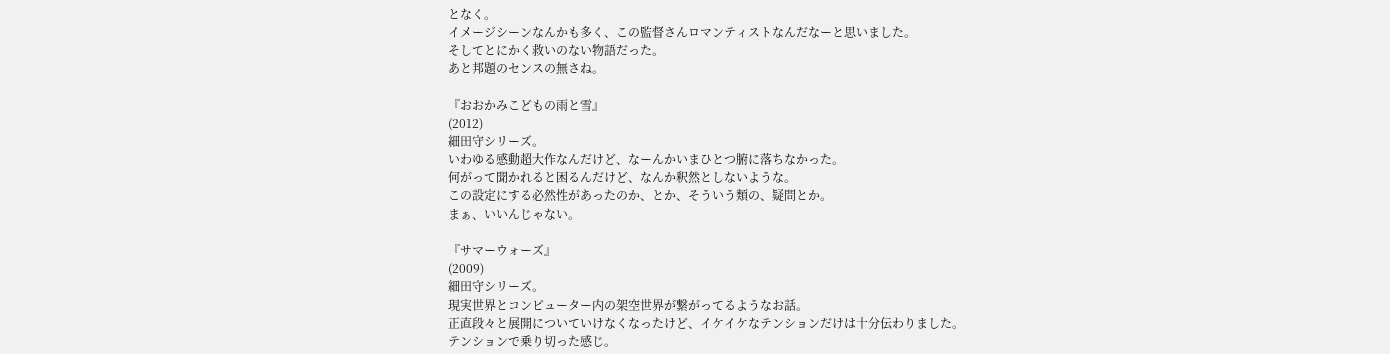となく。
イメージシーンなんかも多く、この監督さんロマンティストなんだなーと思いました。
そしてとにかく救いのない物語だった。
あと邦題のセンスの無さね。

『おおかみこどもの雨と雪』
(2012)
細田守シリーズ。
いわゆる感動超大作なんだけど、なーんかいまひとつ腑に落ちなかった。
何がって聞かれると困るんだけど、なんか釈然としないような。
この設定にする必然性があったのか、とか、そういう類の、疑問とか。
まぁ、いいんじゃない。

『サマーウォーズ』
(2009)
細田守シリーズ。
現実世界とコンピューター内の架空世界が繋がってるようなお話。
正直段々と展開についていけなくなったけど、イケイケなテンションだけは十分伝わりました。
テンションで乗り切った感じ。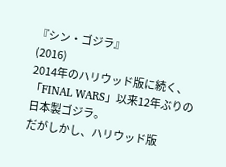『シン・ゴジラ』
(2016)
2014年のハリウッド版に続く、「FINAL WARS」以来12年ぶりの日本製ゴジラ。
だがしかし、ハリウッド版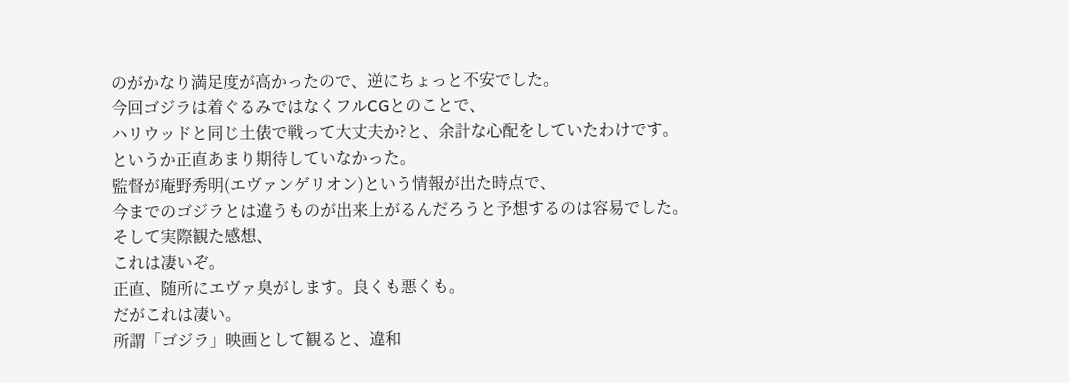のがかなり満足度が高かったので、逆にちょっと不安でした。
今回ゴジラは着ぐるみではなくフルCGとのことで、
ハリウッドと同じ土俵で戦って大丈夫か?と、余計な心配をしていたわけです。
というか正直あまり期待していなかった。
監督が庵野秀明(エヴァンゲリオン)という情報が出た時点で、
今までのゴジラとは違うものが出来上がるんだろうと予想するのは容易でした。
そして実際観た感想、
これは凄いぞ。
正直、随所にエヴァ臭がします。良くも悪くも。
だがこれは凄い。
所謂「ゴジラ」映画として観ると、違和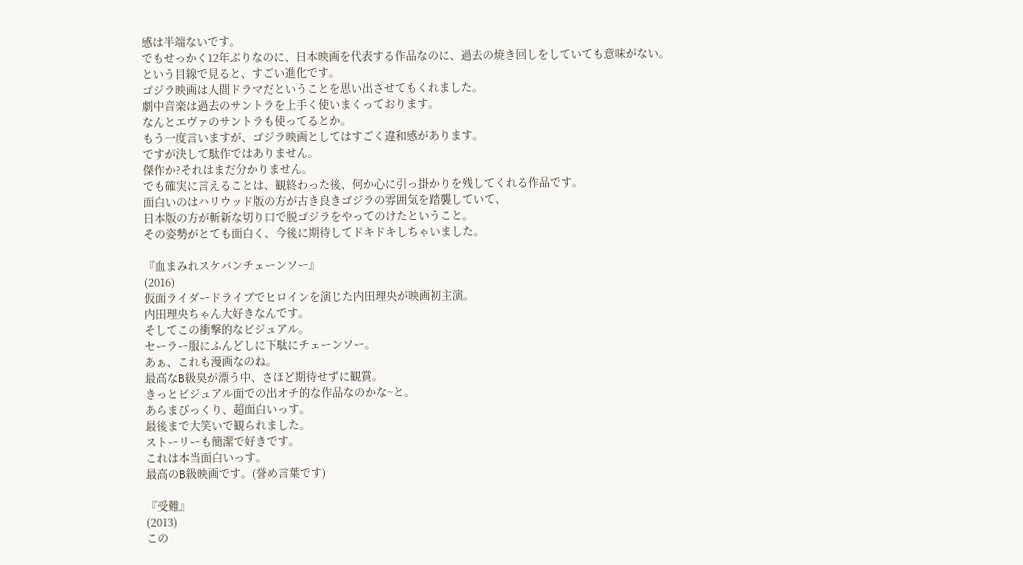感は半端ないです。
でもせっかく12年ぶりなのに、日本映画を代表する作品なのに、過去の焼き回しをしていても意味がない。
という目線で見ると、すごい進化です。
ゴジラ映画は人間ドラマだということを思い出させてもくれました。
劇中音楽は過去のサントラを上手く使いまくっております。
なんとエヴァのサントラも使ってるとか。
もう一度言いますが、ゴジラ映画としてはすごく違和感があります。
ですが決して駄作ではありません。
傑作か?それはまだ分かりません。
でも確実に言えることは、観終わった後、何か心に引っ掛かりを残してくれる作品です。
面白いのはハリウッド版の方が古き良きゴジラの雰囲気を踏襲していて、
日本版の方が斬新な切り口で脱ゴジラをやってのけたということ。
その姿勢がとても面白く、今後に期待してドキドキしちゃいました。

『血まみれスケバンチェーンソー』
(2016)
仮面ライダードライブでヒロインを演じた内田理央が映画初主演。
内田理央ちゃん大好きなんです。
そしてこの衝撃的なビジュアル。
セーラー服にふんどしに下駄にチェーンソー。
あぁ、これも漫画なのね。
最高なB級臭が漂う中、さほど期待せずに観賞。
きっとビジュアル面での出オチ的な作品なのかな~と。
あらまびっくり、超面白いっす。
最後まで大笑いで観られました。
ストーリーも簡潔で好きです。
これは本当面白いっす。
最高のB級映画です。(誉め言葉です)

『受難』
(2013)
この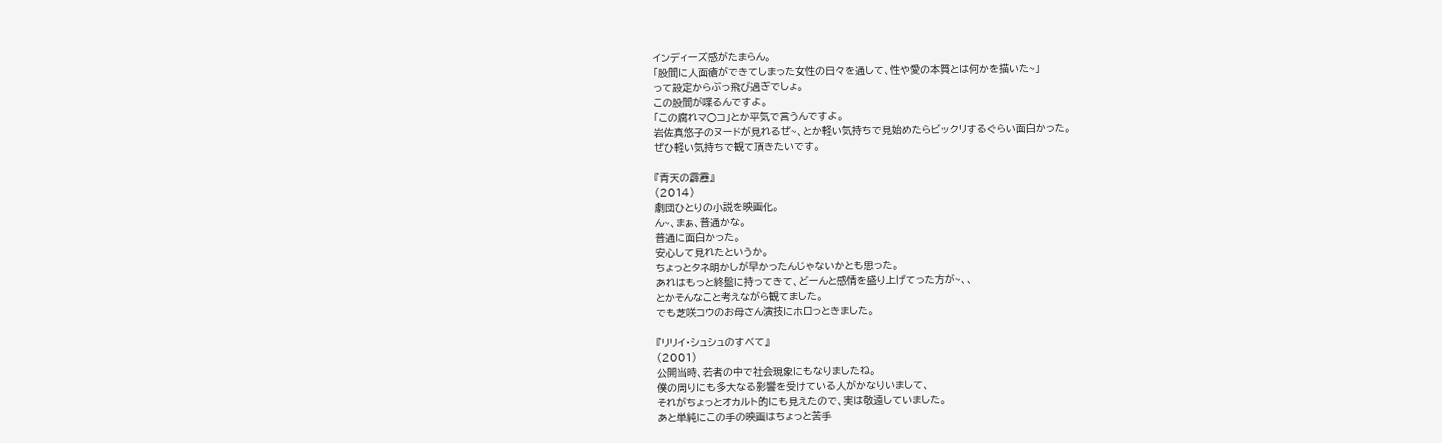インディーズ感がたまらん。
「股間に人面瘡ができてしまった女性の日々を通して、性や愛の本質とは何かを描いた~」
って設定からぶっ飛び過ぎでしょ。
この股間が喋るんですよ。
「この腐れマ○コ」とか平気で言うんですよ。
岩佐真悠子のヌードが見れるぜ~、とか軽い気持ちで見始めたらビックリするぐらい面白かった。
ぜひ軽い気持ちで観て頂きたいです。

『青天の霹靂』
(2014)
劇団ひとりの小説を映画化。
ん~、まぁ、普通かな。
普通に面白かった。
安心して見れたというか。
ちょっとタネ明かしが早かったんじゃないかとも思った。
あれはもっと終盤に持ってきて、どーんと感情を盛り上げてった方が~、、
とかそんなこと考えながら観てました。
でも芝咲コウのお母さん演技にホロっときました。

『リリイ・シュシュのすべて』
(2001)
公開当時、若者の中で社会現象にもなりましたね。
僕の周りにも多大なる影響を受けている人がかなりいまして、
それがちょっとオカルト的にも見えたので、実は敬遠していました。
あと単純にこの手の映画はちょっと苦手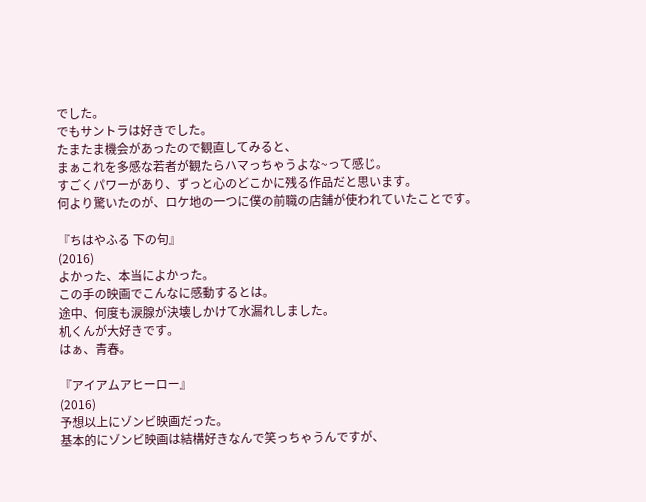でした。
でもサントラは好きでした。
たまたま機会があったので観直してみると、
まぁこれを多感な若者が観たらハマっちゃうよな~って感じ。
すごくパワーがあり、ずっと心のどこかに残る作品だと思います。
何より驚いたのが、ロケ地の一つに僕の前職の店舗が使われていたことです。

『ちはやふる 下の句』
(2016)
よかった、本当によかった。
この手の映画でこんなに感動するとは。
途中、何度も涙腺が決壊しかけて水漏れしました。
机くんが大好きです。
はぁ、青春。

『アイアムアヒーロー』
(2016)
予想以上にゾンビ映画だった。
基本的にゾンビ映画は結構好きなんで笑っちゃうんですが、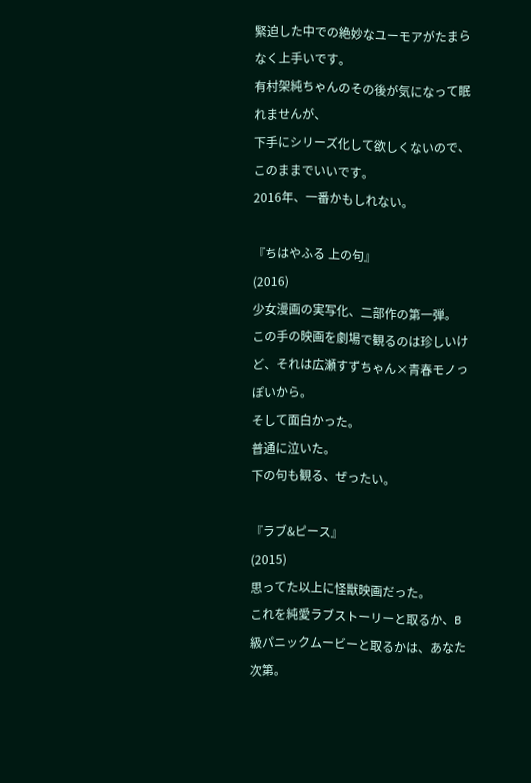緊迫した中での絶妙なユーモアがたまらなく上手いです。
有村架純ちゃんのその後が気になって眠れませんが、
下手にシリーズ化して欲しくないので、このままでいいです。
2016年、一番かもしれない。

『ちはやふる 上の句』
(2016)
少女漫画の実写化、二部作の第一弾。
この手の映画を劇場で観るのは珍しいけど、それは広瀬すずちゃん×青春モノっぽいから。
そして面白かった。
普通に泣いた。
下の句も観る、ぜったい。

『ラブ&ピース』
(2015)
思ってた以上に怪獣映画だった。
これを純愛ラブストーリーと取るか、B級パニックムービーと取るかは、あなた次第。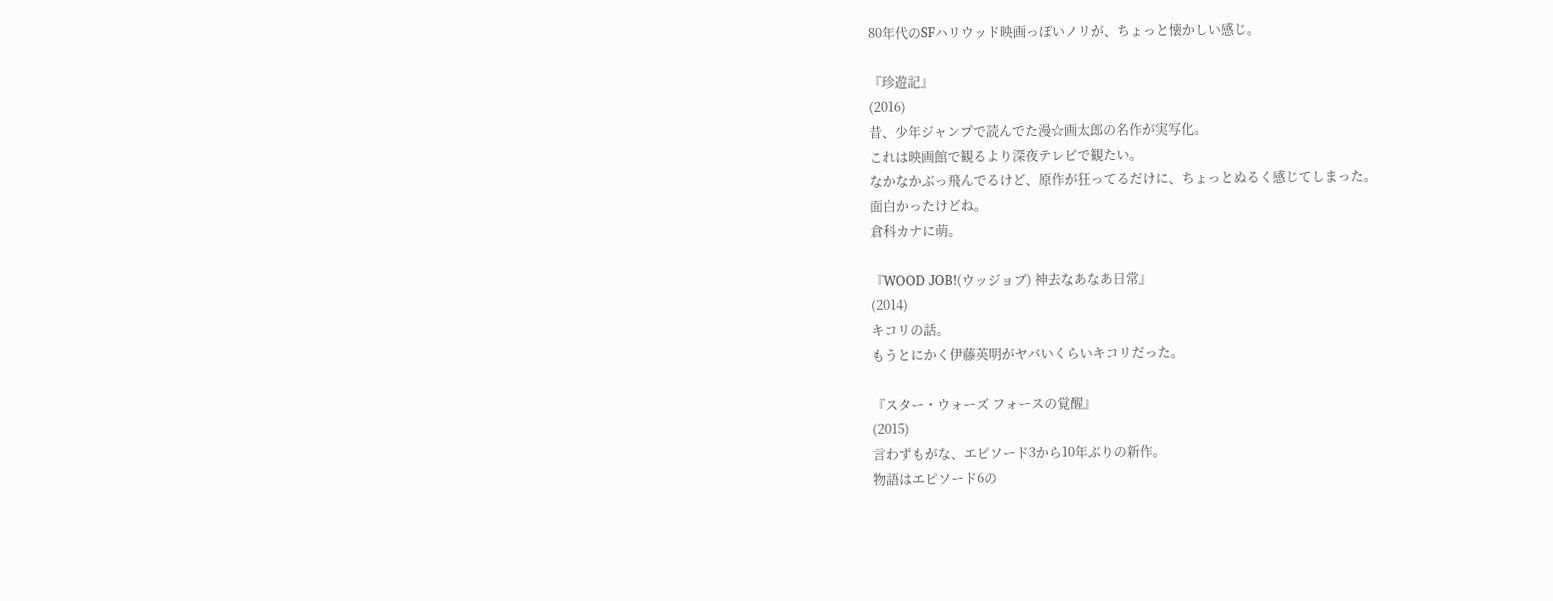80年代のSFハリウッド映画っぽいノリが、ちょっと懐かしい感じ。

『珍遊記』
(2016)
昔、少年ジャンプで読んでた漫☆画太郎の名作が実写化。
これは映画館で観るより深夜テレビで観たい。
なかなかぶっ飛んでるけど、原作が狂ってるだけに、ちょっとぬるく感じてしまった。
面白かったけどね。
倉科カナに萌。

『WOOD JOB!(ウッジョブ) 神去なあなあ日常』
(2014)
キコリの話。
もうとにかく伊藤英明がヤバいくらいキコリだった。

『スター・ウォーズ フォースの覚醒』
(2015)
言わずもがな、エピソード3から10年ぶりの新作。
物語はエピソード6の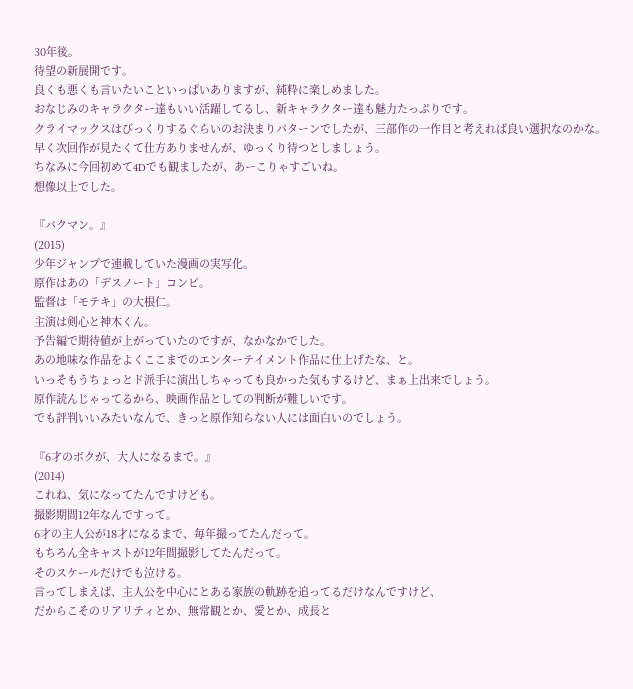30年後。
待望の新展開です。
良くも悪くも言いたいこといっぱいありますが、純粋に楽しめました。
おなじみのキャラクター達もいい活躍してるし、新キャラクター達も魅力たっぷりです。
クライマックスはびっくりするぐらいのお決まりパターンでしたが、三部作の一作目と考えれば良い選択なのかな。
早く次回作が見たくて仕方ありませんが、ゆっくり待つとしましょう。
ちなみに今回初めて4Dでも観ましたが、あーこりゃすごいね。
想像以上でした。

『バクマン。』
(2015)
少年ジャンプで連載していた漫画の実写化。
原作はあの「デスノート」コンビ。
監督は「モテキ」の大根仁。
主演は剣心と神木くん。
予告編で期待値が上がっていたのですが、なかなかでした。
あの地味な作品をよくここまでのエンターテイメント作品に仕上げたな、と。
いっそもうちょっとド派手に演出しちゃっても良かった気もするけど、まぁ上出来でしょう。
原作読んじゃってるから、映画作品としての判断が難しいです。
でも評判いいみたいなんで、きっと原作知らない人には面白いのでしょう。

『6才のボクが、大人になるまで。』
(2014)
これね、気になってたんですけども。
撮影期間12年なんですって。
6才の主人公が18才になるまで、毎年撮ってたんだって。
もちろん全キャストが12年間撮影してたんだって。
そのスケールだけでも泣ける。
言ってしまえば、主人公を中心にとある家族の軌跡を追ってるだけなんですけど、
だからこそのリアリティとか、無常観とか、愛とか、成長と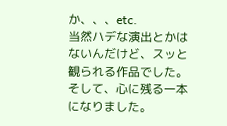か、、、etc.
当然ハデな演出とかはないんだけど、スッと観られる作品でした。
そして、心に残る一本になりました。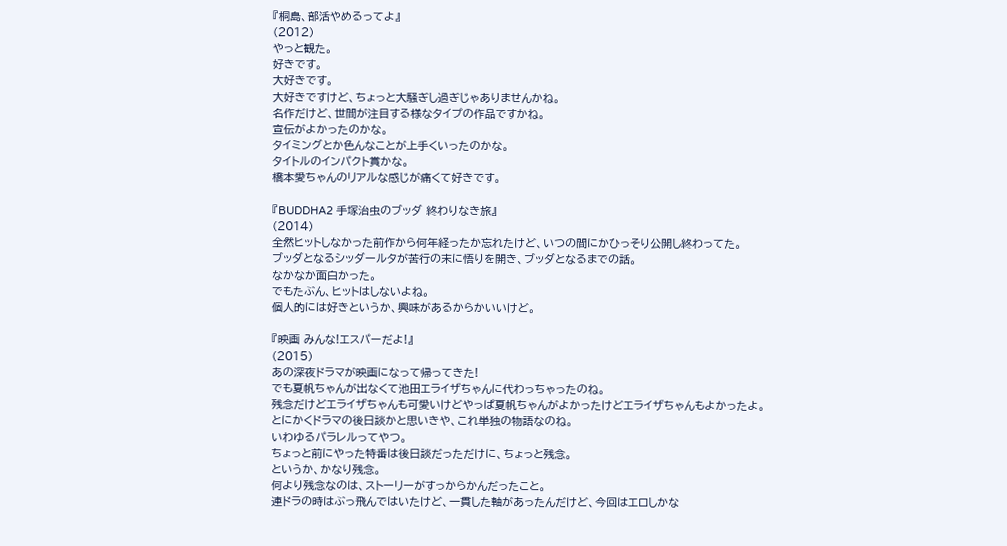『桐島、部活やめるってよ』
(2012)
やっと観た。
好きです。
大好きです。
大好きですけど、ちょっと大騒ぎし過ぎじゃありませんかね。
名作だけど、世間が注目する様なタイプの作品ですかね。
宣伝がよかったのかな。
タイミングとか色んなことが上手くいったのかな。
タイトルのインパクト賞かな。
橋本愛ちゃんのリアルな感じが痛くて好きです。

『BUDDHA2 手塚治虫のブッダ 終わりなき旅』
(2014)
全然ヒットしなかった前作から何年経ったか忘れたけど、いつの間にかひっそり公開し終わってた。
ブッダとなるシッダールタが苦行の末に悟りを開き、ブッダとなるまでの話。
なかなか面白かった。
でもたぶん、ヒットはしないよね。
個人的には好きというか、興味があるからかいいけど。

『映画 みんな!エスパーだよ!』
(2015)
あの深夜ドラマが映画になって帰ってきた!
でも夏帆ちゃんが出なくて池田エライザちゃんに代わっちゃったのね。
残念だけどエライザちゃんも可愛いけどやっぱ夏帆ちゃんがよかったけどエライザちゃんもよかったよ。
とにかくドラマの後日談かと思いきや、これ単独の物語なのね。
いわゆるパラレルってやつ。
ちょっと前にやった特番は後日談だっただけに、ちょっと残念。
というか、かなり残念。
何より残念なのは、ストーリーがすっからかんだったこと。
連ドラの時はぶっ飛んではいたけど、一貫した軸があったんだけど、今回はエロしかな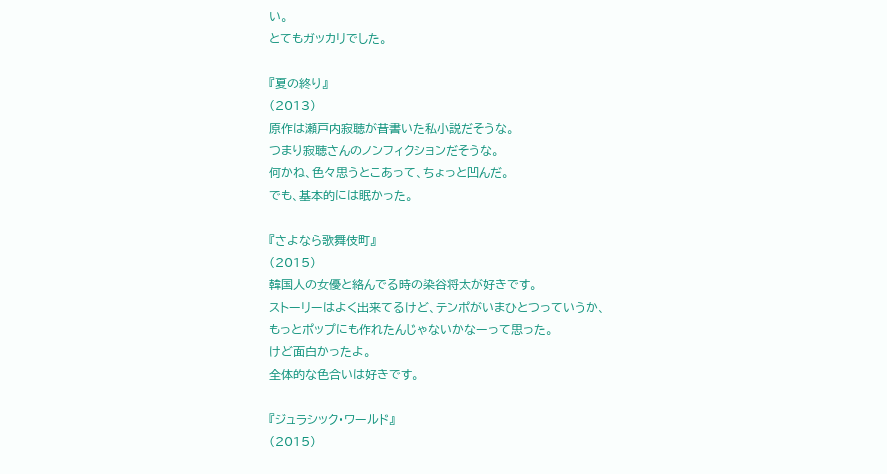い。
とてもガッカリでした。

『夏の終り』
(2013)
原作は瀬戸内寂聴が昔書いた私小説だそうな。
つまり寂聴さんのノンフィクションだそうな。
何かね、色々思うとこあって、ちょっと凹んだ。
でも、基本的には眠かった。

『さよなら歌舞伎町』
(2015)
韓国人の女優と絡んでる時の染谷将太が好きです。
ストーリーはよく出来てるけど、テンポがいまひとつっていうか、
もっとポップにも作れたんじゃないかなーって思った。
けど面白かったよ。
全体的な色合いは好きです。

『ジュラシック・ワールド』
(2015)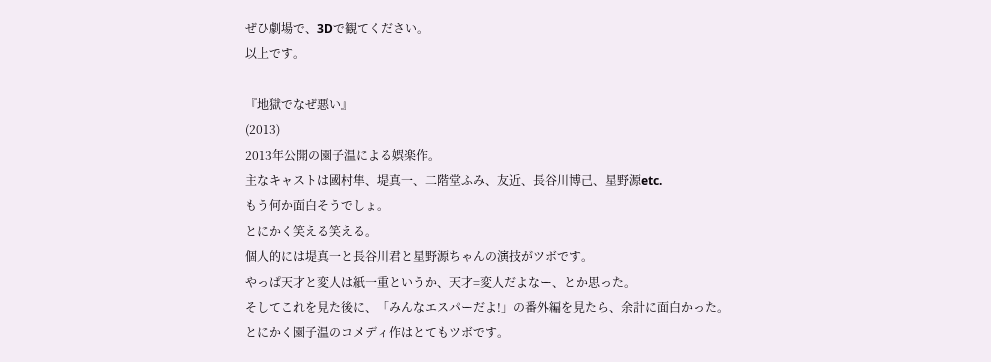ぜひ劇場で、3Dで観てください。
以上です。

『地獄でなぜ悪い』
(2013)
2013年公開の園子温による娯楽作。
主なキャストは國村隼、堤真一、二階堂ふみ、友近、長谷川博己、星野源etc.
もう何か面白そうでしょ。
とにかく笑える笑える。
個人的には堤真一と長谷川君と星野源ちゃんの演技がツボです。
やっぱ天才と変人は紙一重というか、天才=変人だよなー、とか思った。
そしてこれを見た後に、「みんなエスパーだよ!」の番外編を見たら、余計に面白かった。
とにかく園子温のコメディ作はとてもツボです。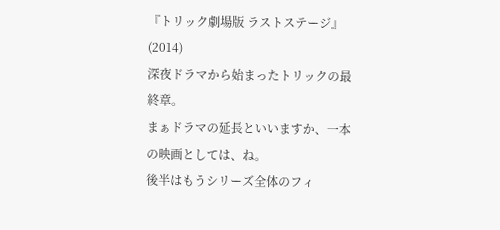『トリック劇場版 ラストステージ』
(2014)
深夜ドラマから始まったトリックの最終章。
まぁドラマの延長といいますか、一本の映画としては、ね。
後半はもうシリーズ全体のフィ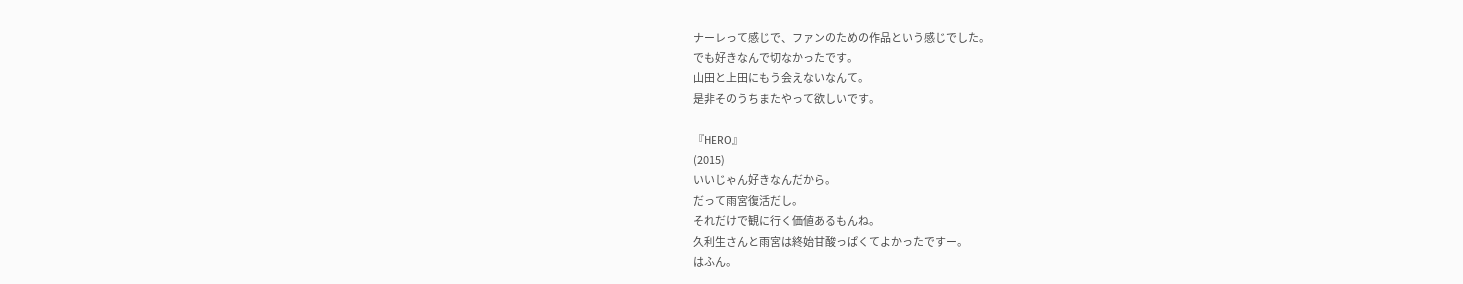ナーレって感じで、ファンのための作品という感じでした。
でも好きなんで切なかったです。
山田と上田にもう会えないなんて。
是非そのうちまたやって欲しいです。

『HERO』
(2015)
いいじゃん好きなんだから。
だって雨宮復活だし。
それだけで観に行く価値あるもんね。
久利生さんと雨宮は終始甘酸っぱくてよかったですー。
はふん。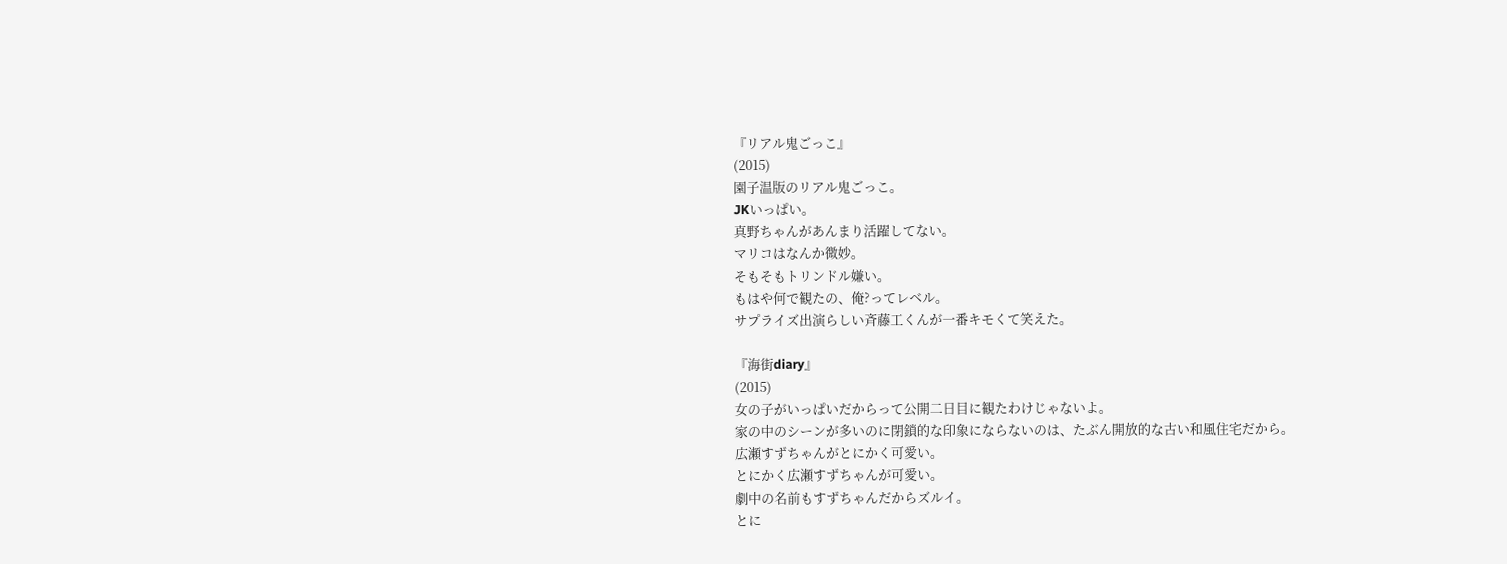『リアル鬼ごっこ』
(2015)
園子温版のリアル鬼ごっこ。
JKいっぱい。
真野ちゃんがあんまり活躍してない。
マリコはなんか微妙。
そもそもトリンドル嫌い。
もはや何で観たの、俺?ってレベル。
サプライズ出演らしい斉藤工くんが一番キモくて笑えた。

『海街diary』
(2015)
女の子がいっぱいだからって公開二日目に観たわけじゃないよ。
家の中のシーンが多いのに閉鎖的な印象にならないのは、たぶん開放的な古い和風住宅だから。
広瀬すずちゃんがとにかく可愛い。
とにかく広瀬すずちゃんが可愛い。
劇中の名前もすずちゃんだからズルイ。
とに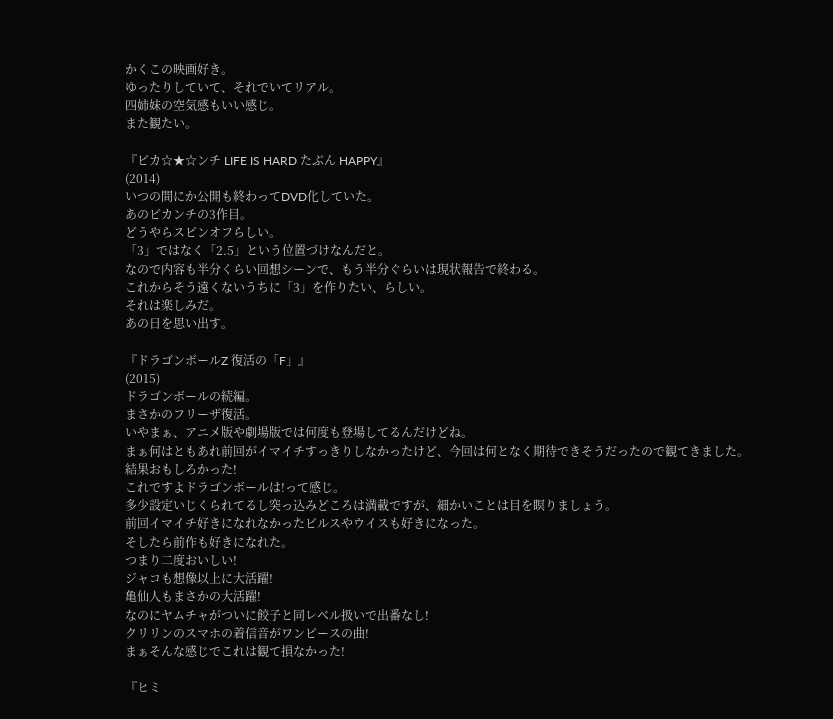かくこの映画好き。
ゆったりしていて、それでいてリアル。
四姉妹の空気感もいい感じ。
また観たい。

『ピカ☆★☆ンチ LIFE IS HARD たぶん HAPPY』
(2014)
いつの間にか公開も終わってDVD化していた。
あのピカンチの3作目。
どうやらスピンオフらしい。
「3」ではなく「2.5」という位置づけなんだと。
なので内容も半分くらい回想シーンで、もう半分ぐらいは現状報告で終わる。
これからそう遠くないうちに「3」を作りたい、らしい。
それは楽しみだ。
あの日を思い出す。

『ドラゴンボールZ 復活の「F」』
(2015)
ドラゴンボールの続編。
まさかのフリーザ復活。
いやまぁ、アニメ版や劇場版では何度も登場してるんだけどね。
まぁ何はともあれ前回がイマイチすっきりしなかったけど、今回は何となく期待できそうだったので観てきました。
結果おもしろかった!
これですよドラゴンボールは!って感じ。
多少設定いじくられてるし突っ込みどころは満載ですが、細かいことは目を瞑りましょう。
前回イマイチ好きになれなかったビルスやウイスも好きになった。
そしたら前作も好きになれた。
つまり二度おいしい!
ジャコも想像以上に大活躍!
亀仙人もまさかの大活躍!
なのにヤムチャがついに餃子と同レベル扱いで出番なし!
クリリンのスマホの着信音がワンピースの曲!
まぁそんな感じでこれは観て損なかった!

『ヒミ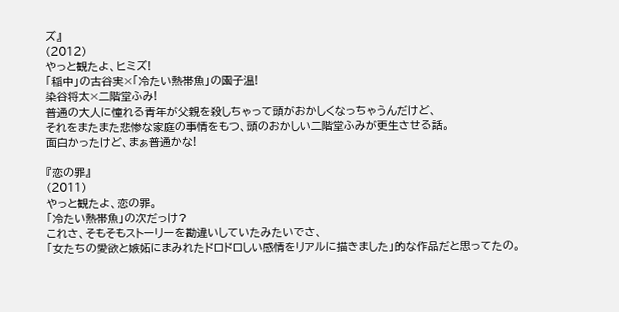ズ』
(2012)
やっと観たよ、ヒミズ!
「稲中」の古谷実×「冷たい熱帯魚」の園子温!
染谷将太×二階堂ふみ!
普通の大人に憧れる青年が父親を殺しちゃって頭がおかしくなっちゃうんだけど、
それをまたまた悲惨な家庭の事情をもつ、頭のおかしい二階堂ふみが更生させる話。
面白かったけど、まぁ普通かな!

『恋の罪』
(2011)
やっと観たよ、恋の罪。
「冷たい熱帯魚」の次だっけ?
これさ、そもそもストーリーを勘違いしていたみたいでさ、
「女たちの愛欲と嫉妬にまみれたドロドロしい感情をリアルに描きました」的な作品だと思ってたの。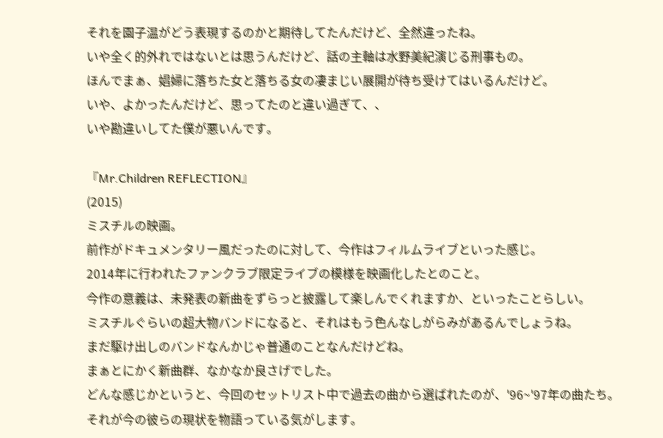それを園子温がどう表現するのかと期待してたんだけど、全然違ったね。
いや全く的外れではないとは思うんだけど、話の主軸は水野美紀演じる刑事もの。
ほんでまぁ、娼婦に落ちた女と落ちる女の凄まじい展開が待ち受けてはいるんだけど。
いや、よかったんだけど、思ってたのと違い過ぎて、、
いや勘違いしてた僕が悪いんです。

『Mr.Children REFLECTION』
(2015)
ミスチルの映画。
前作がドキュメンタリー風だったのに対して、今作はフィルムライブといった感じ。
2014年に行われたファンクラブ限定ライブの模様を映画化したとのこと。
今作の意義は、未発表の新曲をずらっと披露して楽しんでくれますか、といったことらしい。
ミスチルぐらいの超大物バンドになると、それはもう色んなしがらみがあるんでしょうね。
まだ駆け出しのバンドなんかじゃ普通のことなんだけどね。
まぁとにかく新曲群、なかなか良さげでした。
どんな感じかというと、今回のセットリスト中で過去の曲から選ばれたのが、'96~'97年の曲たち。
それが今の彼らの現状を物語っている気がします。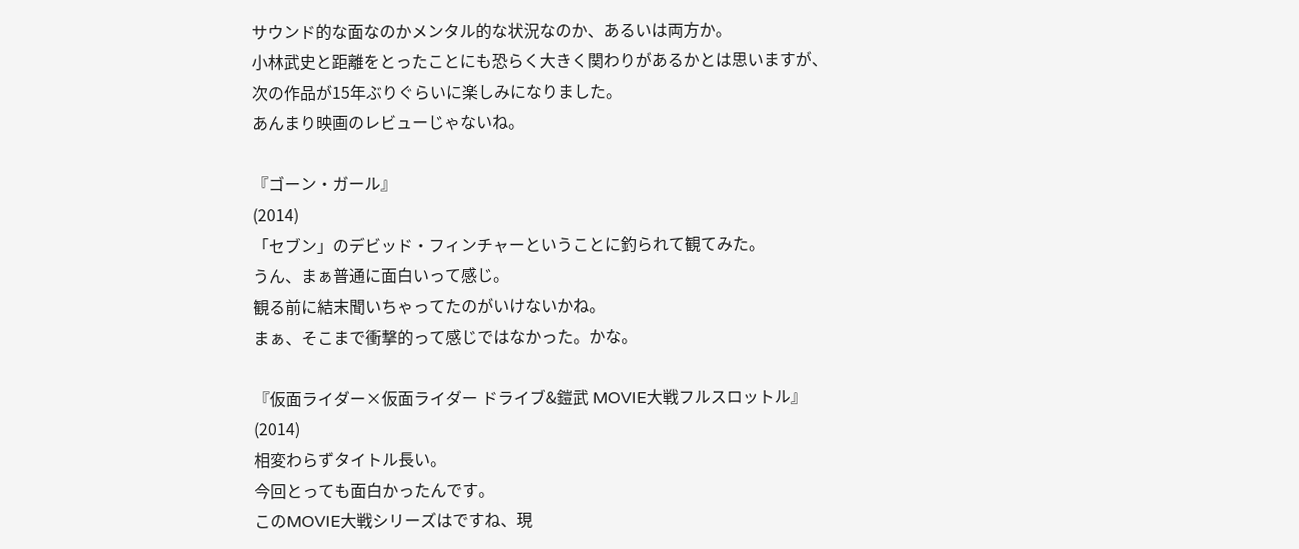サウンド的な面なのかメンタル的な状況なのか、あるいは両方か。
小林武史と距離をとったことにも恐らく大きく関わりがあるかとは思いますが、
次の作品が15年ぶりぐらいに楽しみになりました。
あんまり映画のレビューじゃないね。

『ゴーン・ガール』
(2014)
「セブン」のデビッド・フィンチャーということに釣られて観てみた。
うん、まぁ普通に面白いって感じ。
観る前に結末聞いちゃってたのがいけないかね。
まぁ、そこまで衝撃的って感じではなかった。かな。

『仮面ライダー×仮面ライダー ドライブ&鎧武 MOVIE大戦フルスロットル』
(2014)
相変わらずタイトル長い。
今回とっても面白かったんです。
このMOVIE大戦シリーズはですね、現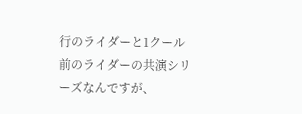行のライダーと1クール前のライダーの共演シリーズなんですが、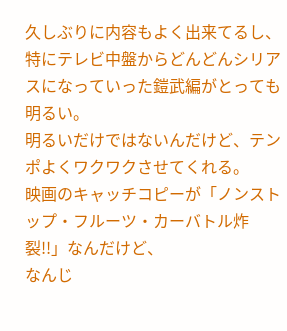久しぶりに内容もよく出来てるし、特にテレビ中盤からどんどんシリアスになっていった鎧武編がとっても明るい。
明るいだけではないんだけど、テンポよくワクワクさせてくれる。
映画のキャッチコピーが「ノンストップ・フルーツ・カーバトル炸裂!!」なんだけど、
なんじ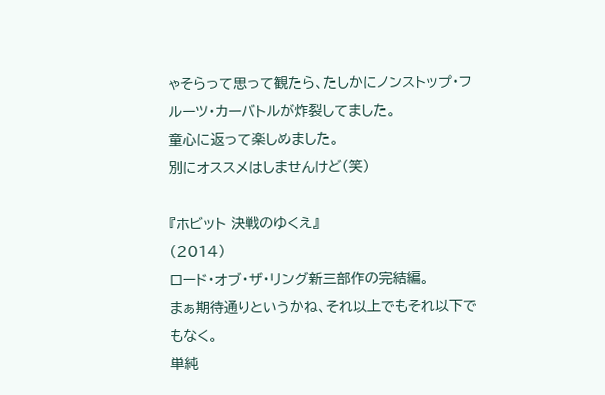ゃそらって思って観たら、たしかにノンストップ・フルーツ・カーバトルが炸裂してました。
童心に返って楽しめました。
別にオススメはしませんけど(笑)

『ホビット 決戦のゆくえ』
(2014)
ロード・オブ・ザ・リング新三部作の完結編。
まぁ期待通りというかね、それ以上でもそれ以下でもなく。
単純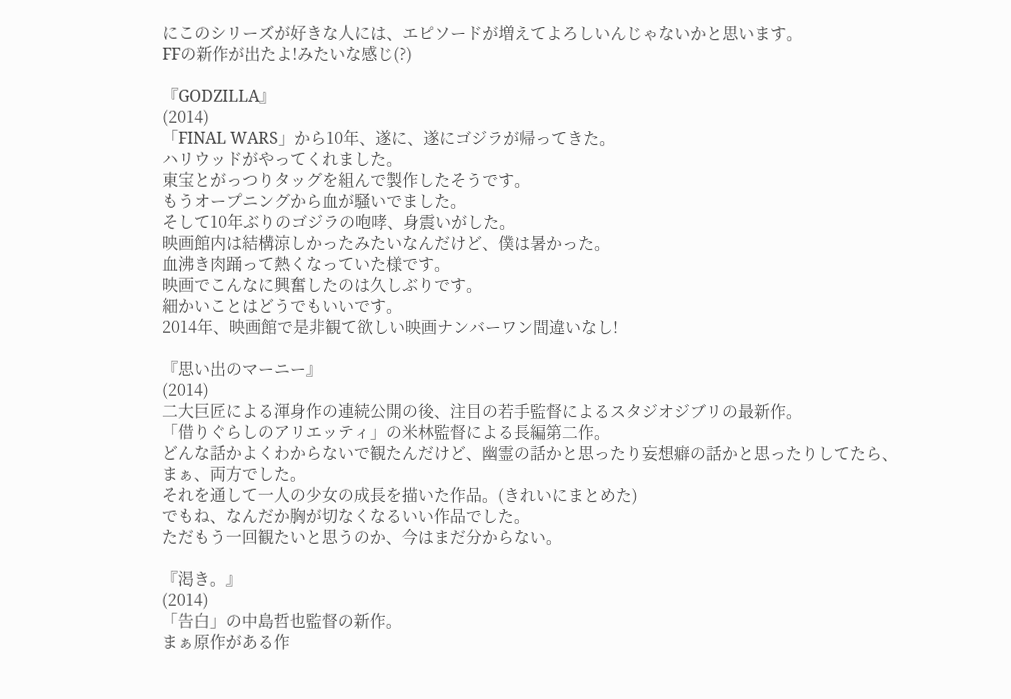にこのシリーズが好きな人には、エピソードが増えてよろしいんじゃないかと思います。
FFの新作が出たよ!みたいな感じ(?)

『GODZILLA』
(2014)
「FINAL WARS」から10年、遂に、遂にゴジラが帰ってきた。
ハリウッドがやってくれました。
東宝とがっつりタッグを組んで製作したそうです。
もうオープニングから血が騒いでました。
そして10年ぶりのゴジラの咆哮、身震いがした。
映画館内は結構涼しかったみたいなんだけど、僕は暑かった。
血沸き肉踊って熱くなっていた様です。
映画でこんなに興奮したのは久しぶりです。
細かいことはどうでもいいです。
2014年、映画館で是非観て欲しい映画ナンバーワン間違いなし!

『思い出のマーニー』
(2014)
二大巨匠による渾身作の連続公開の後、注目の若手監督によるスタジオジブリの最新作。
「借りぐらしのアリエッティ」の米林監督による長編第二作。
どんな話かよくわからないで観たんだけど、幽霊の話かと思ったり妄想癖の話かと思ったりしてたら、
まぁ、両方でした。
それを通して一人の少女の成長を描いた作品。(きれいにまとめた)
でもね、なんだか胸が切なくなるいい作品でした。
ただもう一回観たいと思うのか、今はまだ分からない。

『渇き。』
(2014)
「告白」の中島哲也監督の新作。
まぁ原作がある作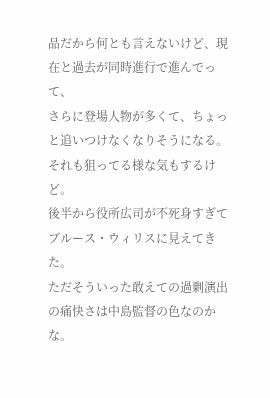品だから何とも言えないけど、現在と過去が同時進行で進んでって、
さらに登場人物が多くて、ちょっと追いつけなくなりそうになる。
それも狙ってる様な気もするけど。
後半から役所広司が不死身すぎてブルース・ウィリスに見えてきた。
ただそういった敢えての過剰演出の痛快さは中島監督の色なのかな。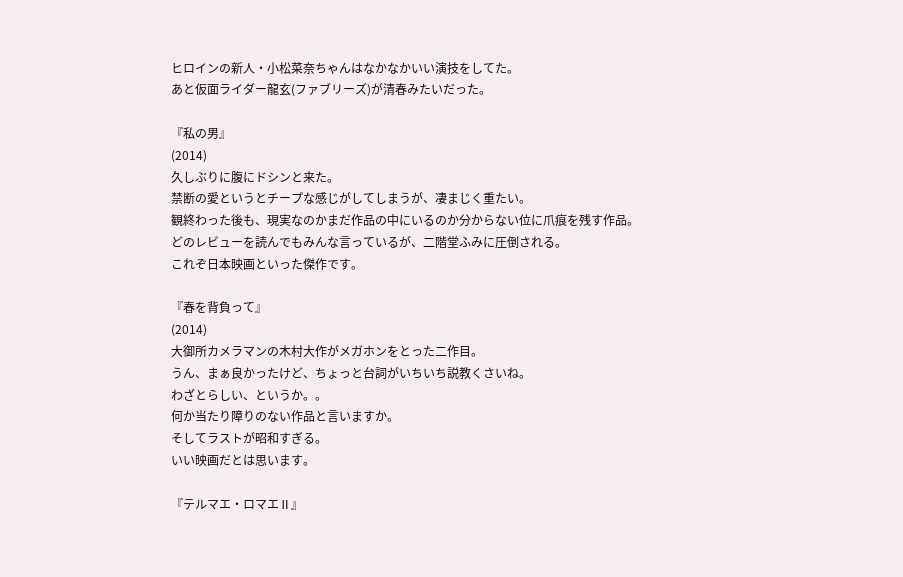ヒロインの新人・小松菜奈ちゃんはなかなかいい演技をしてた。
あと仮面ライダー龍玄(ファブリーズ)が清春みたいだった。

『私の男』
(2014)
久しぶりに腹にドシンと来た。
禁断の愛というとチープな感じがしてしまうが、凄まじく重たい。
観終わった後も、現実なのかまだ作品の中にいるのか分からない位に爪痕を残す作品。
どのレビューを読んでもみんな言っているが、二階堂ふみに圧倒される。
これぞ日本映画といった傑作です。

『春を背負って』
(2014)
大御所カメラマンの木村大作がメガホンをとった二作目。
うん、まぁ良かったけど、ちょっと台詞がいちいち説教くさいね。
わざとらしい、というか。。
何か当たり障りのない作品と言いますか。
そしてラストが昭和すぎる。
いい映画だとは思います。

『テルマエ・ロマエⅡ』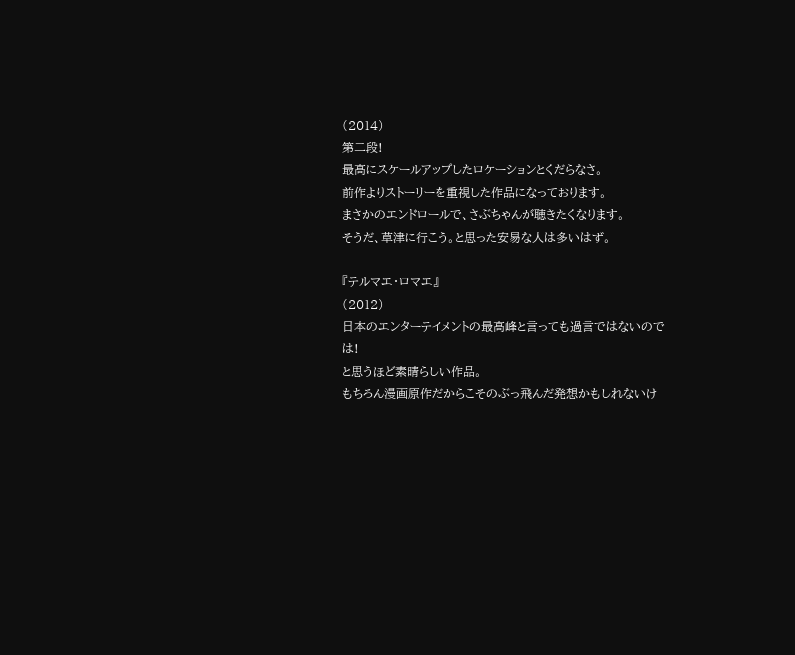(2014)
第二段!
最高にスケールアップしたロケーションとくだらなさ。
前作よりストーリーを重視した作品になっております。
まさかのエンドロールで、さぶちゃんが聴きたくなります。
そうだ、草津に行こう。と思った安易な人は多いはず。

『テルマエ・ロマエ』
(2012)
日本のエンターテイメントの最高峰と言っても過言ではないのでは!
と思うほど素晴らしい作品。
もちろん漫画原作だからこそのぶっ飛んだ発想かもしれないけ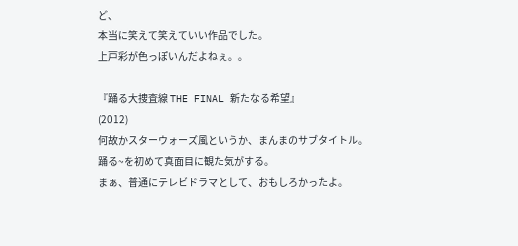ど、
本当に笑えて笑えていい作品でした。
上戸彩が色っぽいんだよねぇ。。

『踊る大捜査線 THE FINAL 新たなる希望』
(2012)
何故かスターウォーズ風というか、まんまのサブタイトル。
踊る~を初めて真面目に観た気がする。
まぁ、普通にテレビドラマとして、おもしろかったよ。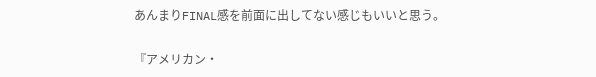あんまりFINAL感を前面に出してない感じもいいと思う。

『アメリカン・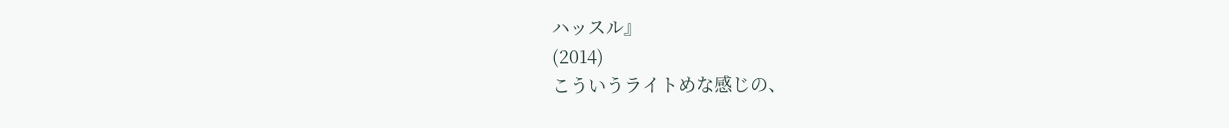ハッスル』
(2014)
こういうライトめな感じの、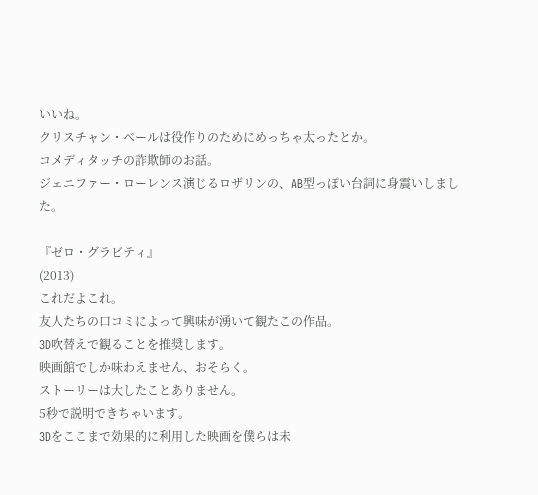いいね。
クリスチャン・ベールは役作りのためにめっちゃ太ったとか。
コメディタッチの詐欺師のお話。
ジェニファー・ローレンス演じるロザリンの、AB型っぽい台詞に身震いしました。

『ゼロ・グラビティ』
(2013)
これだよこれ。
友人たちの口コミによって興味が湧いて観たこの作品。
3D吹替えで観ることを推奨します。
映画館でしか味わえません、おそらく。
ストーリーは大したことありません。
5秒で説明できちゃいます。
3Dをここまで効果的に利用した映画を僕らは未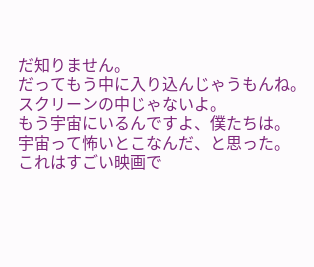だ知りません。
だってもう中に入り込んじゃうもんね。
スクリーンの中じゃないよ。
もう宇宙にいるんですよ、僕たちは。
宇宙って怖いとこなんだ、と思った。
これはすごい映画で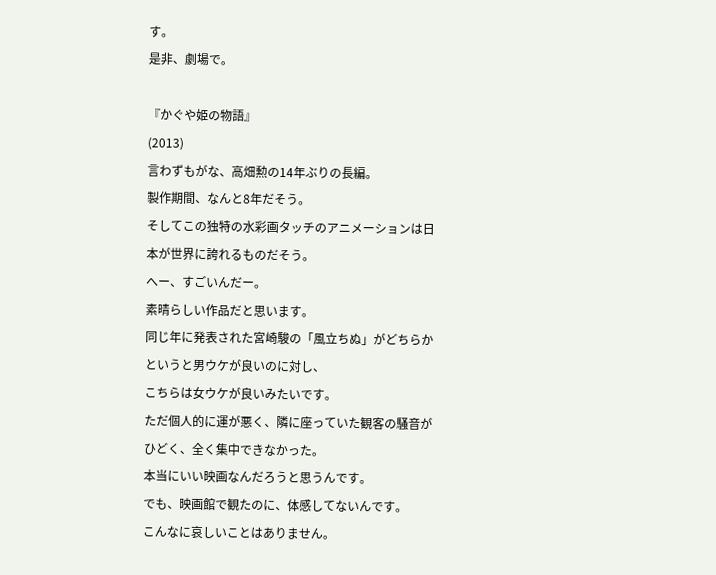す。
是非、劇場で。

『かぐや姫の物語』
(2013)
言わずもがな、高畑勲の14年ぶりの長編。
製作期間、なんと8年だそう。
そしてこの独特の水彩画タッチのアニメーションは日本が世界に誇れるものだそう。
へー、すごいんだー。
素晴らしい作品だと思います。
同じ年に発表された宮崎駿の「風立ちぬ」がどちらかというと男ウケが良いのに対し、
こちらは女ウケが良いみたいです。
ただ個人的に運が悪く、隣に座っていた観客の騒音がひどく、全く集中できなかった。
本当にいい映画なんだろうと思うんです。
でも、映画館で観たのに、体感してないんです。
こんなに哀しいことはありません。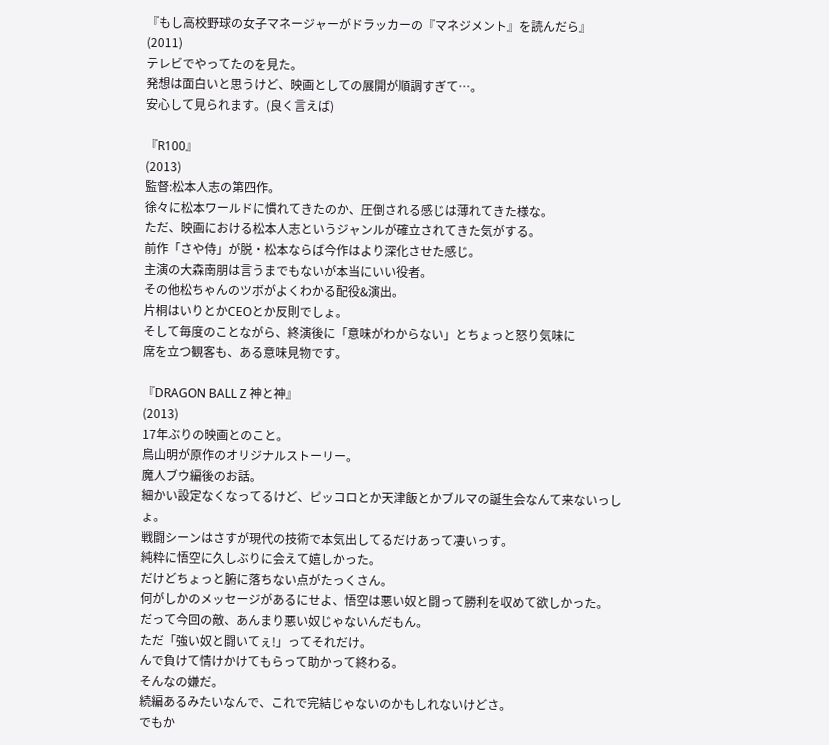『もし高校野球の女子マネージャーがドラッカーの『マネジメント』を読んだら』
(2011)
テレビでやってたのを見た。
発想は面白いと思うけど、映画としての展開が順調すぎて…。
安心して見られます。(良く言えば)

『R100』
(2013)
監督:松本人志の第四作。
徐々に松本ワールドに慣れてきたのか、圧倒される感じは薄れてきた様な。
ただ、映画における松本人志というジャンルが確立されてきた気がする。
前作「さや侍」が脱・松本ならば今作はより深化させた感じ。
主演の大森南朋は言うまでもないが本当にいい役者。
その他松ちゃんのツボがよくわかる配役&演出。
片桐はいりとかCEOとか反則でしょ。
そして毎度のことながら、終演後に「意味がわからない」とちょっと怒り気味に
席を立つ観客も、ある意味見物です。

『DRAGON BALL Z 神と神』
(2013)
17年ぶりの映画とのこと。
鳥山明が原作のオリジナルストーリー。
魔人ブウ編後のお話。
細かい設定なくなってるけど、ピッコロとか天津飯とかブルマの誕生会なんて来ないっしょ。
戦闘シーンはさすが現代の技術で本気出してるだけあって凄いっす。
純粋に悟空に久しぶりに会えて嬉しかった。
だけどちょっと腑に落ちない点がたっくさん。
何がしかのメッセージがあるにせよ、悟空は悪い奴と闘って勝利を収めて欲しかった。
だって今回の敵、あんまり悪い奴じゃないんだもん。
ただ「強い奴と闘いてぇ!」ってそれだけ。
んで負けて情けかけてもらって助かって終わる。
そんなの嫌だ。
続編あるみたいなんで、これで完結じゃないのかもしれないけどさ。
でもか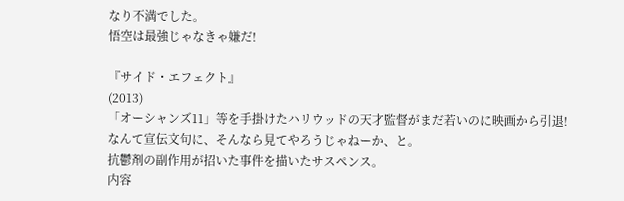なり不満でした。
悟空は最強じゃなきゃ嫌だ!

『サイド・エフェクト』
(2013)
「オーシャンズ11」等を手掛けたハリウッドの天才監督がまだ若いのに映画から引退!
なんて宣伝文句に、そんなら見てやろうじゃねーか、と。
抗鬱剤の副作用が招いた事件を描いたサスペンス。
内容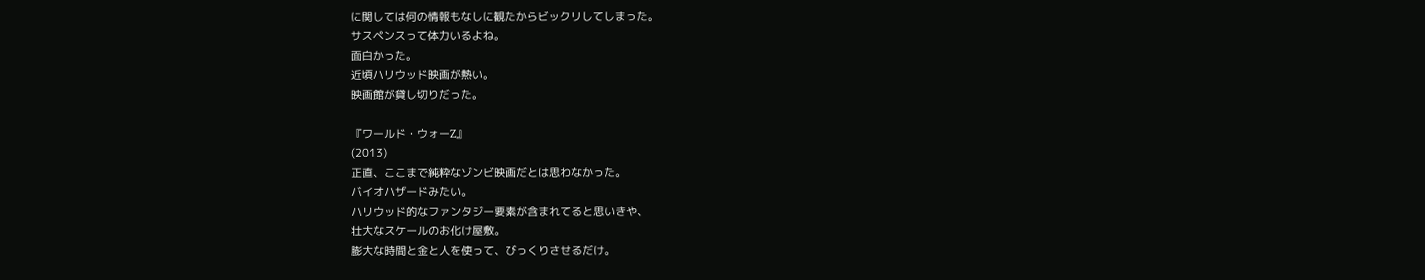に関しては何の情報もなしに観たからビックリしてしまった。
サスペンスって体力いるよね。
面白かった。
近頃ハリウッド映画が熱い。
映画館が貸し切りだった。

『ワールド・ウォーZ』
(2013)
正直、ここまで純粋なゾンビ映画だとは思わなかった。
バイオハザードみたい。
ハリウッド的なファンタジー要素が含まれてると思いきや、
壮大なスケールのお化け屋敷。
膨大な時間と金と人を使って、びっくりさせるだけ。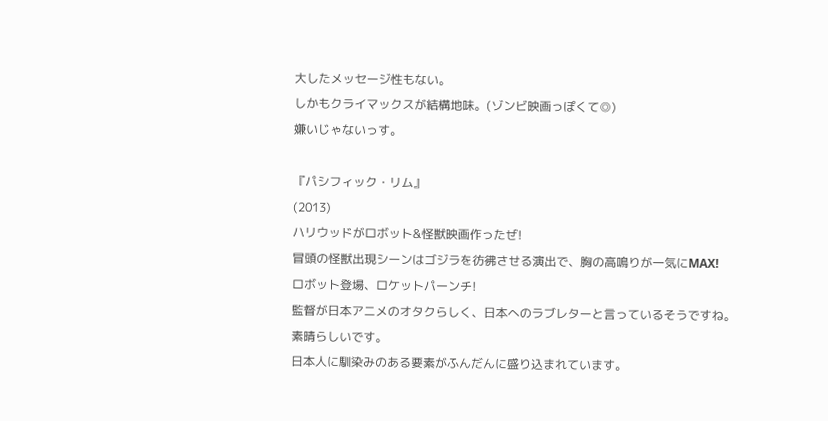大したメッセージ性もない。
しかもクライマックスが結構地味。(ゾンビ映画っぽくて◎)
嫌いじゃないっす。

『パシフィック・リム』
(2013)
ハリウッドがロボット&怪獣映画作ったぜ!
冒頭の怪獣出現シーンはゴジラを彷彿させる演出で、胸の高鳴りが一気にMAX!
ロボット登場、ロケットパーンチ!
監督が日本アニメのオタクらしく、日本へのラブレターと言っているそうですね。
素晴らしいです。
日本人に馴染みのある要素がふんだんに盛り込まれています。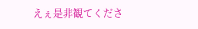えぇ是非観てくださ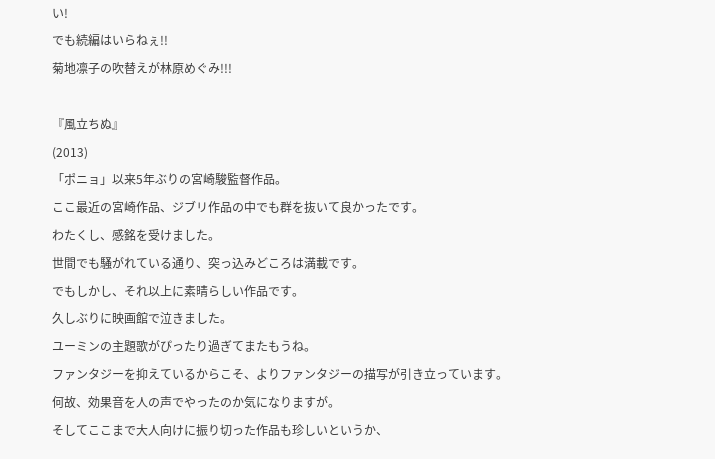い!
でも続編はいらねぇ!!
菊地凛子の吹替えが林原めぐみ!!!

『風立ちぬ』
(2013)
「ポニョ」以来5年ぶりの宮崎駿監督作品。
ここ最近の宮崎作品、ジブリ作品の中でも群を抜いて良かったです。
わたくし、感銘を受けました。
世間でも騒がれている通り、突っ込みどころは満載です。
でもしかし、それ以上に素晴らしい作品です。
久しぶりに映画館で泣きました。
ユーミンの主題歌がぴったり過ぎてまたもうね。
ファンタジーを抑えているからこそ、よりファンタジーの描写が引き立っています。
何故、効果音を人の声でやったのか気になりますが。
そしてここまで大人向けに振り切った作品も珍しいというか、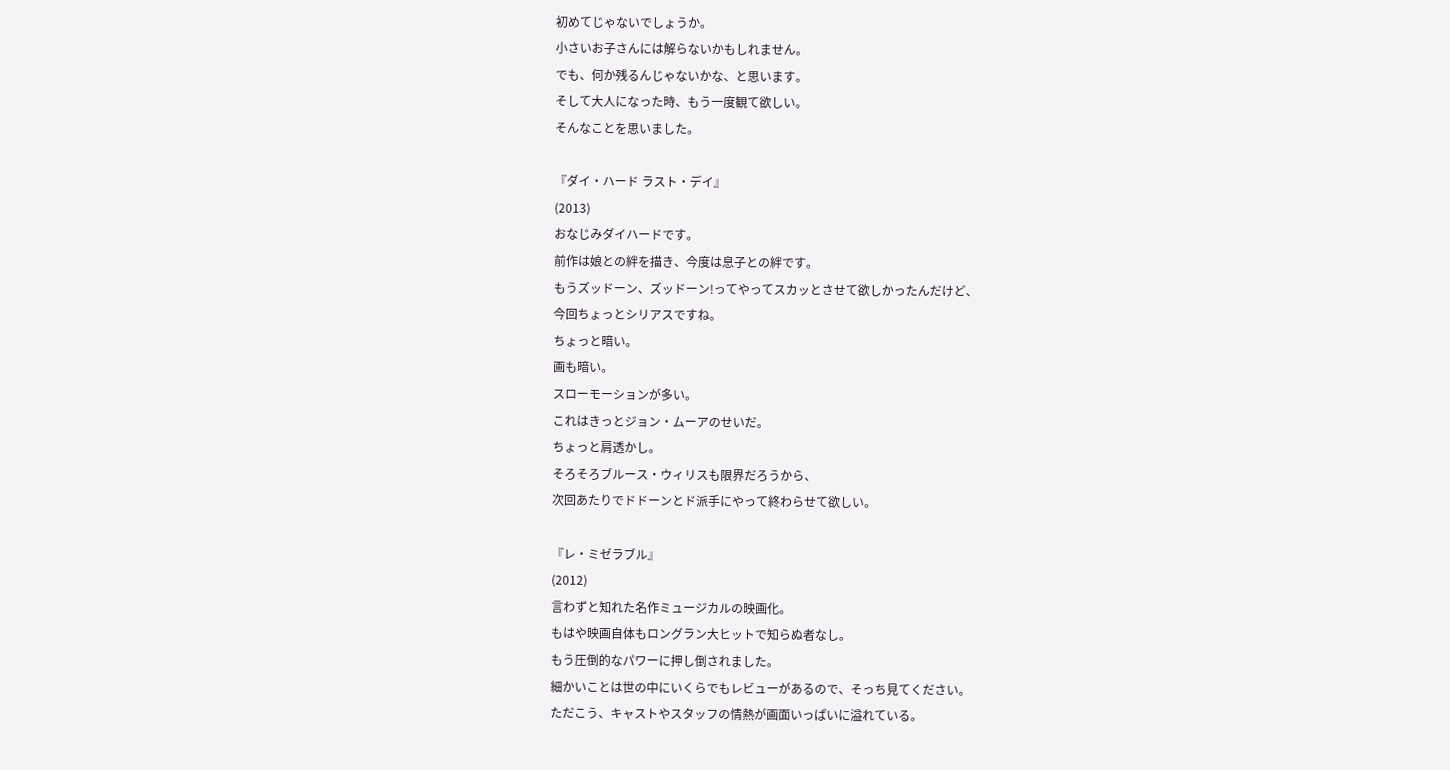初めてじゃないでしょうか。
小さいお子さんには解らないかもしれません。
でも、何か残るんじゃないかな、と思います。
そして大人になった時、もう一度観て欲しい。
そんなことを思いました。

『ダイ・ハード ラスト・デイ』
(2013)
おなじみダイハードです。
前作は娘との絆を描き、今度は息子との絆です。
もうズッドーン、ズッドーン!ってやってスカッとさせて欲しかったんだけど、
今回ちょっとシリアスですね。
ちょっと暗い。
画も暗い。
スローモーションが多い。
これはきっとジョン・ムーアのせいだ。
ちょっと肩透かし。
そろそろブルース・ウィリスも限界だろうから、
次回あたりでドドーンとド派手にやって終わらせて欲しい。

『レ・ミゼラブル』
(2012)
言わずと知れた名作ミュージカルの映画化。
もはや映画自体もロングラン大ヒットで知らぬ者なし。
もう圧倒的なパワーに押し倒されました。
細かいことは世の中にいくらでもレビューがあるので、そっち見てください。
ただこう、キャストやスタッフの情熱が画面いっぱいに溢れている。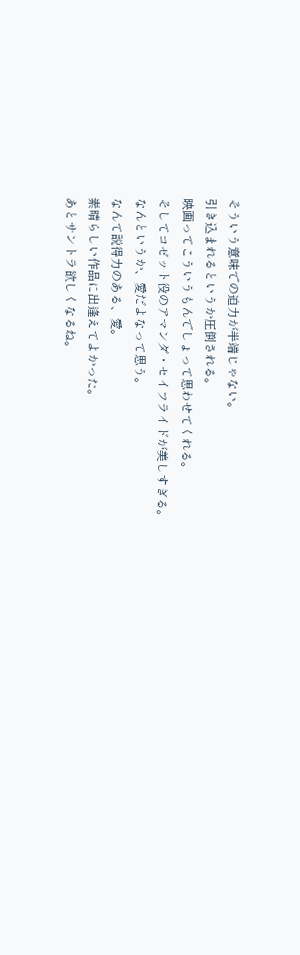そういう意味での迫力が半端じゃない。
引き込まれるというか圧倒される。
映画ってこういうもんでしょって思わせてくれる。
そしてコゼット役のアマンダ・セイフライドが美しすぎる。
なんというか、愛だよなって思う。
なんて説得力のある、愛。
素晴らしい作品に出逢えてよかった。
あとサントラ欲しくなるね。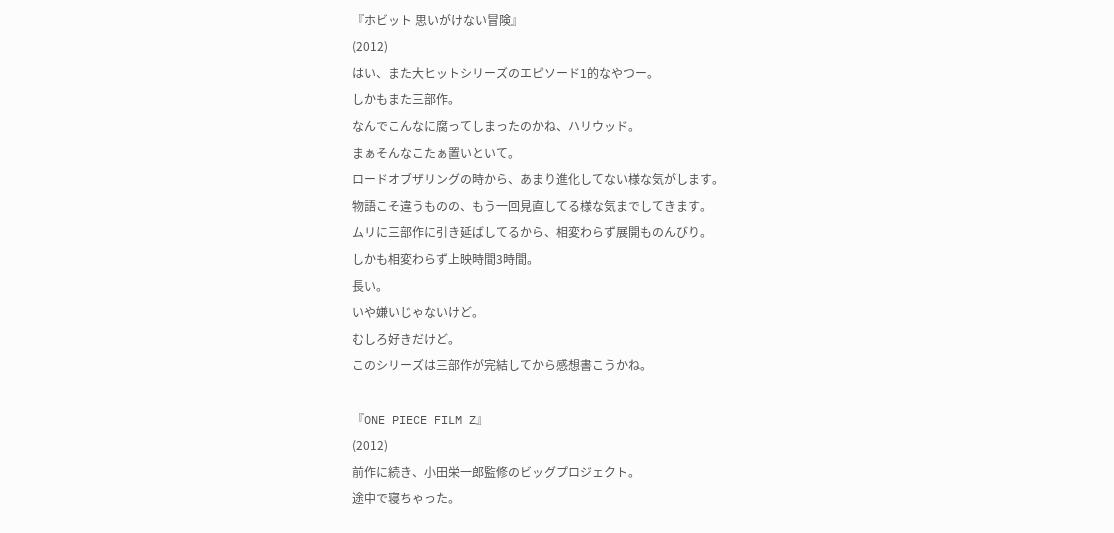『ホビット 思いがけない冒険』
(2012)
はい、また大ヒットシリーズのエピソード1的なやつー。
しかもまた三部作。
なんでこんなに腐ってしまったのかね、ハリウッド。
まぁそんなこたぁ置いといて。
ロードオブザリングの時から、あまり進化してない様な気がします。
物語こそ違うものの、もう一回見直してる様な気までしてきます。
ムリに三部作に引き延ばしてるから、相変わらず展開ものんびり。
しかも相変わらず上映時間3時間。
長い。
いや嫌いじゃないけど。
むしろ好きだけど。
このシリーズは三部作が完結してから感想書こうかね。

『ONE PIECE FILM Z』
(2012)
前作に続き、小田栄一郎監修のビッグプロジェクト。
途中で寝ちゃった。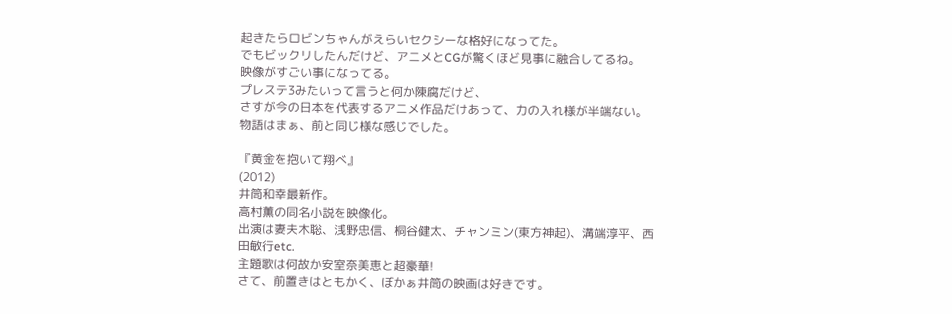起きたらロビンちゃんがえらいセクシーな格好になってた。
でもビックリしたんだけど、アニメとCGが驚くほど見事に融合してるね。
映像がすごい事になってる。
プレステ3みたいって言うと何か陳腐だけど、
さすが今の日本を代表するアニメ作品だけあって、力の入れ様が半端ない。
物語はまぁ、前と同じ様な感じでした。

『黄金を抱いて翔べ』
(2012)
井筒和幸最新作。
高村薫の同名小説を映像化。
出演は妻夫木聡、浅野忠信、桐谷健太、チャンミン(東方神起)、溝端淳平、西田敏行etc.
主題歌は何故か安室奈美恵と超豪華!
さて、前置きはともかく、ぼかぁ井筒の映画は好きです。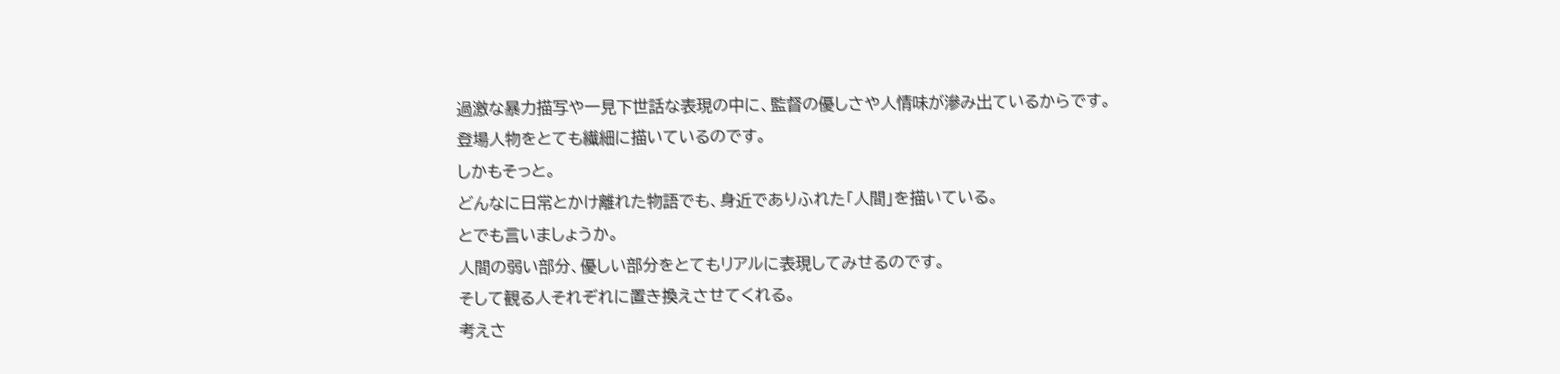過激な暴力描写や一見下世話な表現の中に、監督の優しさや人情味が滲み出ているからです。
登場人物をとても繊細に描いているのです。
しかもそっと。
どんなに日常とかけ離れた物語でも、身近でありふれた「人間」を描いている。
とでも言いましょうか。
人間の弱い部分、優しい部分をとてもリアルに表現してみせるのです。
そして観る人それぞれに置き換えさせてくれる。
考えさ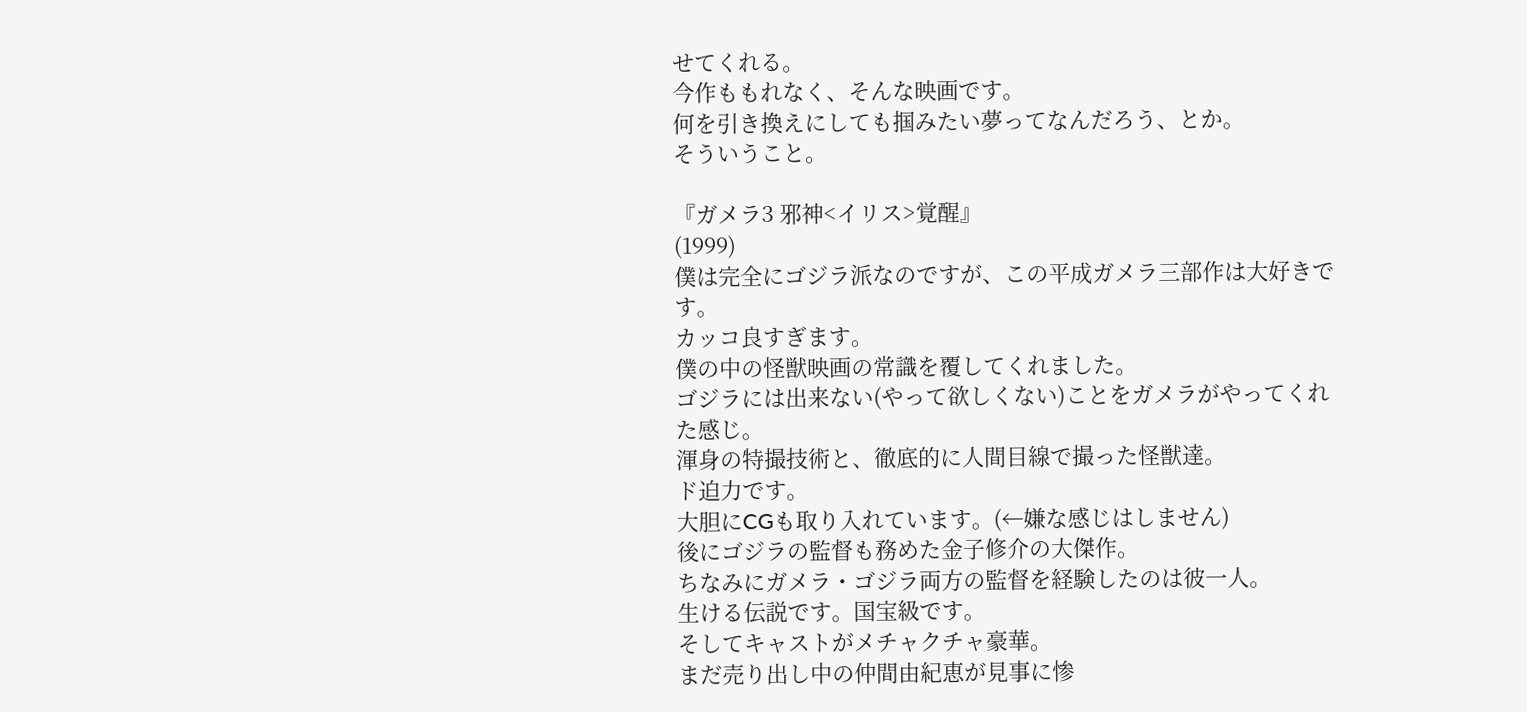せてくれる。
今作ももれなく、そんな映画です。
何を引き換えにしても掴みたい夢ってなんだろう、とか。
そういうこと。

『ガメラ3 邪神<イリス>覚醒』
(1999)
僕は完全にゴジラ派なのですが、この平成ガメラ三部作は大好きです。
カッコ良すぎます。
僕の中の怪獣映画の常識を覆してくれました。
ゴジラには出来ない(やって欲しくない)ことをガメラがやってくれた感じ。
渾身の特撮技術と、徹底的に人間目線で撮った怪獣達。
ド迫力です。
大胆にCGも取り入れています。(←嫌な感じはしません)
後にゴジラの監督も務めた金子修介の大傑作。
ちなみにガメラ・ゴジラ両方の監督を経験したのは彼一人。
生ける伝説です。国宝級です。
そしてキャストがメチャクチャ豪華。
まだ売り出し中の仲間由紀恵が見事に惨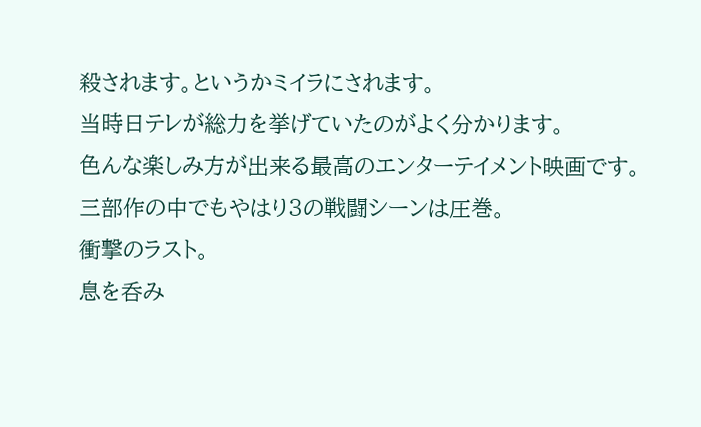殺されます。というかミイラにされます。
当時日テレが総力を挙げていたのがよく分かります。
色んな楽しみ方が出来る最高のエンターテイメント映画です。
三部作の中でもやはり3の戦闘シーンは圧巻。
衝撃のラスト。
息を呑み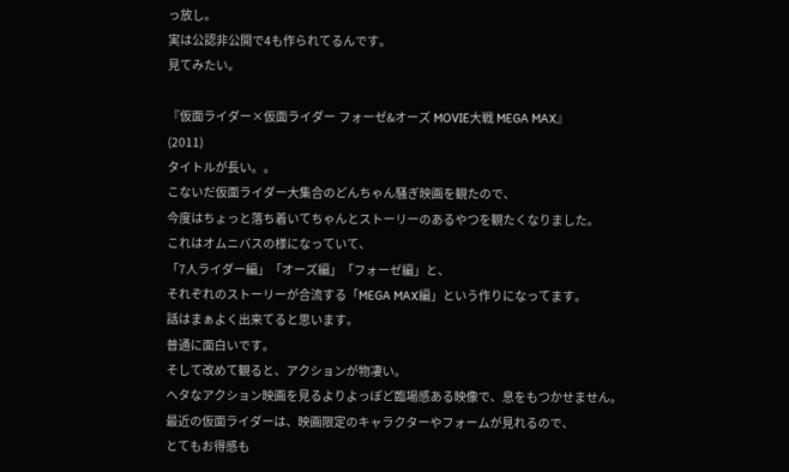っ放し。
実は公認非公開で4も作られてるんです。
見てみたい。

『仮面ライダー×仮面ライダー フォーゼ&オーズ MOVIE大戦 MEGA MAX』
(2011)
タイトルが長い。。
こないだ仮面ライダー大集合のどんちゃん騒ぎ映画を観たので、
今度はちょっと落ち着いてちゃんとストーリーのあるやつを観たくなりました。
これはオムニバスの様になっていて、
「7人ライダー編」「オーズ編」「フォーゼ編」と、
それぞれのストーリーが合流する「MEGA MAX編」という作りになってます。
話はまぁよく出来てると思います。
普通に面白いです。
そして改めて観ると、アクションが物凄い。
ヘタなアクション映画を見るよりよっぽど臨場感ある映像で、息をもつかせません。
最近の仮面ライダーは、映画限定のキャラクターやフォームが見れるので、
とてもお得感も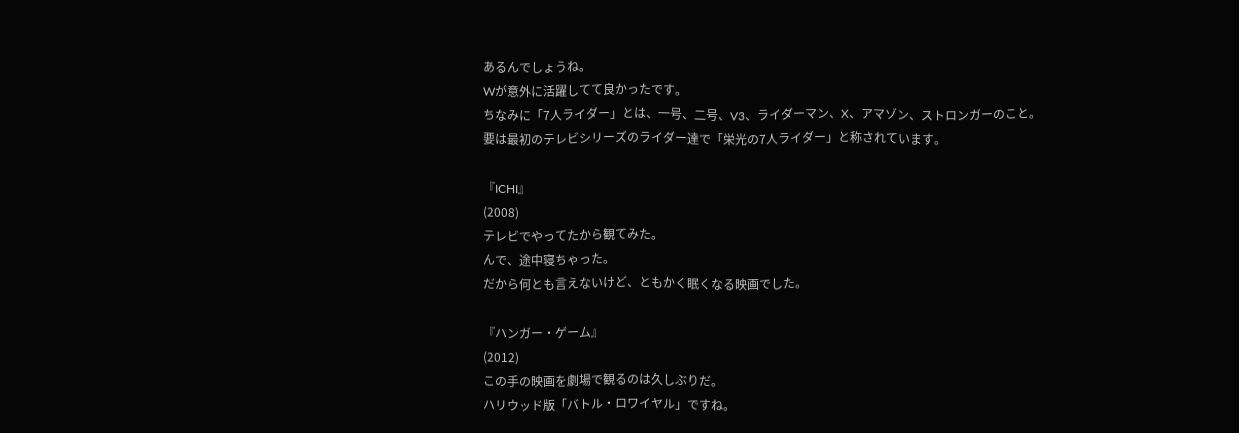あるんでしょうね。
Wが意外に活躍してて良かったです。
ちなみに「7人ライダー」とは、一号、二号、V3、ライダーマン、X、アマゾン、ストロンガーのこと。
要は最初のテレビシリーズのライダー達で「栄光の7人ライダー」と称されています。

『ICHI』
(2008)
テレビでやってたから観てみた。
んで、途中寝ちゃった。
だから何とも言えないけど、ともかく眠くなる映画でした。

『ハンガー・ゲーム』
(2012)
この手の映画を劇場で観るのは久しぶりだ。
ハリウッド版「バトル・ロワイヤル」ですね。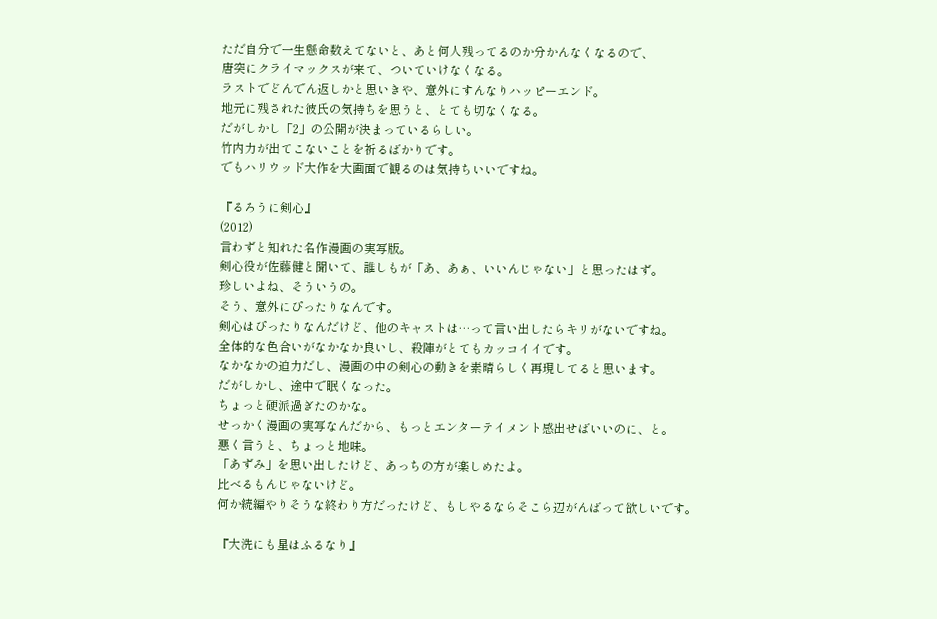ただ自分で一生懸命数えてないと、あと何人残ってるのか分かんなくなるので、
唐突にクライマックスが来て、ついていけなくなる。
ラストでどんでん返しかと思いきや、意外にすんなりハッピーエンド。
地元に残された彼氏の気持ちを思うと、とても切なくなる。
だがしかし「2」の公開が決まっているらしい。
竹内力が出てこないことを祈るばかりです。
でもハリウッド大作を大画面で観るのは気持ちいいですね。

『るろうに剣心』
(2012)
言わずと知れた名作漫画の実写版。
剣心役が佐藤健と聞いて、誰しもが「あ、あぁ、いいんじゃない」と思ったはず。
珍しいよね、そういうの。
そう、意外にぴったりなんです。
剣心はぴったりなんだけど、他のキャストは…って言い出したらキリがないですね。
全体的な色合いがなかなか良いし、殺陣がとてもカッコイイです。
なかなかの迫力だし、漫画の中の剣心の動きを素晴らしく再現してると思います。
だがしかし、途中で眠くなった。
ちょっと硬派過ぎたのかな。
せっかく漫画の実写なんだから、もっとエンターテイメント感出せばいいのに、と。
悪く言うと、ちょっと地味。
「あずみ」を思い出したけど、あっちの方が楽しめたよ。
比べるもんじゃないけど。
何か続編やりそうな終わり方だったけど、もしやるならそこら辺がんばって欲しいです。

『大洗にも星はふるなり』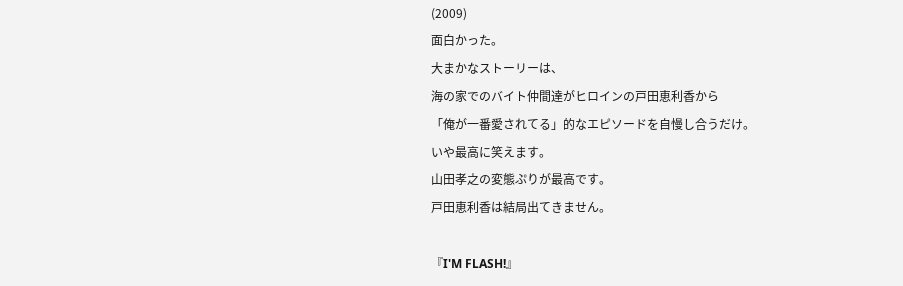(2009)
面白かった。
大まかなストーリーは、
海の家でのバイト仲間達がヒロインの戸田恵利香から
「俺が一番愛されてる」的なエピソードを自慢し合うだけ。
いや最高に笑えます。
山田孝之の変態ぷりが最高です。
戸田恵利香は結局出てきません。

『I'M FLASH!』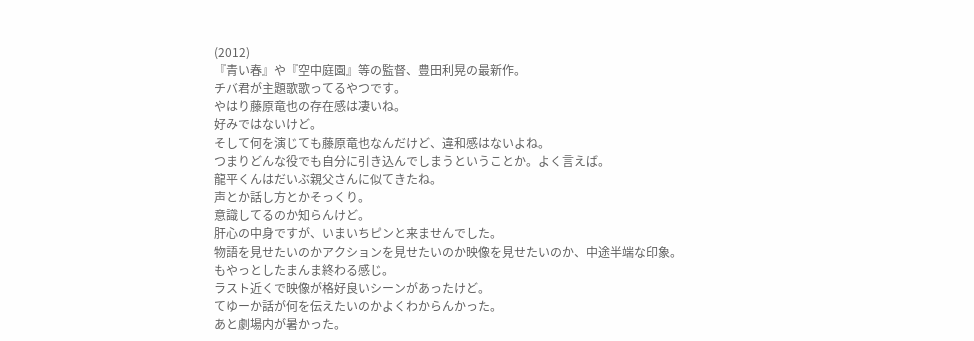(2012)
『青い春』や『空中庭園』等の監督、豊田利晃の最新作。
チバ君が主題歌歌ってるやつです。
やはり藤原竜也の存在感は凄いね。
好みではないけど。
そして何を演じても藤原竜也なんだけど、違和感はないよね。
つまりどんな役でも自分に引き込んでしまうということか。よく言えば。
龍平くんはだいぶ親父さんに似てきたね。
声とか話し方とかそっくり。
意識してるのか知らんけど。
肝心の中身ですが、いまいちピンと来ませんでした。
物語を見せたいのかアクションを見せたいのか映像を見せたいのか、中途半端な印象。
もやっとしたまんま終わる感じ。
ラスト近くで映像が格好良いシーンがあったけど。
てゆーか話が何を伝えたいのかよくわからんかった。
あと劇場内が暑かった。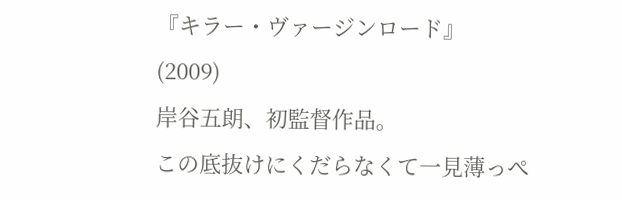『キラー・ヴァージンロード』
(2009)
岸谷五朗、初監督作品。
この底抜けにくだらなくて一見薄っぺ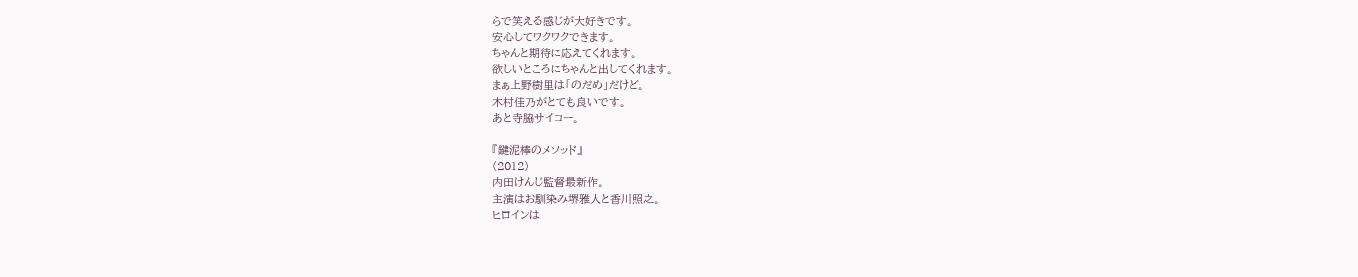らで笑える感じが大好きです。
安心してワクワクできます。
ちゃんと期待に応えてくれます。
欲しいところにちゃんと出してくれます。
まぁ上野樹里は「のだめ」だけど。
木村佳乃がとても良いです。
あと寺脇サイコー。

『鍵泥棒のメソッド』
(2012)
内田けんじ監督最新作。
主演はお馴染み堺雅人と香川照之。
ヒロインは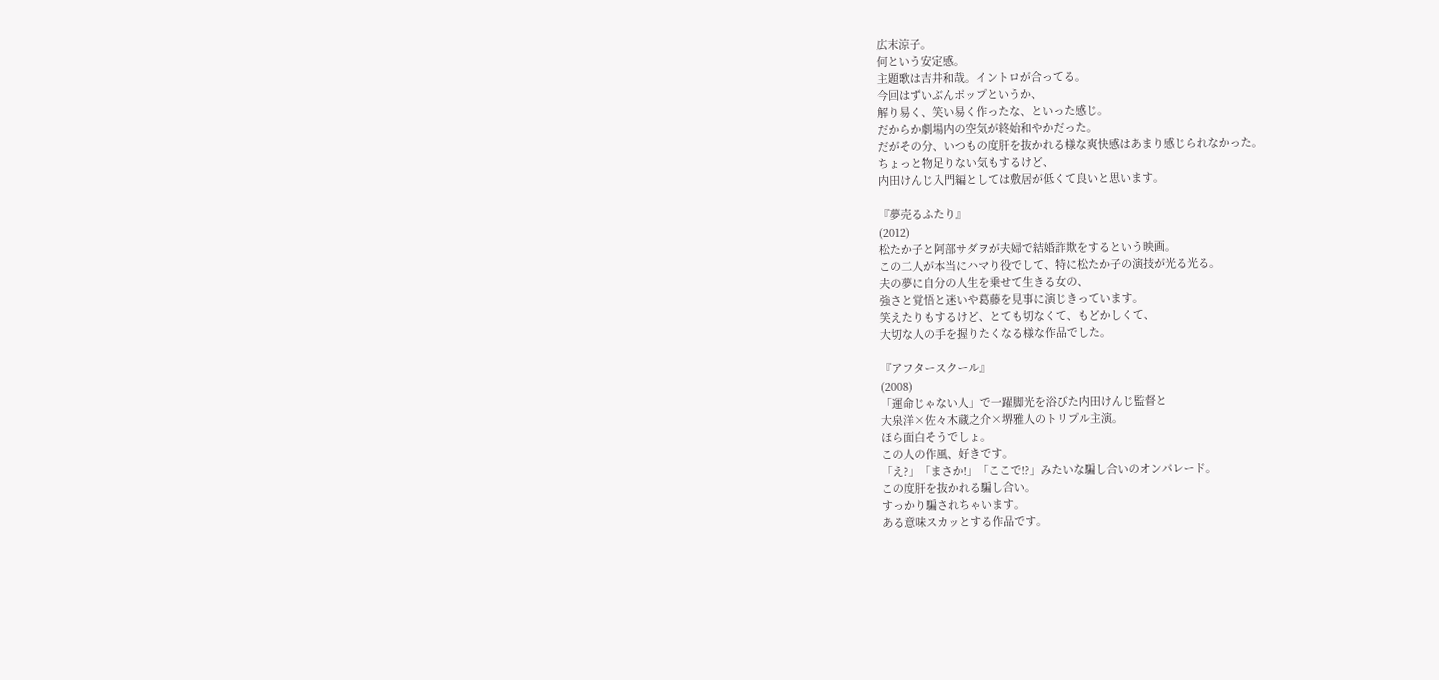広末涼子。
何という安定感。
主題歌は吉井和哉。イントロが合ってる。
今回はずいぶんポップというか、
解り易く、笑い易く作ったな、といった感じ。
だからか劇場内の空気が終始和やかだった。
だがその分、いつもの度肝を抜かれる様な爽快感はあまり感じられなかった。
ちょっと物足りない気もするけど、
内田けんじ入門編としては敷居が低くて良いと思います。

『夢売るふたり』
(2012)
松たか子と阿部サダヲが夫婦で結婚詐欺をするという映画。
この二人が本当にハマり役でして、特に松たか子の演技が光る光る。
夫の夢に自分の人生を乗せて生きる女の、
強さと覚悟と迷いや葛藤を見事に演じきっています。
笑えたりもするけど、とても切なくて、もどかしくて、
大切な人の手を握りたくなる様な作品でした。

『アフタースクール』
(2008)
「運命じゃない人」で一躍脚光を浴びた内田けんじ監督と
大泉洋×佐々木蔵之介×堺雅人のトリプル主演。
ほら面白そうでしょ。
この人の作風、好きです。
「え?」「まさか!」「ここで!?」みたいな騙し合いのオンパレード。
この度肝を抜かれる騙し合い。
すっかり騙されちゃいます。
ある意味スカッとする作品です。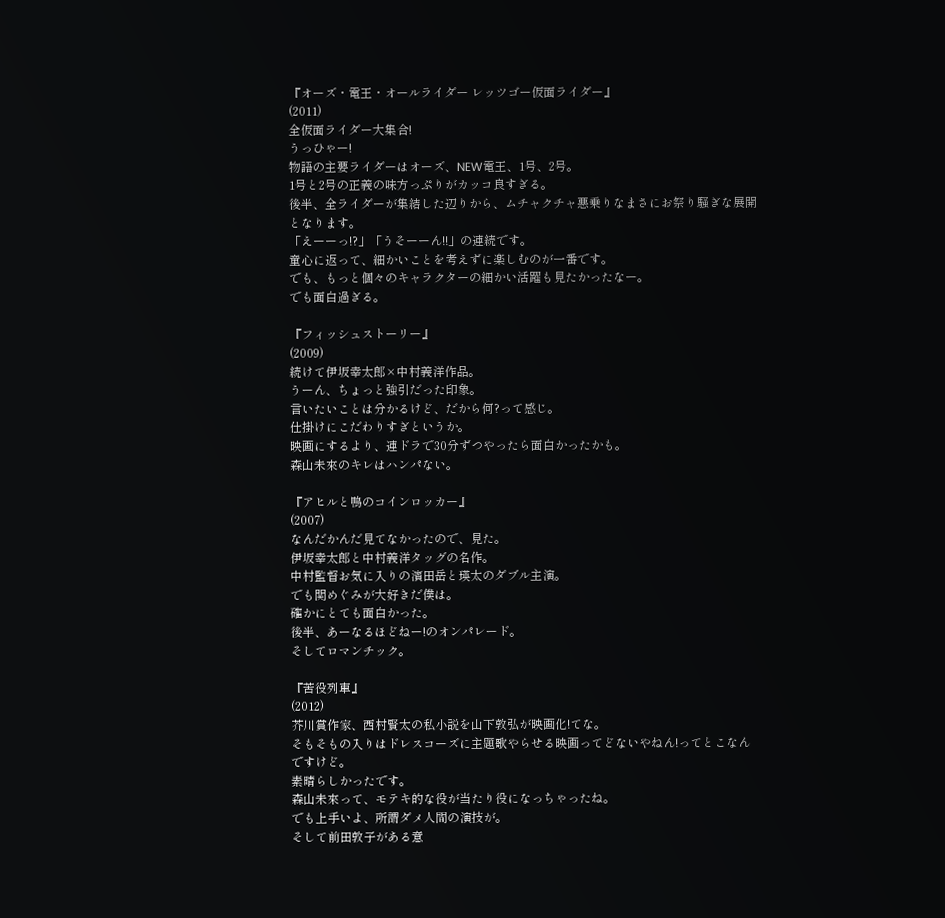『オーズ・電王・オールライダー レッツゴー仮面ライダー』
(2011)
全仮面ライダー大集合!
うっひゃー!
物語の主要ライダーはオーズ、NEW電王、1号、2号。
1号と2号の正義の味方っぷりがカッコ良すぎる。
後半、全ライダーが集結した辺りから、ムチャクチャ悪乗りなまさにお祭り騒ぎな展開となります。
「えーーっ!?」「うそーーん!!」の連続です。
童心に返って、細かいことを考えずに楽しむのが一番です。
でも、もっと個々のキャラクターの細かい活躍も見たかったなー。
でも面白過ぎる。

『フィッシュストーリー』
(2009)
続けて伊坂幸太郎×中村義洋作品。
うーん、ちょっと強引だった印象。
言いたいことは分かるけど、だから何?って感じ。
仕掛けにこだわりすぎというか。
映画にするより、連ドラで30分ずつやったら面白かったかも。
森山未來のキレはハンパない。

『アヒルと鴨のコインロッカー』
(2007)
なんだかんだ見てなかったので、見た。
伊坂幸太郎と中村義洋タッグの名作。
中村監督お気に入りの濱田岳と瑛太のダブル主演。
でも関めぐみが大好きだ僕は。
確かにとても面白かった。
後半、あーなるほどねー!のオンパレード。
そしてロマンチック。

『苦役列車』
(2012)
芥川賞作家、西村賢太の私小説を山下敦弘が映画化!てな。
そもそもの入りはドレスコーズに主題歌やらせる映画ってどないやねん!ってとこなんですけど。
素晴らしかったです。
森山未來って、モテキ的な役が当たり役になっちゃったね。
でも上手いよ、所謂ダメ人間の演技が。
そして前田敦子がある意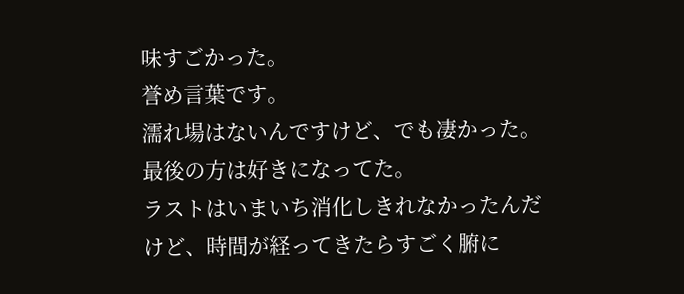味すごかった。
誉め言葉です。
濡れ場はないんですけど、でも凄かった。
最後の方は好きになってた。
ラストはいまいち消化しきれなかったんだけど、時間が経ってきたらすごく腑に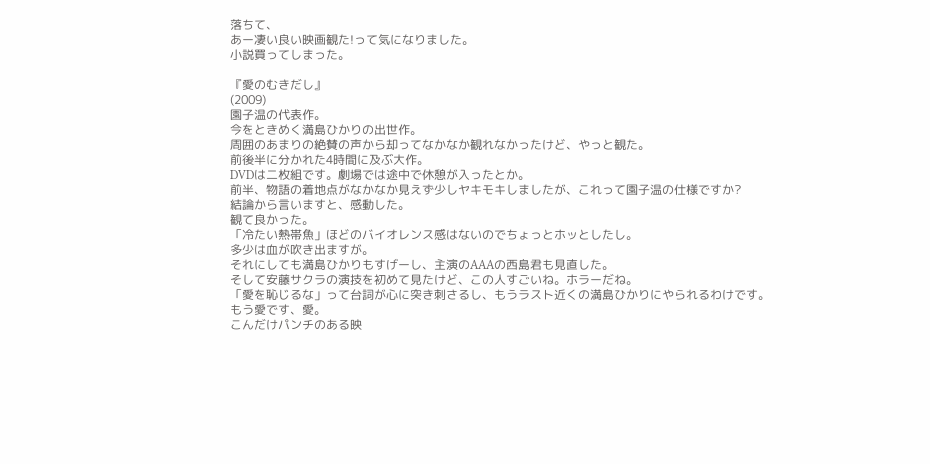落ちて、
あー凄い良い映画観た!って気になりました。
小説買ってしまった。

『愛のむきだし』
(2009)
園子温の代表作。
今をときめく満島ひかりの出世作。
周囲のあまりの絶賛の声から却ってなかなか観れなかったけど、やっと観た。
前後半に分かれた4時間に及ぶ大作。
DVDは二枚組です。劇場では途中で休憩が入ったとか。
前半、物語の着地点がなかなか見えず少しヤキモキしましたが、これって園子温の仕様ですか?
結論から言いますと、感動した。
観て良かった。
「冷たい熱帯魚」ほどのバイオレンス感はないのでちょっとホッとしたし。
多少は血が吹き出ますが。
それにしても満島ひかりもすげーし、主演のAAAの西島君も見直した。
そして安藤サクラの演技を初めて見たけど、この人すごいね。ホラーだね。
「愛を恥じるな」って台詞が心に突き刺さるし、もうラスト近くの満島ひかりにやられるわけです。
もう愛です、愛。
こんだけパンチのある映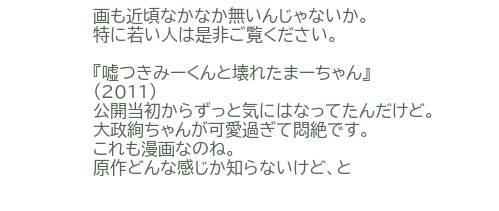画も近頃なかなか無いんじゃないか。
特に若い人は是非ご覧ください。

『嘘つきみーくんと壊れたまーちゃん』
(2011)
公開当初からずっと気にはなってたんだけど。
大政絢ちゃんが可愛過ぎて悶絶です。
これも漫画なのね。
原作どんな感じか知らないけど、と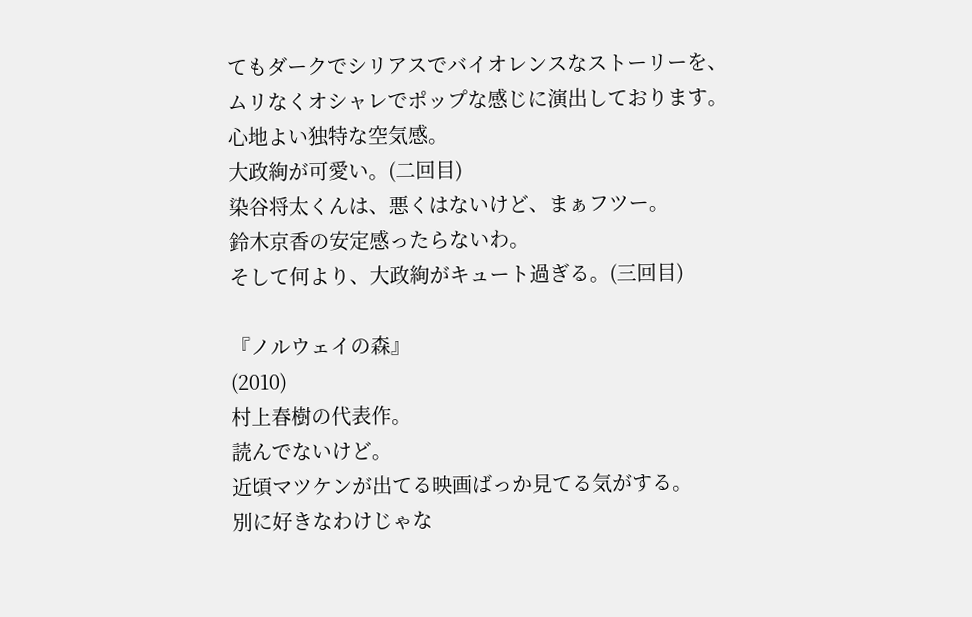てもダークでシリアスでバイオレンスなストーリーを、
ムリなくオシャレでポップな感じに演出しております。
心地よい独特な空気感。
大政絢が可愛い。(二回目)
染谷将太くんは、悪くはないけど、まぁフツー。
鈴木京香の安定感ったらないわ。
そして何より、大政絢がキュート過ぎる。(三回目)

『ノルウェイの森』
(2010)
村上春樹の代表作。
読んでないけど。
近頃マツケンが出てる映画ばっか見てる気がする。
別に好きなわけじゃな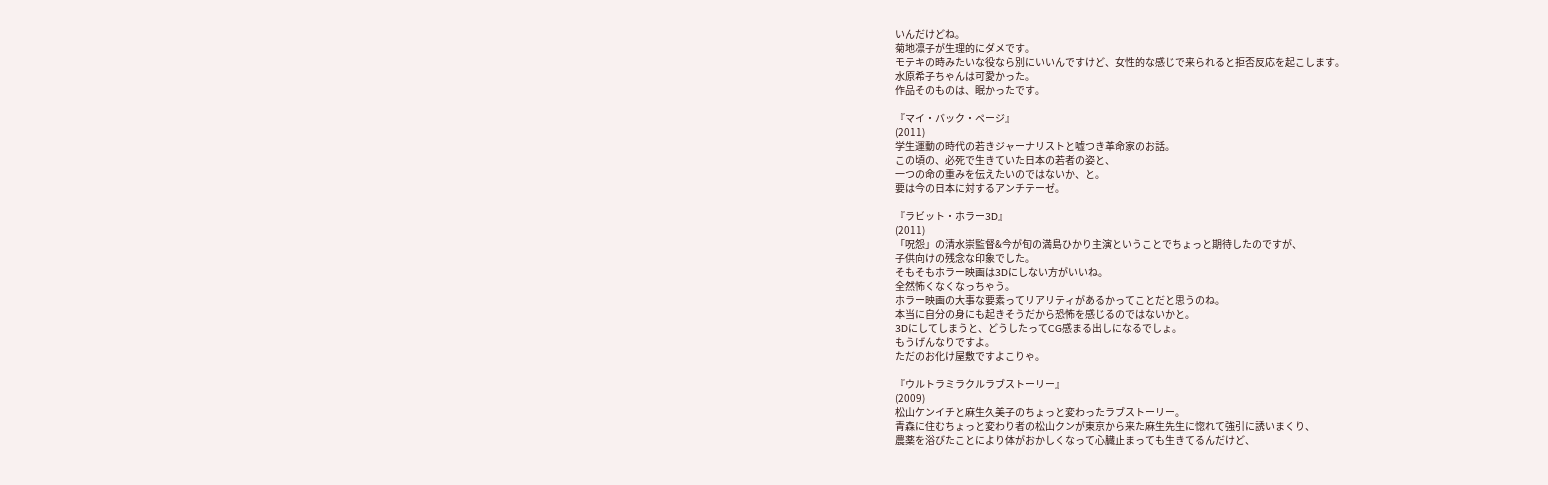いんだけどね。
菊地凛子が生理的にダメです。
モテキの時みたいな役なら別にいいんですけど、女性的な感じで来られると拒否反応を起こします。
水原希子ちゃんは可愛かった。
作品そのものは、眠かったです。

『マイ・バック・ページ』
(2011)
学生運動の時代の若きジャーナリストと嘘つき革命家のお話。
この頃の、必死で生きていた日本の若者の姿と、
一つの命の重みを伝えたいのではないか、と。
要は今の日本に対するアンチテーゼ。

『ラビット・ホラー3D』
(2011)
「呪怨」の清水崇監督&今が旬の満島ひかり主演ということでちょっと期待したのですが、
子供向けの残念な印象でした。
そもそもホラー映画は3Dにしない方がいいね。
全然怖くなくなっちゃう。
ホラー映画の大事な要素ってリアリティがあるかってことだと思うのね。
本当に自分の身にも起きそうだから恐怖を感じるのではないかと。
3Dにしてしまうと、どうしたってCG感まる出しになるでしょ。
もうげんなりですよ。
ただのお化け屋敷ですよこりゃ。

『ウルトラミラクルラブストーリー』
(2009)
松山ケンイチと麻生久美子のちょっと変わったラブストーリー。
青森に住むちょっと変わり者の松山クンが東京から来た麻生先生に惚れて強引に誘いまくり、
農薬を浴びたことにより体がおかしくなって心臓止まっても生きてるんだけど、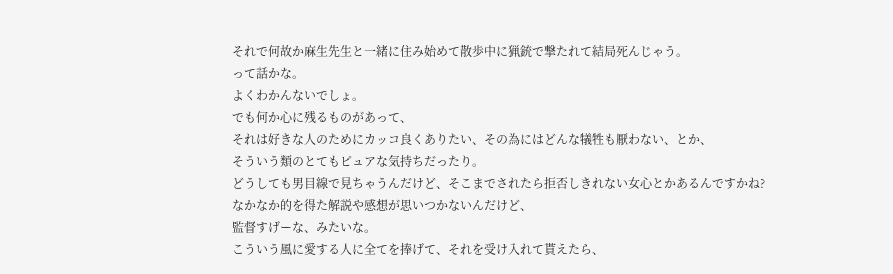それで何故か麻生先生と一緒に住み始めて散歩中に猟銃で撃たれて結局死んじゃう。
って話かな。
よくわかんないでしょ。
でも何か心に残るものがあって、
それは好きな人のためにカッコ良くありたい、その為にはどんな犠牲も厭わない、とか、
そういう類のとてもピュアな気持ちだったり。
どうしても男目線で見ちゃうんだけど、そこまでされたら拒否しきれない女心とかあるんですかね?
なかなか的を得た解説や感想が思いつかないんだけど、
監督すげーな、みたいな。
こういう風に愛する人に全てを捧げて、それを受け入れて貰えたら、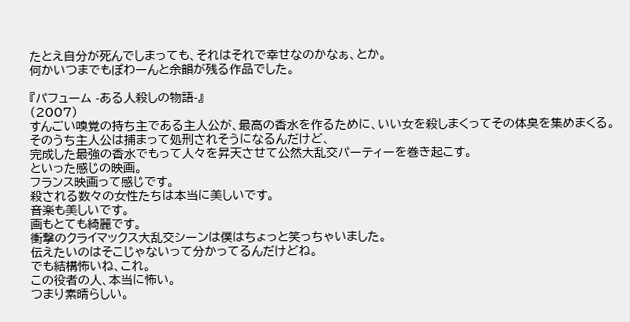たとえ自分が死んでしまっても、それはそれで幸せなのかなぁ、とか。
何かいつまでもぽわーんと余韻が残る作品でした。

『パフューム -ある人殺しの物語-』
(2007)
すんごい嗅覚の持ち主である主人公が、最高の香水を作るために、いい女を殺しまくってその体臭を集めまくる。
そのうち主人公は捕まって処刑されそうになるんだけど、
完成した最強の香水でもって人々を昇天させて公然大乱交パーティーを巻き起こす。
といった感じの映画。
フランス映画って感じです。
殺される数々の女性たちは本当に美しいです。
音楽も美しいです。
画もとても綺麗です。
衝撃のクライマックス大乱交シーンは僕はちょっと笑っちゃいました。
伝えたいのはそこじゃないって分かってるんだけどね。
でも結構怖いね、これ。
この役者の人、本当に怖い。
つまり素晴らしい。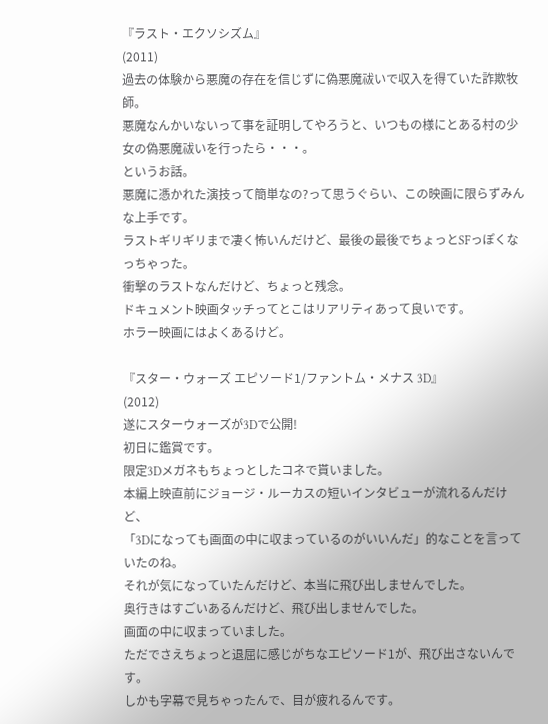『ラスト・エクソシズム』
(2011)
過去の体験から悪魔の存在を信じずに偽悪魔祓いで収入を得ていた詐欺牧師。
悪魔なんかいないって事を証明してやろうと、いつもの様にとある村の少女の偽悪魔祓いを行ったら・・・。
というお話。
悪魔に憑かれた演技って簡単なの?って思うぐらい、この映画に限らずみんな上手です。
ラストギリギリまで凄く怖いんだけど、最後の最後でちょっとSFっぽくなっちゃった。
衝撃のラストなんだけど、ちょっと残念。
ドキュメント映画タッチってとこはリアリティあって良いです。
ホラー映画にはよくあるけど。

『スター・ウォーズ エピソード1/ファントム・メナス 3D』
(2012)
遂にスターウォーズが3Dで公開!
初日に鑑賞です。
限定3Dメガネもちょっとしたコネで貰いました。
本編上映直前にジョージ・ルーカスの短いインタビューが流れるんだけど、
「3Dになっても画面の中に収まっているのがいいんだ」的なことを言っていたのね。
それが気になっていたんだけど、本当に飛び出しませんでした。
奥行きはすごいあるんだけど、飛び出しませんでした。
画面の中に収まっていました。
ただでさえちょっと退屈に感じがちなエピソード1が、飛び出さないんです。
しかも字幕で見ちゃったんで、目が疲れるんです。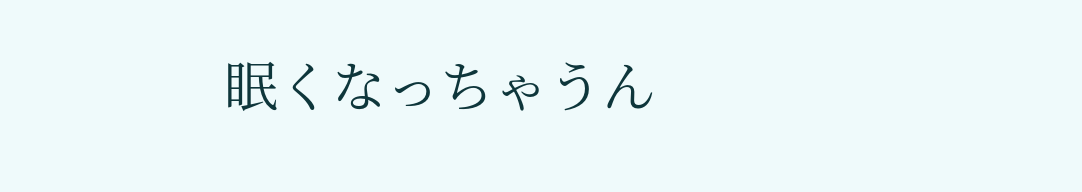眠くなっちゃうん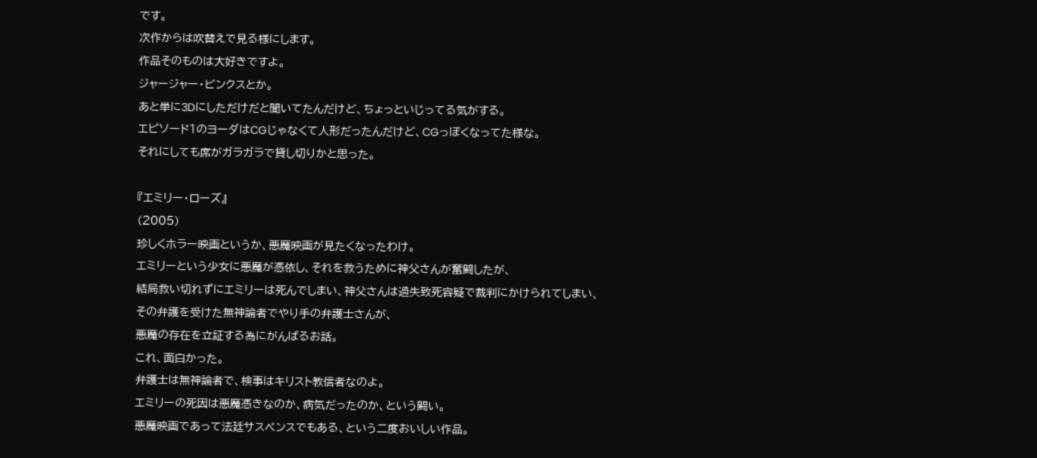です。
次作からは吹替えで見る様にします。
作品そのものは大好きですよ。
ジャージャー・ビンクスとか。
あと単に3Dにしただけだと聞いてたんだけど、ちょっといじってる気がする。
エピソード1のヨーダはCGじゃなくて人形だったんだけど、CGっぽくなってた様な。
それにしても席がガラガラで貸し切りかと思った。

『エミリー・ローズ』
(2005)
珍しくホラー映画というか、悪魔映画が見たくなったわけ。
エミリーという少女に悪魔が憑依し、それを救うために神父さんが奮闘したが、
結局救い切れずにエミリーは死んでしまい、神父さんは過失致死容疑で裁判にかけられてしまい、
その弁護を受けた無神論者でやり手の弁護士さんが、
悪魔の存在を立証する為にがんばるお話。
これ、面白かった。
弁護士は無神論者で、検事はキリスト教信者なのよ。
エミリーの死因は悪魔憑きなのか、病気だったのか、という闘い。
悪魔映画であって法廷サスペンスでもある、という二度おいしい作品。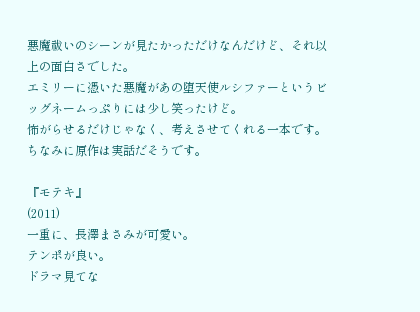悪魔祓いのシーンが見たかっただけなんだけど、それ以上の面白さでした。
エミリーに憑いた悪魔があの堕天使ルシファーというビッグネームっぷりには少し笑ったけど。
怖がらせるだけじゃなく、考えさせてくれる一本です。
ちなみに原作は実話だそうです。

『モテキ』
(2011)
一重に、長澤まさみが可愛い。
テンポが良い。
ドラマ見てな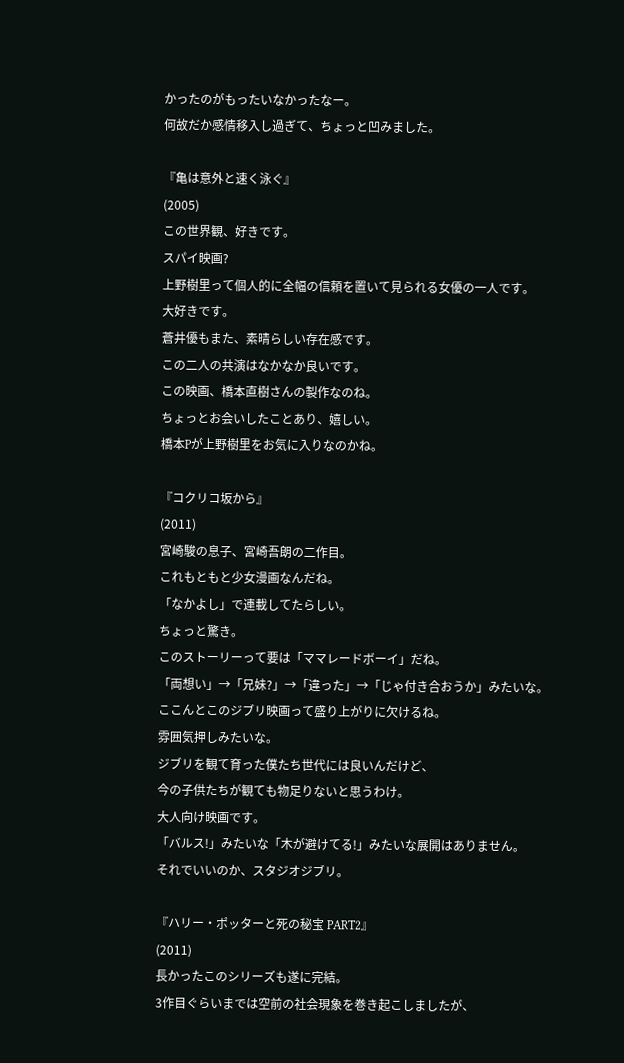かったのがもったいなかったなー。
何故だか感情移入し過ぎて、ちょっと凹みました。

『亀は意外と速く泳ぐ』
(2005)
この世界観、好きです。
スパイ映画?
上野樹里って個人的に全幅の信頼を置いて見られる女優の一人です。
大好きです。
蒼井優もまた、素晴らしい存在感です。
この二人の共演はなかなか良いです。
この映画、橋本直樹さんの製作なのね。
ちょっとお会いしたことあり、嬉しい。
橋本Pが上野樹里をお気に入りなのかね。

『コクリコ坂から』
(2011)
宮崎駿の息子、宮崎吾朗の二作目。
これもともと少女漫画なんだね。
「なかよし」で連載してたらしい。
ちょっと驚き。
このストーリーって要は「ママレードボーイ」だね。
「両想い」→「兄妹?」→「違った」→「じゃ付き合おうか」みたいな。
ここんとこのジブリ映画って盛り上がりに欠けるね。
雰囲気押しみたいな。
ジブリを観て育った僕たち世代には良いんだけど、
今の子供たちが観ても物足りないと思うわけ。
大人向け映画です。
「バルス!」みたいな「木が避けてる!」みたいな展開はありません。
それでいいのか、スタジオジブリ。

『ハリー・ポッターと死の秘宝 PART2』
(2011)
長かったこのシリーズも遂に完結。
3作目ぐらいまでは空前の社会現象を巻き起こしましたが、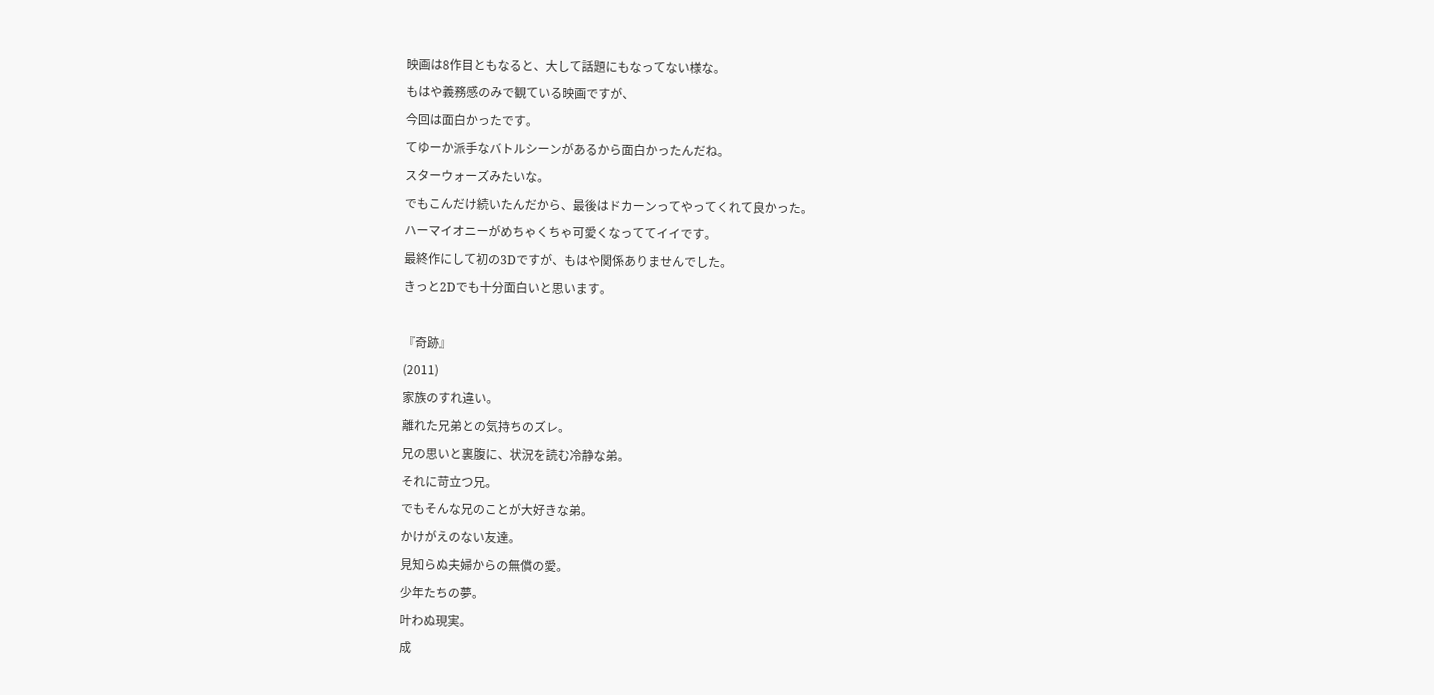映画は8作目ともなると、大して話題にもなってない様な。
もはや義務感のみで観ている映画ですが、
今回は面白かったです。
てゆーか派手なバトルシーンがあるから面白かったんだね。
スターウォーズみたいな。
でもこんだけ続いたんだから、最後はドカーンってやってくれて良かった。
ハーマイオニーがめちゃくちゃ可愛くなっててイイです。
最終作にして初の3Dですが、もはや関係ありませんでした。
きっと2Dでも十分面白いと思います。

『奇跡』
(2011)
家族のすれ違い。
離れた兄弟との気持ちのズレ。
兄の思いと裏腹に、状況を読む冷静な弟。
それに苛立つ兄。
でもそんな兄のことが大好きな弟。
かけがえのない友達。
見知らぬ夫婦からの無償の愛。
少年たちの夢。
叶わぬ現実。
成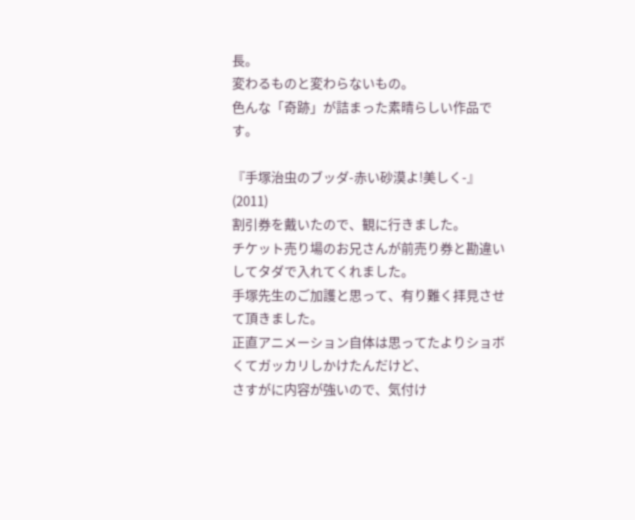長。
変わるものと変わらないもの。
色んな「奇跡」が詰まった素晴らしい作品です。

『手塚治虫のブッダ-赤い砂漠よ!美しく-』
(2011)
割引券を戴いたので、観に行きました。
チケット売り場のお兄さんが前売り券と勘違いしてタダで入れてくれました。
手塚先生のご加護と思って、有り難く拝見させて頂きました。
正直アニメーション自体は思ってたよりショボくてガッカリしかけたんだけど、
さすがに内容が強いので、気付け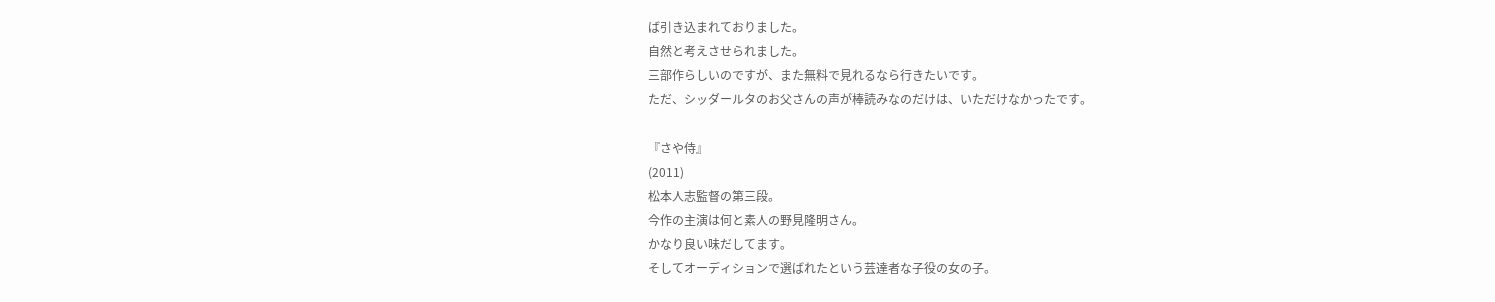ば引き込まれておりました。
自然と考えさせられました。
三部作らしいのですが、また無料で見れるなら行きたいです。
ただ、シッダールタのお父さんの声が棒読みなのだけは、いただけなかったです。

『さや侍』
(2011)
松本人志監督の第三段。
今作の主演は何と素人の野見隆明さん。
かなり良い味だしてます。
そしてオーディションで選ばれたという芸達者な子役の女の子。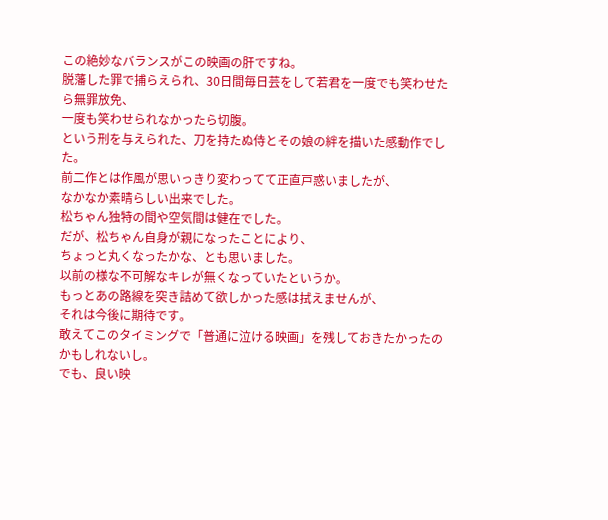この絶妙なバランスがこの映画の肝ですね。
脱藩した罪で捕らえられ、30日間毎日芸をして若君を一度でも笑わせたら無罪放免、
一度も笑わせられなかったら切腹。
という刑を与えられた、刀を持たぬ侍とその娘の絆を描いた感動作でした。
前二作とは作風が思いっきり変わってて正直戸惑いましたが、
なかなか素晴らしい出来でした。
松ちゃん独特の間や空気間は健在でした。
だが、松ちゃん自身が親になったことにより、
ちょっと丸くなったかな、とも思いました。
以前の様な不可解なキレが無くなっていたというか。
もっとあの路線を突き詰めて欲しかった感は拭えませんが、
それは今後に期待です。
敢えてこのタイミングで「普通に泣ける映画」を残しておきたかったのかもしれないし。
でも、良い映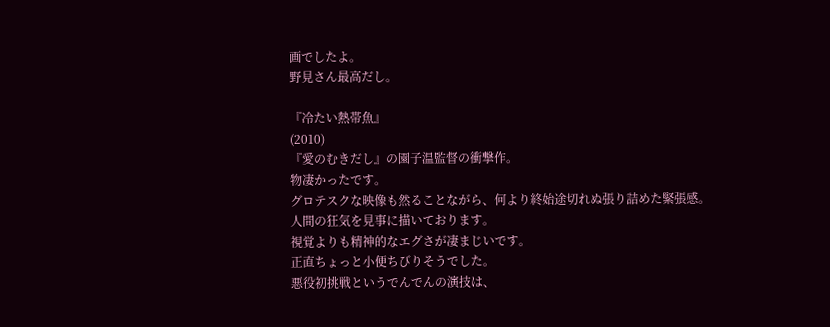画でしたよ。
野見さん最高だし。

『冷たい熱帯魚』
(2010)
『愛のむきだし』の園子温監督の衝撃作。
物凄かったです。
グロテスクな映像も然ることながら、何より終始途切れぬ張り詰めた緊張感。
人間の狂気を見事に描いております。
視覚よりも精神的なエグさが凄まじいです。
正直ちょっと小便ちびりそうでした。
悪役初挑戦というでんでんの演技は、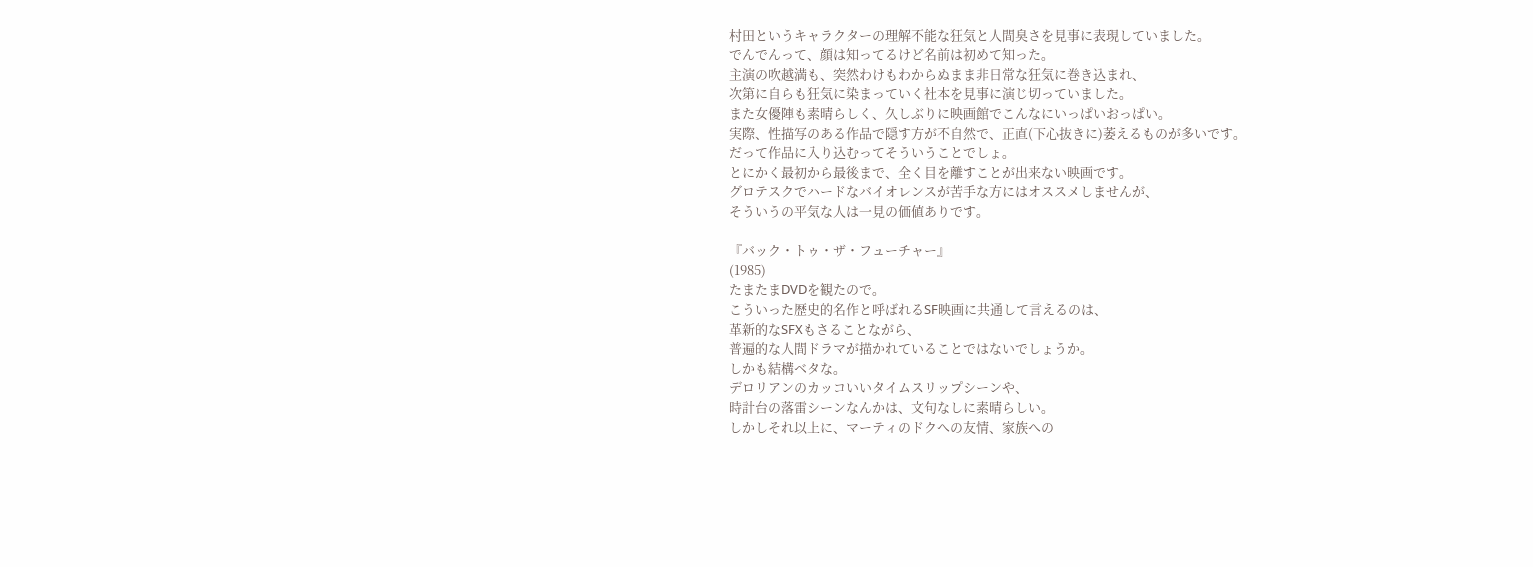村田というキャラクターの理解不能な狂気と人間臭さを見事に表現していました。
でんでんって、顔は知ってるけど名前は初めて知った。
主演の吹越満も、突然わけもわからぬまま非日常な狂気に巻き込まれ、
次第に自らも狂気に染まっていく社本を見事に演じ切っていました。
また女優陣も素晴らしく、久しぶりに映画館でこんなにいっぱいおっぱい。
実際、性描写のある作品で隠す方が不自然で、正直(下心抜きに)萎えるものが多いです。
だって作品に入り込むってそういうことでしょ。
とにかく最初から最後まで、全く目を離すことが出来ない映画です。
グロテスクでハードなバイオレンスが苦手な方にはオススメしませんが、
そういうの平気な人は一見の価値ありです。

『バック・トゥ・ザ・フューチャー』
(1985)
たまたまDVDを観たので。
こういった歴史的名作と呼ばれるSF映画に共通して言えるのは、
革新的なSFXもさることながら、
普遍的な人間ドラマが描かれていることではないでしょうか。
しかも結構ベタな。
デロリアンのカッコいいタイムスリップシーンや、
時計台の落雷シーンなんかは、文句なしに素晴らしい。
しかしそれ以上に、マーティのドクへの友情、家族への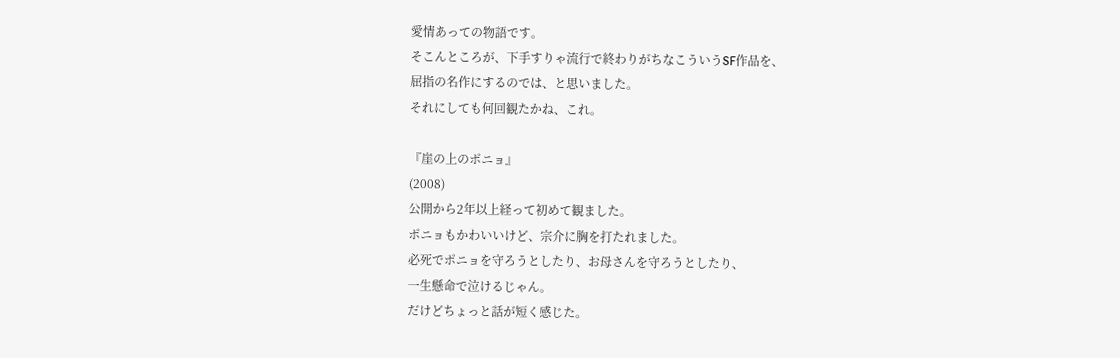愛情あっての物語です。
そこんところが、下手すりゃ流行で終わりがちなこういうSF作品を、
屈指の名作にするのでは、と思いました。
それにしても何回観たかね、これ。

『崖の上のポニョ』
(2008)
公開から2年以上経って初めて観ました。
ポニョもかわいいけど、宗介に胸を打たれました。
必死でポニョを守ろうとしたり、お母さんを守ろうとしたり、
一生懸命で泣けるじゃん。
だけどちょっと話が短く感じた。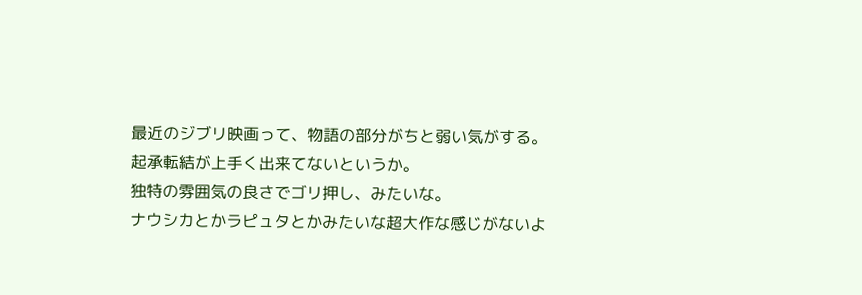最近のジブリ映画って、物語の部分がちと弱い気がする。
起承転結が上手く出来てないというか。
独特の雰囲気の良さでゴリ押し、みたいな。
ナウシカとかラピュタとかみたいな超大作な感じがないよ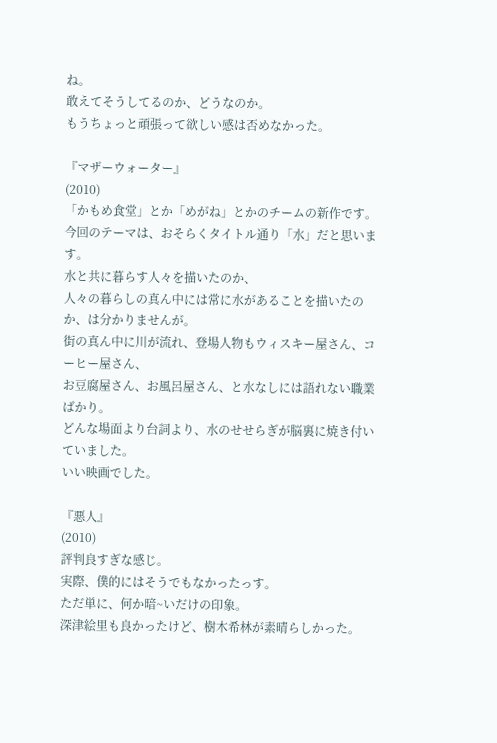ね。
敢えてそうしてるのか、どうなのか。
もうちょっと頑張って欲しい感は否めなかった。

『マザーウォーター』
(2010)
「かもめ食堂」とか「めがね」とかのチームの新作です。
今回のテーマは、おそらくタイトル通り「水」だと思います。
水と共に暮らす人々を描いたのか、
人々の暮らしの真ん中には常に水があることを描いたのか、は分かりませんが。
街の真ん中に川が流れ、登場人物もウィスキー屋さん、コーヒー屋さん、
お豆腐屋さん、お風呂屋さん、と水なしには語れない職業ばかり。
どんな場面より台詞より、水のせせらぎが脳裏に焼き付いていました。
いい映画でした。

『悪人』
(2010)
評判良すぎな感じ。
実際、僕的にはそうでもなかったっす。
ただ単に、何か暗~いだけの印象。
深津絵里も良かったけど、樹木希林が素晴らしかった。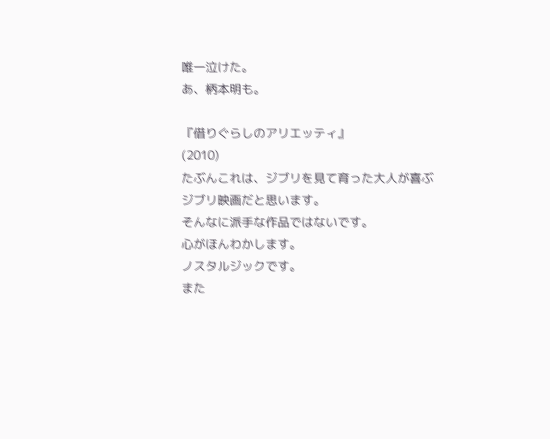唯一泣けた。
あ、柄本明も。

『借りぐらしのアリエッティ』
(2010)
たぶんこれは、ジブリを見て育った大人が喜ぶジブリ映画だと思います。
そんなに派手な作品ではないです。
心がほんわかします。
ノスタルジックです。
また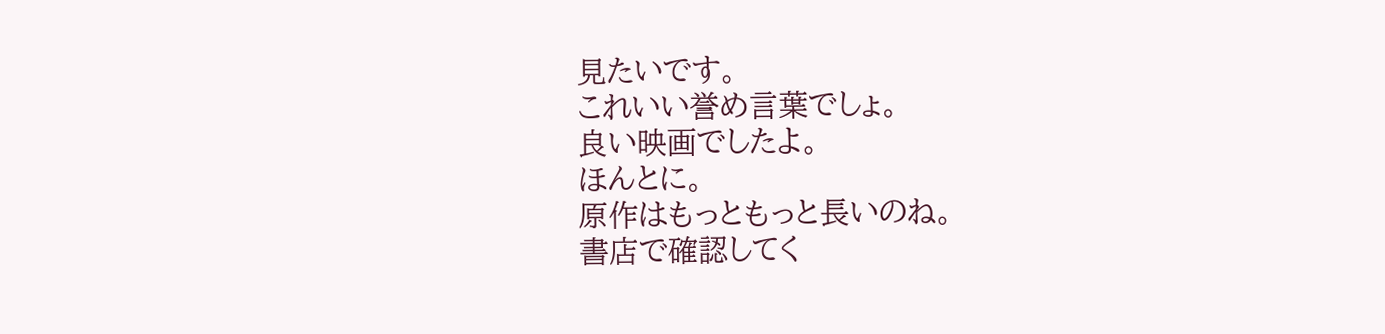見たいです。
これいい誉め言葉でしょ。
良い映画でしたよ。
ほんとに。
原作はもっともっと長いのね。
書店で確認してく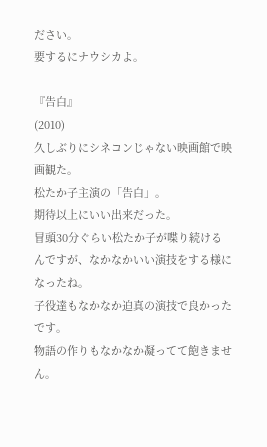ださい。
要するにナウシカよ。

『告白』
(2010)
久しぶりにシネコンじゃない映画館で映画観た。
松たか子主演の「告白」。
期待以上にいい出来だった。
冒頭30分ぐらい松たか子が喋り続けるんですが、なかなかいい演技をする様になったね。
子役達もなかなか迫真の演技で良かったです。
物語の作りもなかなか凝ってて飽きません。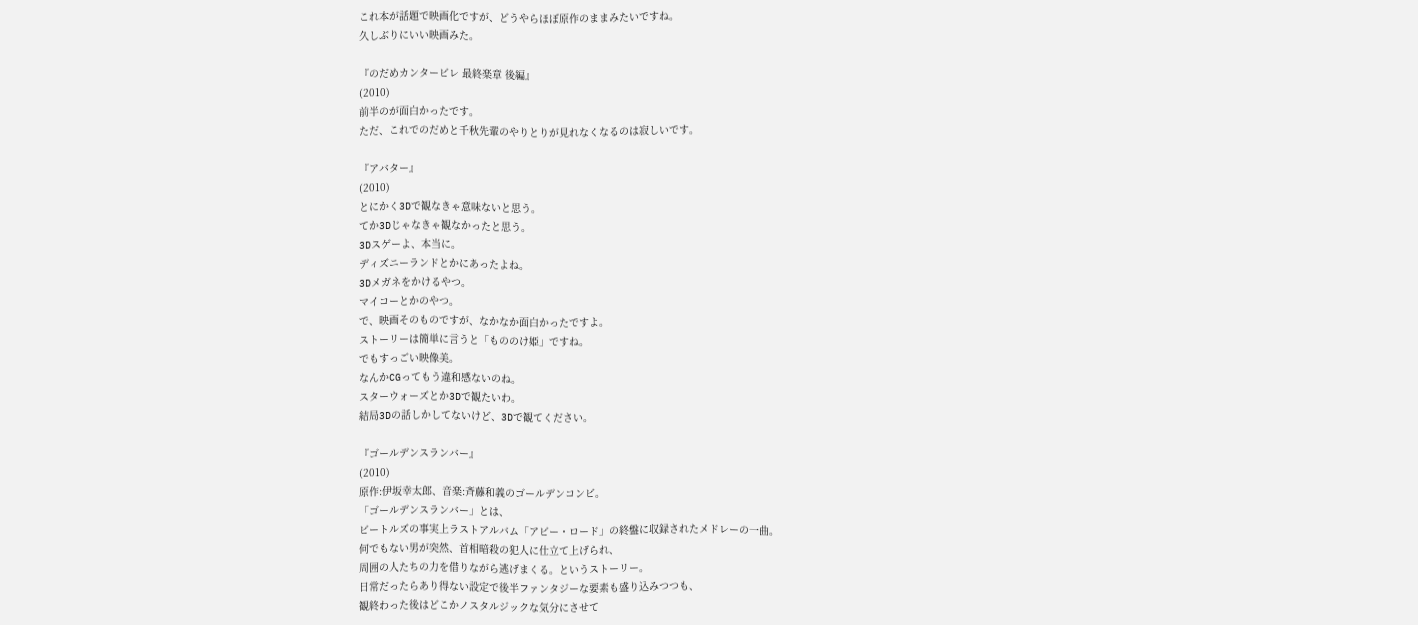これ本が話題で映画化ですが、どうやらほぼ原作のままみたいですね。
久しぶりにいい映画みた。

『のだめカンタービレ 最終楽章 後編』
(2010)
前半のが面白かったです。
ただ、これでのだめと千秋先輩のやりとりが見れなくなるのは寂しいです。

『アバター』
(2010)
とにかく3Dで観なきゃ意味ないと思う。
てか3Dじゃなきゃ観なかったと思う。
3Dスゲーよ、本当に。
ディズニーランドとかにあったよね。
3Dメガネをかけるやつ。
マイコーとかのやつ。
で、映画そのものですが、なかなか面白かったですよ。
ストーリーは簡単に言うと「もののけ姫」ですね。
でもすっごい映像美。
なんかCGってもう違和感ないのね。
スターウォーズとか3Dで観たいわ。
結局3Dの話しかしてないけど、3Dで観てください。

『ゴールデンスランバー』
(2010)
原作:伊坂幸太郎、音楽:斉藤和義のゴールデンコンビ。
「ゴールデンスランバー」とは、
ビートルズの事実上ラストアルバム「アビー・ロード」の終盤に収録されたメドレーの一曲。
何でもない男が突然、首相暗殺の犯人に仕立て上げられ、
周囲の人たちの力を借りながら逃げまくる。というストーリー。
日常だったらあり得ない設定で後半ファンタジーな要素も盛り込みつつも、
観終わった後はどこかノスタルジックな気分にさせて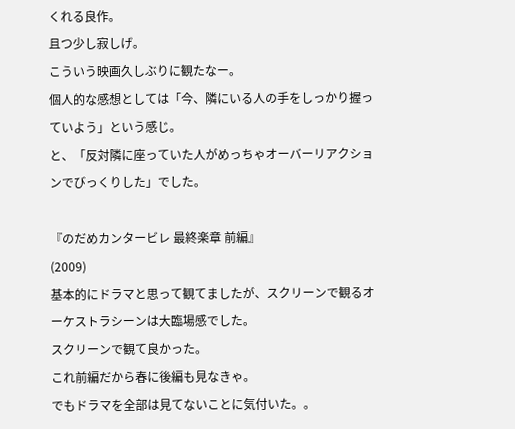くれる良作。
且つ少し寂しげ。
こういう映画久しぶりに観たなー。
個人的な感想としては「今、隣にいる人の手をしっかり握っていよう」という感じ。
と、「反対隣に座っていた人がめっちゃオーバーリアクションでびっくりした」でした。

『のだめカンタービレ 最終楽章 前編』
(2009)
基本的にドラマと思って観てましたが、スクリーンで観るオーケストラシーンは大臨場感でした。
スクリーンで観て良かった。
これ前編だから春に後編も見なきゃ。
でもドラマを全部は見てないことに気付いた。。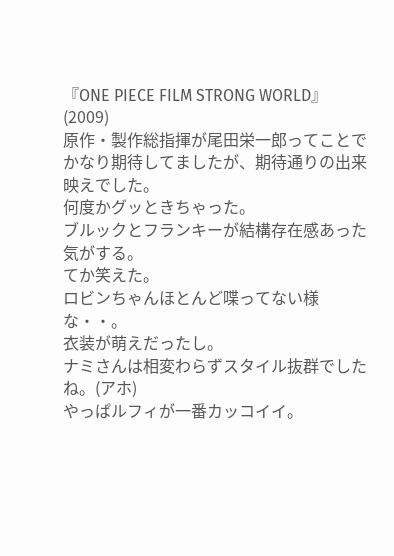『ONE PIECE FILM STRONG WORLD』
(2009)
原作・製作総指揮が尾田栄一郎ってことでかなり期待してましたが、期待通りの出来映えでした。
何度かグッときちゃった。
ブルックとフランキーが結構存在感あった気がする。
てか笑えた。
ロビンちゃんほとんど喋ってない様な・・。
衣装が萌えだったし。
ナミさんは相変わらずスタイル抜群でしたね。(アホ)
やっぱルフィが一番カッコイイ。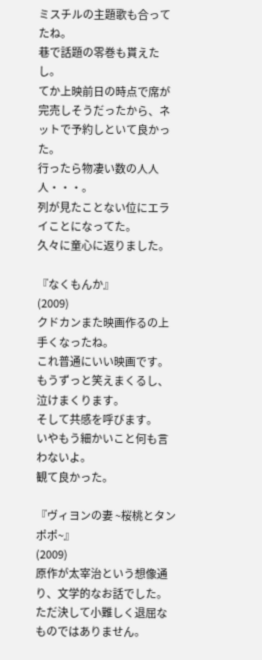ミスチルの主題歌も合ってたね。
巷で話題の零巻も貰えたし。
てか上映前日の時点で席が完売しそうだったから、ネットで予約しといて良かった。
行ったら物凄い数の人人人・・・。
列が見たことない位にエライことになってた。
久々に童心に返りました。

『なくもんか』
(2009)
クドカンまた映画作るの上手くなったね。
これ普通にいい映画です。
もうずっと笑えまくるし、泣けまくります。
そして共感を呼びます。
いやもう細かいこと何も言わないよ。
観て良かった。

『ヴィヨンの妻 ~桜桃とタンポポ~』
(2009)
原作が太宰治という想像通り、文学的なお話でした。
ただ決して小難しく退屈なものではありません。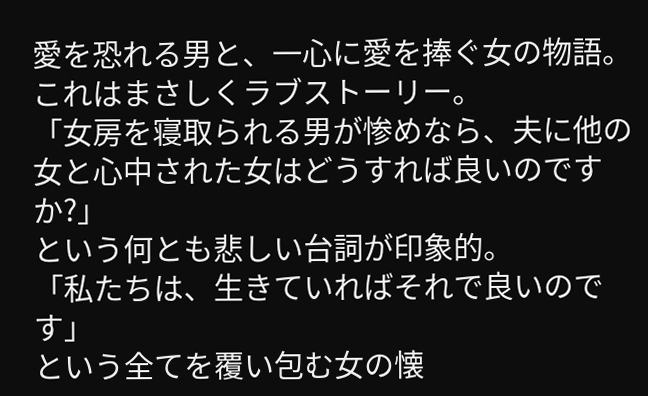愛を恐れる男と、一心に愛を捧ぐ女の物語。
これはまさしくラブストーリー。
「女房を寝取られる男が惨めなら、夫に他の女と心中された女はどうすれば良いのですか?」
という何とも悲しい台詞が印象的。
「私たちは、生きていればそれで良いのです」
という全てを覆い包む女の懐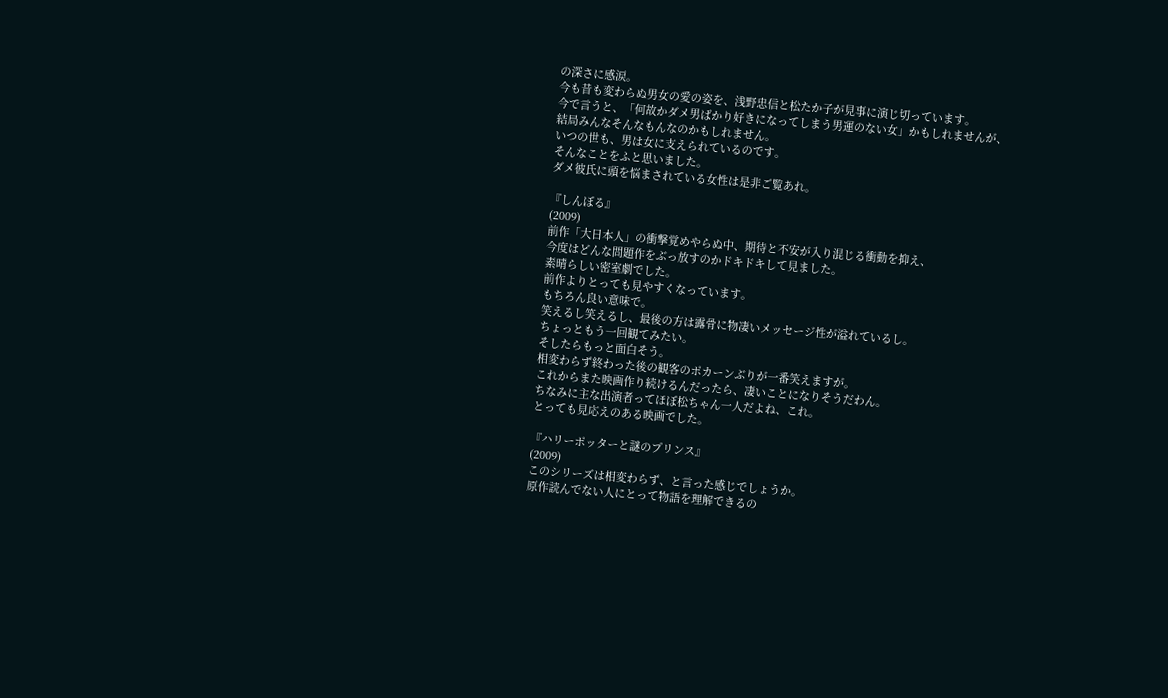の深さに感涙。
今も昔も変わらぬ男女の愛の姿を、浅野忠信と松たか子が見事に演じ切っています。
今で言うと、「何故かダメ男ばかり好きになってしまう男運のない女」かもしれませんが、
結局みんなそんなもんなのかもしれません。
いつの世も、男は女に支えられているのです。
そんなことをふと思いました。
ダメ彼氏に頭を悩まされている女性は是非ご覧あれ。

『しんぼる』
(2009)
前作「大日本人」の衝撃覚めやらぬ中、期待と不安が入り混じる衝動を抑え、
今度はどんな問題作をぶっ放すのかドキドキして見ました。
素晴らしい密室劇でした。
前作よりとっても見やすくなっています。
もちろん良い意味で。
笑えるし笑えるし、最後の方は露骨に物凄いメッセージ性が溢れているし。
ちょっともう一回観てみたい。
そしたらもっと面白そう。
相変わらず終わった後の観客のポカーンぶりが一番笑えますが。
これからまた映画作り続けるんだったら、凄いことになりそうだわん。
ちなみに主な出演者ってほぼ松ちゃん一人だよね、これ。
とっても見応えのある映画でした。

『ハリーポッターと謎のプリンス』
(2009)
このシリーズは相変わらず、と言った感じでしょうか。
原作読んでない人にとって物語を理解できるの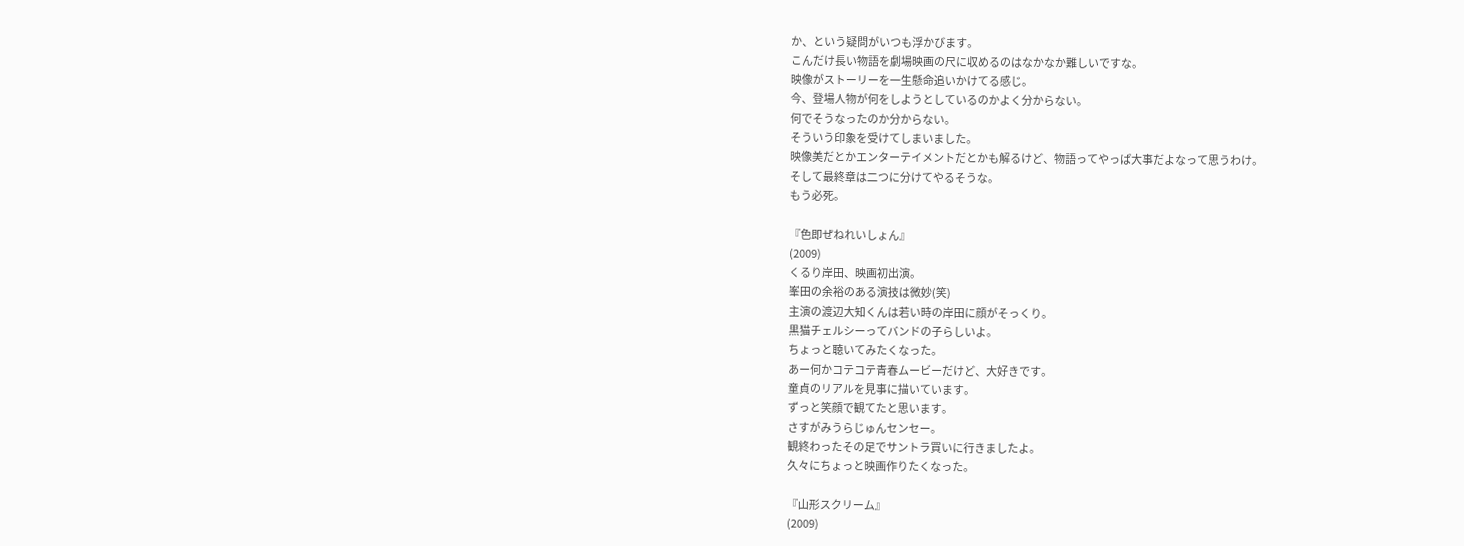か、という疑問がいつも浮かびます。
こんだけ長い物語を劇場映画の尺に収めるのはなかなか難しいですな。
映像がストーリーを一生懸命追いかけてる感じ。
今、登場人物が何をしようとしているのかよく分からない。
何でそうなったのか分からない。
そういう印象を受けてしまいました。
映像美だとかエンターテイメントだとかも解るけど、物語ってやっぱ大事だよなって思うわけ。
そして最終章は二つに分けてやるそうな。
もう必死。

『色即ぜねれいしょん』
(2009)
くるり岸田、映画初出演。
峯田の余裕のある演技は微妙(笑)
主演の渡辺大知くんは若い時の岸田に顔がそっくり。
黒猫チェルシーってバンドの子らしいよ。
ちょっと聴いてみたくなった。
あー何かコテコテ青春ムービーだけど、大好きです。
童貞のリアルを見事に描いています。
ずっと笑顔で観てたと思います。
さすがみうらじゅんセンセー。
観終わったその足でサントラ買いに行きましたよ。
久々にちょっと映画作りたくなった。

『山形スクリーム』
(2009)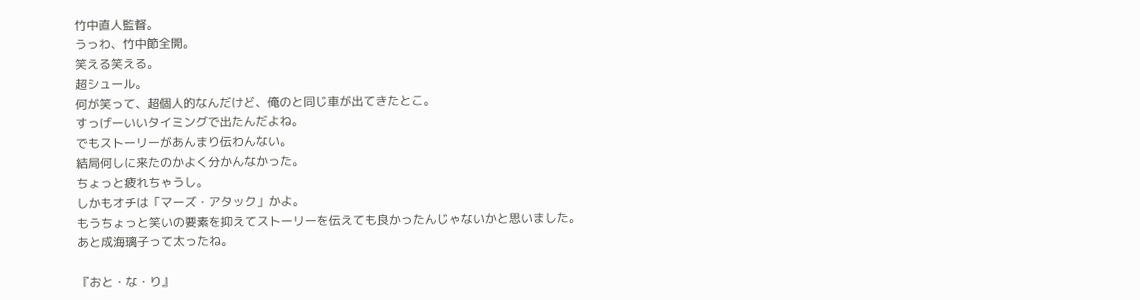竹中直人監督。
うっわ、竹中節全開。
笑える笑える。
超シュール。
何が笑って、超個人的なんだけど、俺のと同じ車が出てきたとこ。
すっげーいいタイミングで出たんだよね。
でもストーリーがあんまり伝わんない。
結局何しに来たのかよく分かんなかった。
ちょっと疲れちゃうし。
しかもオチは「マーズ・アタック」かよ。
もうちょっと笑いの要素を抑えてストーリーを伝えても良かったんじゃないかと思いました。
あと成海璃子って太ったね。

『おと・な・り』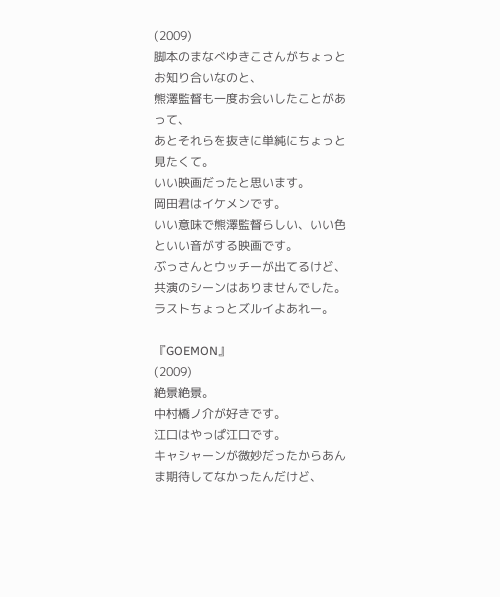(2009)
脚本のまなべゆきこさんがちょっとお知り合いなのと、
熊澤監督も一度お会いしたことがあって、
あとそれらを抜きに単純にちょっと見たくて。
いい映画だったと思います。
岡田君はイケメンです。
いい意味で熊澤監督らしい、いい色といい音がする映画です。
ぶっさんとウッチーが出てるけど、共演のシーンはありませんでした。
ラストちょっとズルイよあれー。

『GOEMON』
(2009)
絶景絶景。
中村橋ノ介が好きです。
江口はやっぱ江口です。
キャシャーンが微妙だったからあんま期待してなかったんだけど、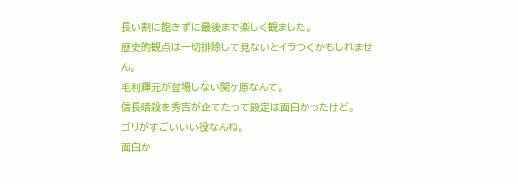長い割に飽きずに最後まで楽しく観ました。
歴史的観点は一切排除して見ないとイラつくかもしれません。
毛利輝元が登場しない関ヶ原なんて。
信長暗殺を秀吉が企てたって設定は面白かったけど。
ゴリがすごいいい役なんね。
面白か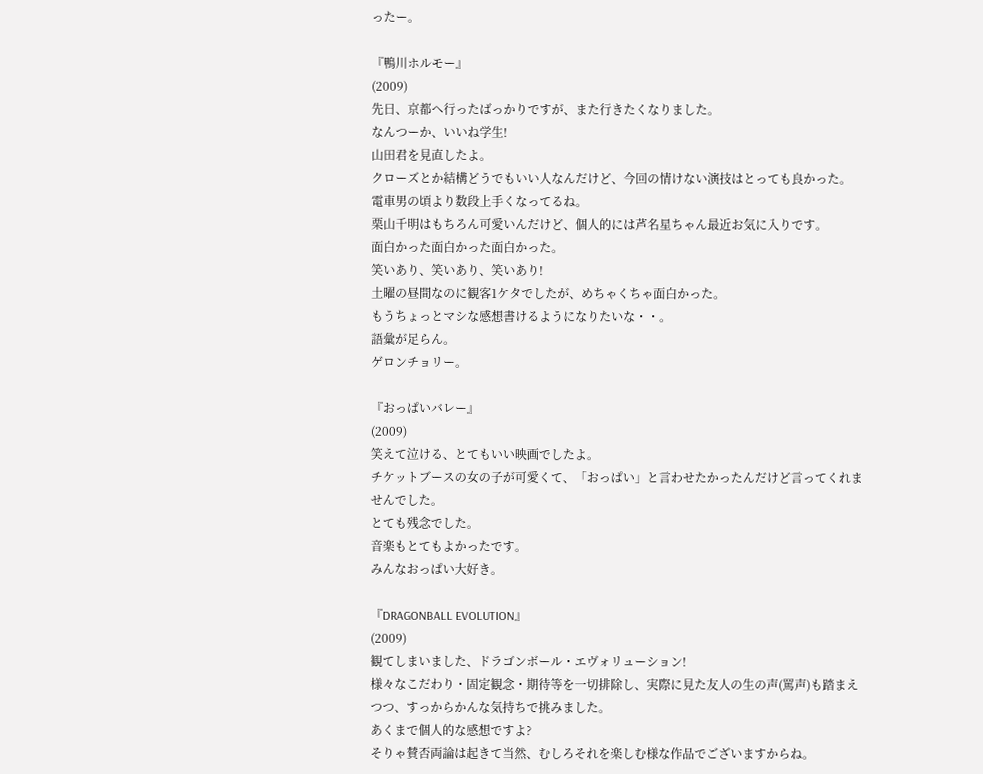ったー。

『鴨川ホルモー』
(2009)
先日、京都へ行ったばっかりですが、また行きたくなりました。
なんつーか、いいね学生!
山田君を見直したよ。
クローズとか結構どうでもいい人なんだけど、今回の情けない演技はとっても良かった。
電車男の頃より数段上手くなってるね。
栗山千明はもちろん可愛いんだけど、個人的には芦名星ちゃん最近お気に入りです。
面白かった面白かった面白かった。
笑いあり、笑いあり、笑いあり!
土曜の昼間なのに観客1ケタでしたが、めちゃくちゃ面白かった。
もうちょっとマシな感想書けるようになりたいな・・。
語彙が足らん。
ゲロンチョリー。

『おっぱいバレー』
(2009)
笑えて泣ける、とてもいい映画でしたよ。
チケットブースの女の子が可愛くて、「おっぱい」と言わせたかったんだけど言ってくれませんでした。
とても残念でした。
音楽もとてもよかったです。
みんなおっぱい大好き。

『DRAGONBALL EVOLUTION』
(2009)
観てしまいました、ドラゴンボール・エヴォリューション!
様々なこだわり・固定観念・期待等を一切排除し、実際に見た友人の生の声(罵声)も踏まえつつ、すっからかんな気持ちで挑みました。
あくまで個人的な感想ですよ?
そりゃ賛否両論は起きて当然、むしろそれを楽しむ様な作品でございますからね。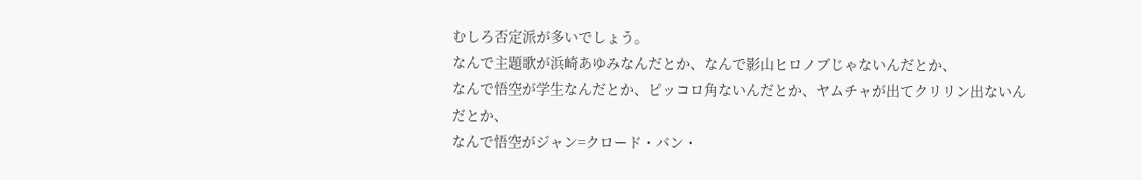むしろ否定派が多いでしょう。
なんで主題歌が浜崎あゆみなんだとか、なんで影山ヒロノブじゃないんだとか、
なんで悟空が学生なんだとか、ピッコロ角ないんだとか、ヤムチャが出てクリリン出ないんだとか、
なんで悟空がジャン=クロード・バン・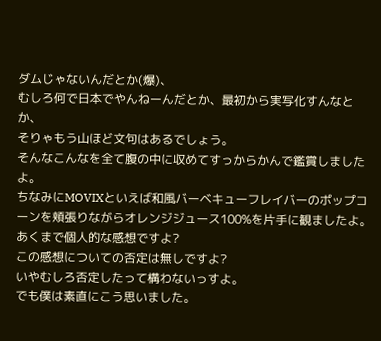ダムじゃないんだとか(爆)、
むしろ何で日本でやんねーんだとか、最初から実写化すんなとか、
そりゃもう山ほど文句はあるでしょう。
そんなこんなを全て腹の中に収めてすっからかんで鑑賞しましたよ。
ちなみにMOVIXといえば和風バーベキューフレイバーのポップコーンを頬張りながらオレンジジュース100%を片手に観ましたよ。
あくまで個人的な感想ですよ?
この感想についての否定は無しですよ?
いやむしろ否定したって構わないっすよ。
でも僕は素直にこう思いました。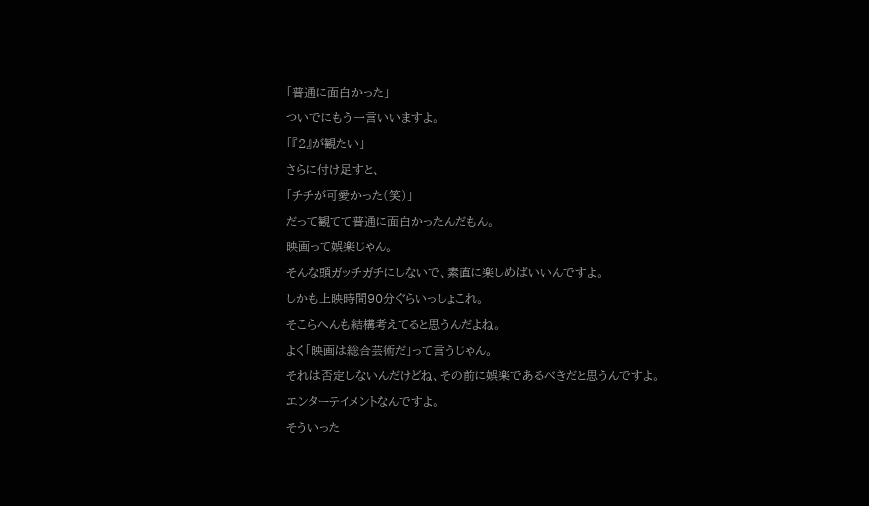「普通に面白かった」
ついでにもう一言いいますよ。
「『2』が観たい」
さらに付け足すと、
「チチが可愛かった(笑)」
だって観てて普通に面白かったんだもん。
映画って娯楽じゃん。
そんな頭ガッチガチにしないで、素直に楽しめばいいんですよ。
しかも上映時間90分ぐらいっしょこれ。
そこらへんも結構考えてると思うんだよね。
よく「映画は総合芸術だ」って言うじゃん。
それは否定しないんだけどね、その前に娯楽であるべきだと思うんですよ。
エンターテイメントなんですよ。
そういった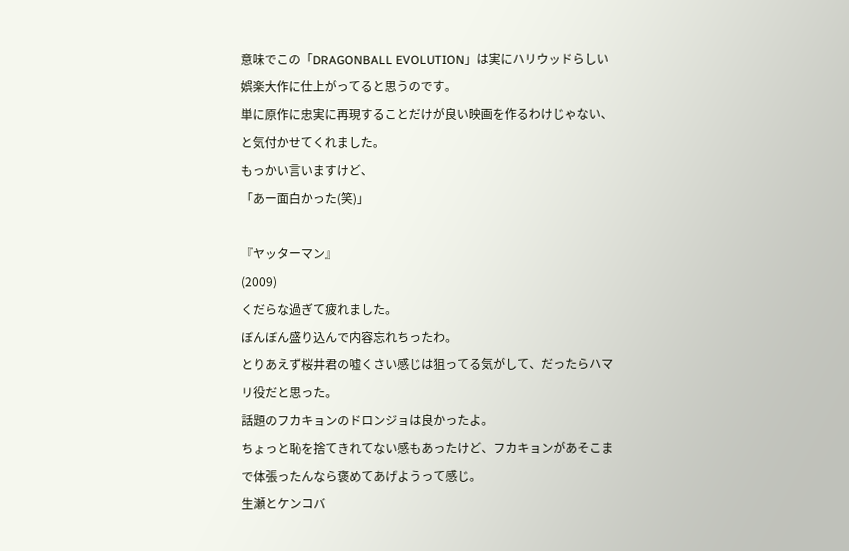意味でこの「DRAGONBALL EVOLUTION」は実にハリウッドらしい娯楽大作に仕上がってると思うのです。
単に原作に忠実に再現することだけが良い映画を作るわけじゃない、と気付かせてくれました。
もっかい言いますけど、
「あー面白かった(笑)」

『ヤッターマン』
(2009)
くだらな過ぎて疲れました。
ぼんぼん盛り込んで内容忘れちったわ。
とりあえず桜井君の嘘くさい感じは狙ってる気がして、だったらハマリ役だと思った。
話題のフカキョンのドロンジョは良かったよ。
ちょっと恥を捨てきれてない感もあったけど、フカキョンがあそこまで体張ったんなら褒めてあげようって感じ。
生瀬とケンコバ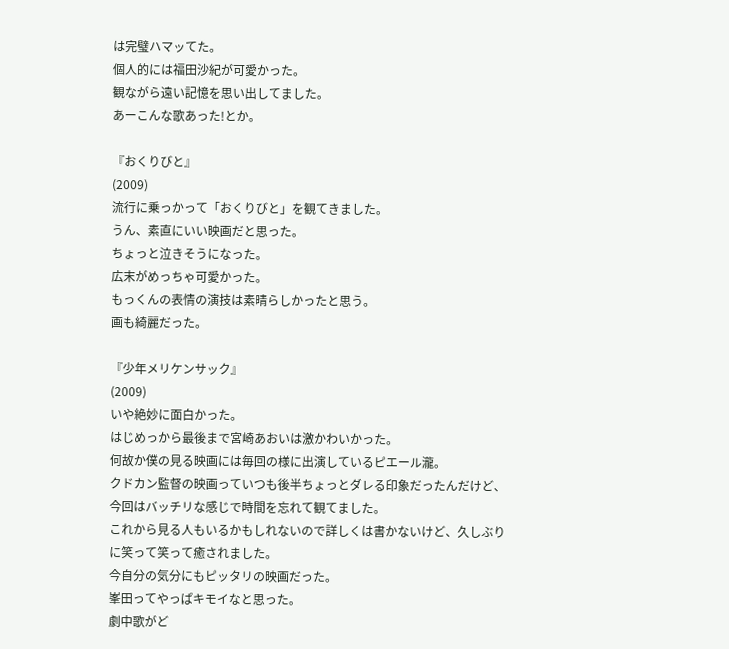は完璧ハマッてた。
個人的には福田沙紀が可愛かった。
観ながら遠い記憶を思い出してました。
あーこんな歌あった!とか。

『おくりびと』
(2009)
流行に乗っかって「おくりびと」を観てきました。
うん、素直にいい映画だと思った。
ちょっと泣きそうになった。
広末がめっちゃ可愛かった。
もっくんの表情の演技は素晴らしかったと思う。
画も綺麗だった。

『少年メリケンサック』
(2009)
いや絶妙に面白かった。
はじめっから最後まで宮崎あおいは激かわいかった。
何故か僕の見る映画には毎回の様に出演しているピエール瀧。
クドカン監督の映画っていつも後半ちょっとダレる印象だったんだけど、今回はバッチリな感じで時間を忘れて観てました。
これから見る人もいるかもしれないので詳しくは書かないけど、久しぶりに笑って笑って癒されました。
今自分の気分にもピッタリの映画だった。
峯田ってやっぱキモイなと思った。
劇中歌がど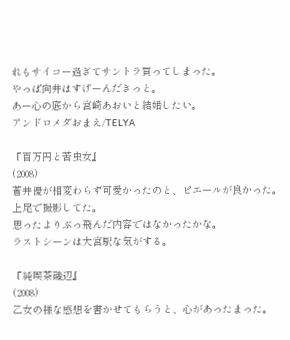れもサイコー過ぎてサントラ買ってしまった。
やっぱ向井はすげーんだきっと。
あー心の底から宮崎あおいと結婚したい。
アンドロメダおまえ/TELYA

『百万円と苦虫女』
(2008)
蒼井優が相変わらず可愛かったのと、ピエールが良かった。
上尾で撮影してた。
思ったよりぶっ飛んだ内容ではなかったかな。
ラストシーンは大宮駅な気がする。

『純喫茶磯辺』
(2008)
乙女の様な感想を書かせてもらうと、心があったまった。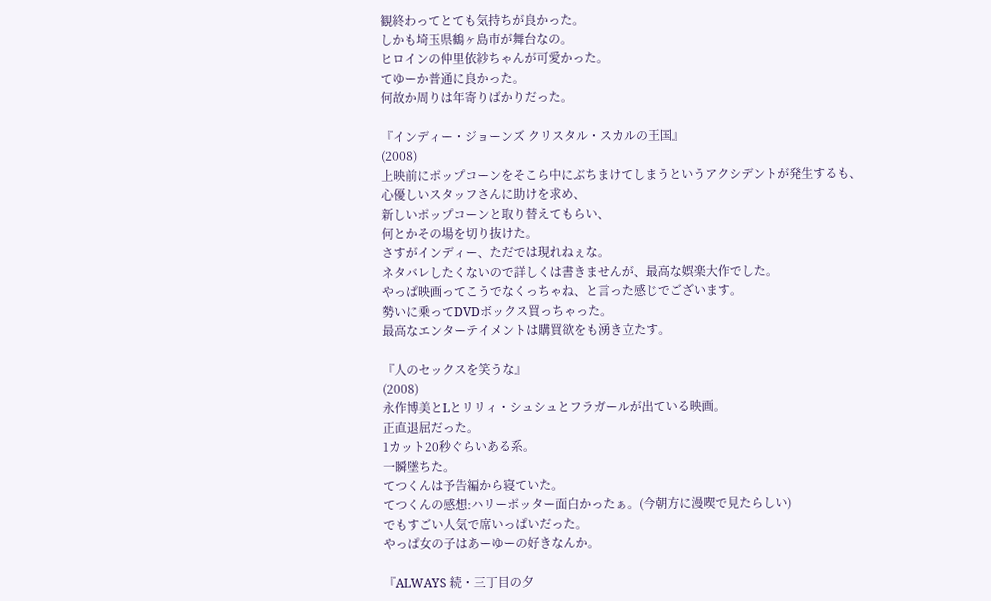観終わってとても気持ちが良かった。
しかも埼玉県鶴ヶ島市が舞台なの。
ヒロインの仲里依紗ちゃんが可愛かった。
てゆーか普通に良かった。
何故か周りは年寄りばかりだった。

『インディー・ジョーンズ クリスタル・スカルの王国』
(2008)
上映前にポップコーンをそこら中にぶちまけてしまうというアクシデントが発生するも、
心優しいスタッフさんに助けを求め、
新しいポップコーンと取り替えてもらい、
何とかその場を切り抜けた。
さすがインディー、ただでは現れねぇな。
ネタバレしたくないので詳しくは書きませんが、最高な娯楽大作でした。
やっぱ映画ってこうでなくっちゃね、と言った感じでございます。
勢いに乗ってDVDボックス買っちゃった。
最高なエンターテイメントは購買欲をも湧き立たす。

『人のセックスを笑うな』
(2008)
永作博美とLとリリィ・シュシュとフラガールが出ている映画。
正直退屈だった。
1カット20秒ぐらいある系。
一瞬墜ちた。
てつくんは予告編から寝ていた。
てつくんの感想:ハリーポッター面白かったぁ。(今朝方に漫喫で見たらしい)
でもすごい人気で席いっぱいだった。
やっぱ女の子はあーゆーの好きなんか。

『ALWAYS 続・三丁目の夕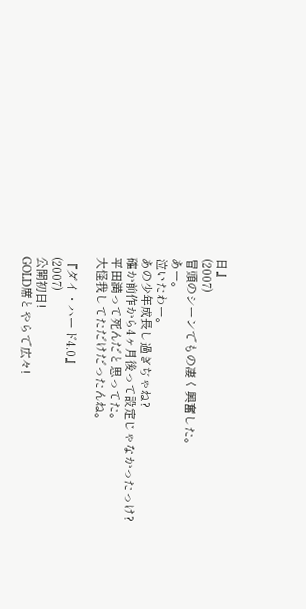日』
(2007)
冒頭のシーンでもの凄く興奮した。
あー。
泣いたわー。
あの少年成長し過ぎぢゃね?
確か前作から4ヶ月後って設定じゃなかったっけ?
平田満って死んだと思ってた。
大怪我してただけだったんね。

『ダイ・ハード4.0』
(2007)
公開初日!
GOLD席とやらで広々!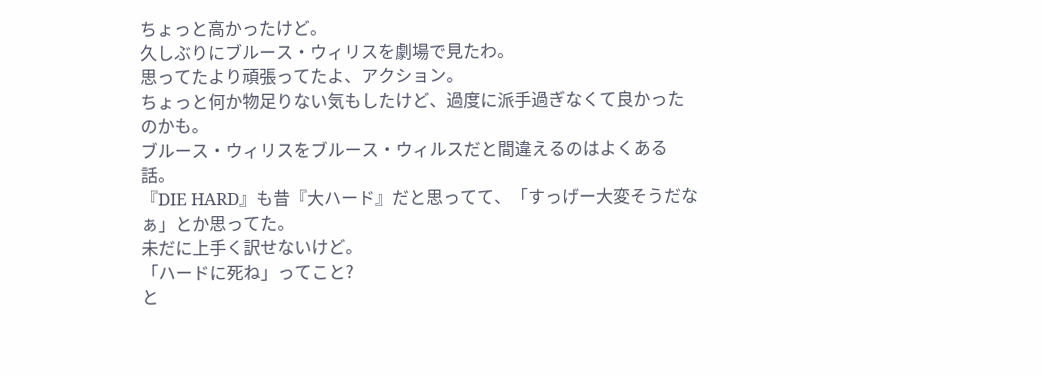ちょっと高かったけど。
久しぶりにブルース・ウィリスを劇場で見たわ。
思ってたより頑張ってたよ、アクション。
ちょっと何か物足りない気もしたけど、過度に派手過ぎなくて良かったのかも。
ブルース・ウィリスをブルース・ウィルスだと間違えるのはよくある話。
『DIE HARD』も昔『大ハード』だと思ってて、「すっげー大変そうだなぁ」とか思ってた。
未だに上手く訳せないけど。
「ハードに死ね」ってこと?
と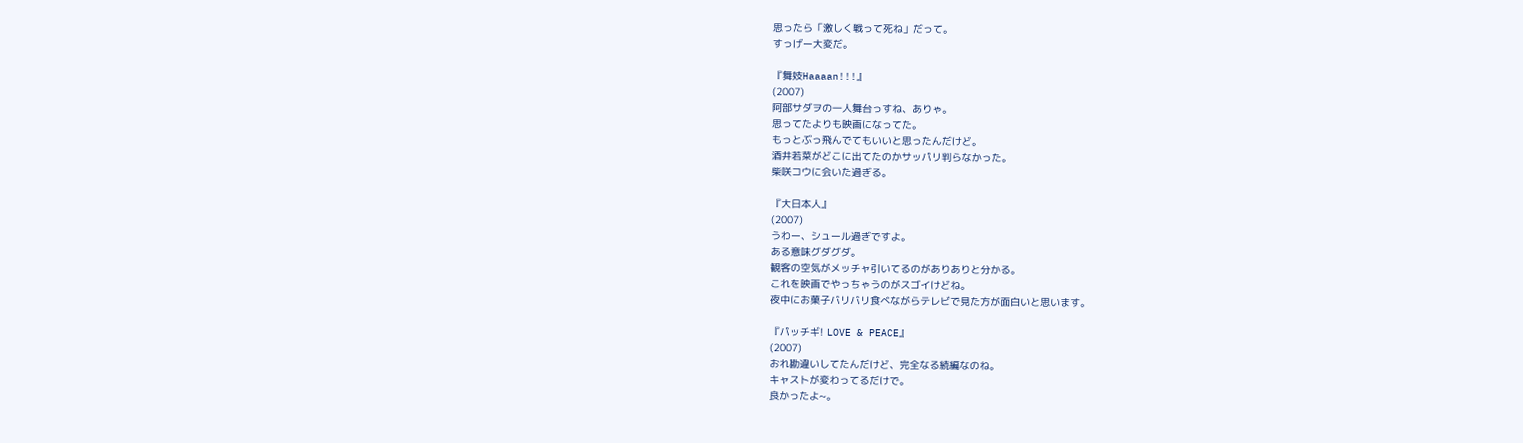思ったら「激しく戦って死ね」だって。
すっげー大変だ。

『舞妓Haaaan!!!』
(2007)
阿部サダヲの一人舞台っすね、ありゃ。
思ってたよりも映画になってた。
もっとぶっ飛んでてもいいと思ったんだけど。
酒井若菜がどこに出てたのかサッパリ判らなかった。
柴咲コウに会いた過ぎる。

『大日本人』
(2007)
うわー、シュール過ぎですよ。
ある意味グダグダ。
観客の空気がメッチャ引いてるのがありありと分かる。
これを映画でやっちゃうのがスゴイけどね。
夜中にお菓子バリバリ食べながらテレビで見た方が面白いと思います。

『パッチギ! LOVE & PEACE』
(2007)
おれ勘違いしてたんだけど、完全なる続編なのね。
キャストが変わってるだけで。
良かったよ~。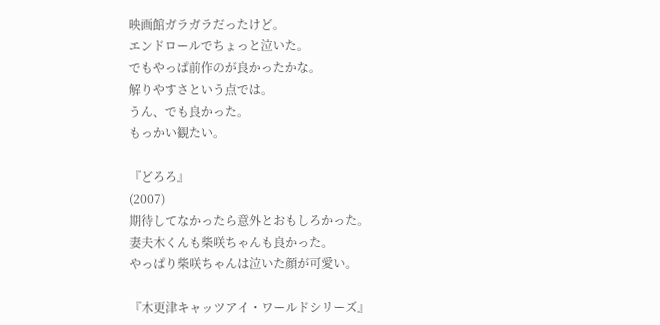映画館ガラガラだったけど。
エンドロールでちょっと泣いた。
でもやっぱ前作のが良かったかな。
解りやすさという点では。
うん、でも良かった。
もっかい観たい。

『どろろ』
(2007)
期待してなかったら意外とおもしろかった。
妻夫木くんも柴咲ちゃんも良かった。
やっぱり柴咲ちゃんは泣いた顔が可愛い。

『木更津キャッツアイ・ワールドシリーズ』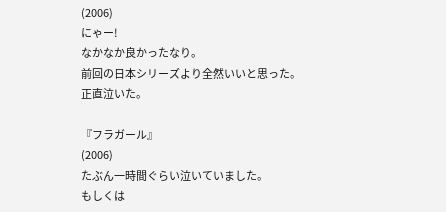(2006)
にゃー!
なかなか良かったなり。
前回の日本シリーズより全然いいと思った。
正直泣いた。

『フラガール』
(2006)
たぶん一時間ぐらい泣いていました。
もしくは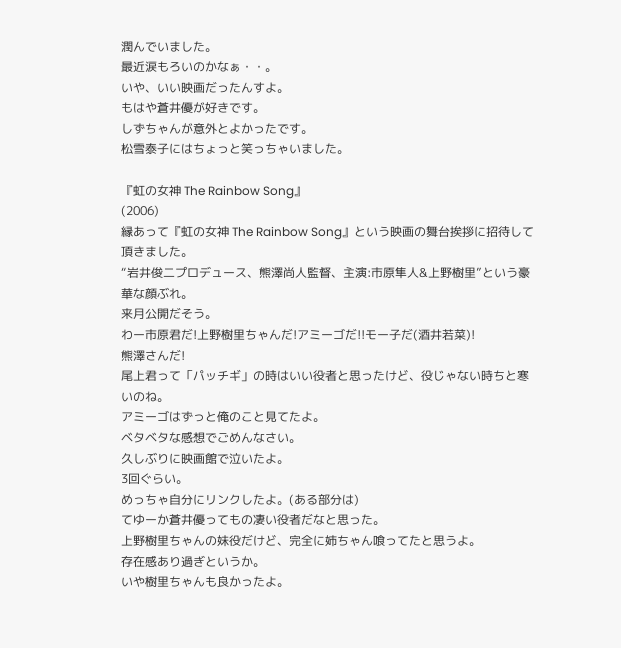潤んでいました。
最近涙もろいのかなぁ・・。
いや、いい映画だったんすよ。
もはや蒼井優が好きです。
しずちゃんが意外とよかったです。
松雪泰子にはちょっと笑っちゃいました。

『虹の女神 The Rainbow Song』
(2006)
縁あって『虹の女神 The Rainbow Song』という映画の舞台挨拶に招待して頂きました。
“岩井俊二プロデュース、熊澤尚人監督、主演:市原隼人&上野樹里”という豪華な顔ぶれ。
来月公開だそう。
わー市原君だ!上野樹里ちゃんだ!アミーゴだ!!モー子だ(酒井若菜)!
熊澤さんだ!
尾上君って「パッチギ」の時はいい役者と思ったけど、役じゃない時ちと寒いのね。
アミーゴはずっと俺のこと見てたよ。
ベタベタな感想でごめんなさい。
久しぶりに映画館で泣いたよ。
3回ぐらい。
めっちゃ自分にリンクしたよ。(ある部分は)
てゆーか蒼井優ってもの凄い役者だなと思った。
上野樹里ちゃんの妹役だけど、完全に姉ちゃん喰ってたと思うよ。
存在感あり過ぎというか。
いや樹里ちゃんも良かったよ。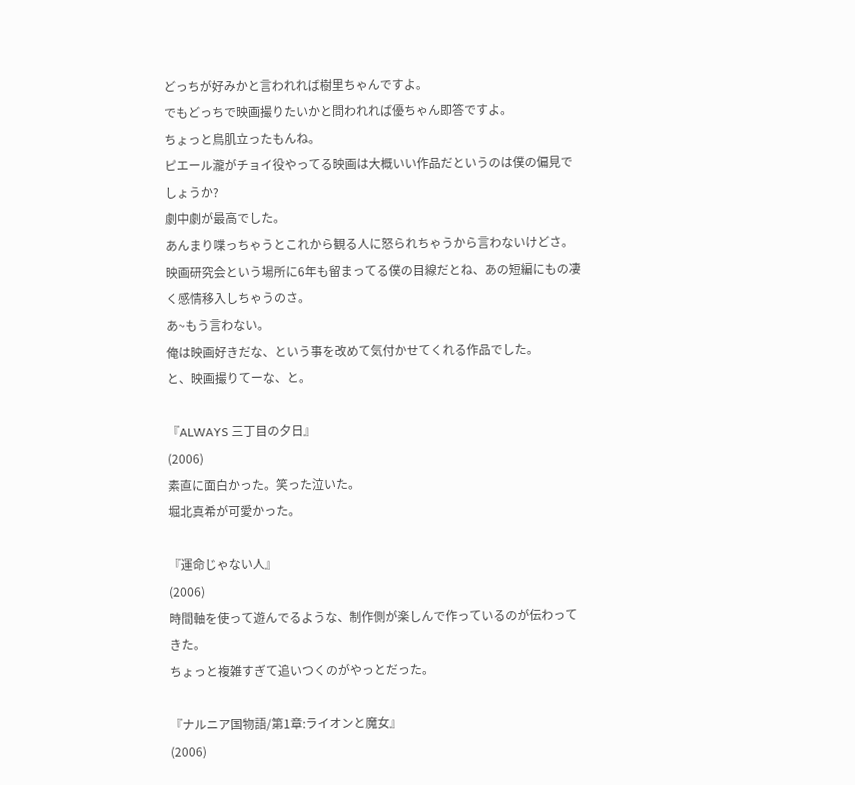どっちが好みかと言われれば樹里ちゃんですよ。
でもどっちで映画撮りたいかと問われれば優ちゃん即答ですよ。
ちょっと鳥肌立ったもんね。
ピエール瀧がチョイ役やってる映画は大概いい作品だというのは僕の偏見でしょうか?
劇中劇が最高でした。
あんまり喋っちゃうとこれから観る人に怒られちゃうから言わないけどさ。
映画研究会という場所に6年も留まってる僕の目線だとね、あの短編にもの凄く感情移入しちゃうのさ。
あ~もう言わない。
俺は映画好きだな、という事を改めて気付かせてくれる作品でした。
と、映画撮りてーな、と。

『ALWAYS 三丁目の夕日』
(2006)
素直に面白かった。笑った泣いた。
堀北真希が可愛かった。

『運命じゃない人』
(2006)
時間軸を使って遊んでるような、制作側が楽しんで作っているのが伝わってきた。
ちょっと複雑すぎて追いつくのがやっとだった。

『ナルニア国物語/第1章:ライオンと魔女』
(2006)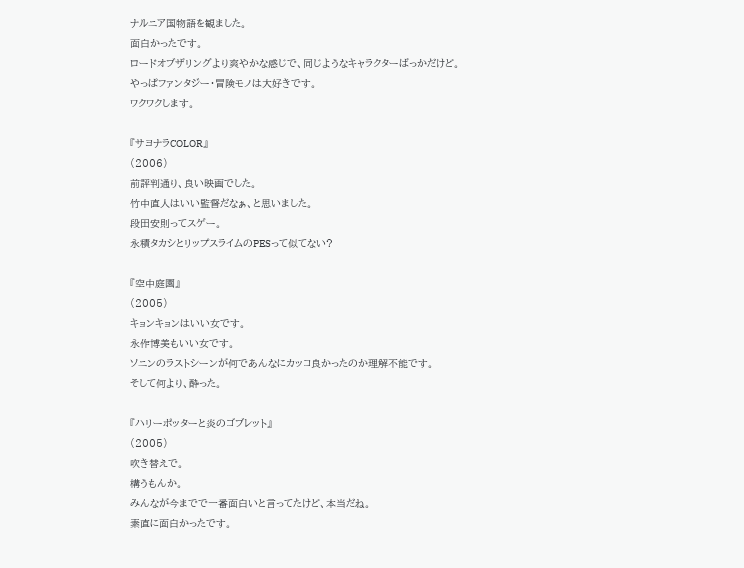ナルニア国物語を観ました。
面白かったです。
ロードオブザリングより爽やかな感じで、同じようなキャラクターばっかだけど。
やっぱファンタジー・冒険モノは大好きです。
ワクワクします。

『サヨナラCOLOR』
(2006)
前評判通り、良い映画でした。
竹中直人はいい監督だなぁ、と思いました。
段田安則ってスゲー。
永積タカシとリップスライムのPESって似てない?

『空中庭園』
(2005)
キョンキョンはいい女です。
永作博美もいい女です。
ソニンのラストシーンが何であんなにカッコ良かったのか理解不能です。
そして何より、酔った。

『ハリーポッターと炎のゴブレット』
(2005)
吹き替えで。
構うもんか。
みんなが今までで一番面白いと言ってたけど、本当だね。
素直に面白かったです。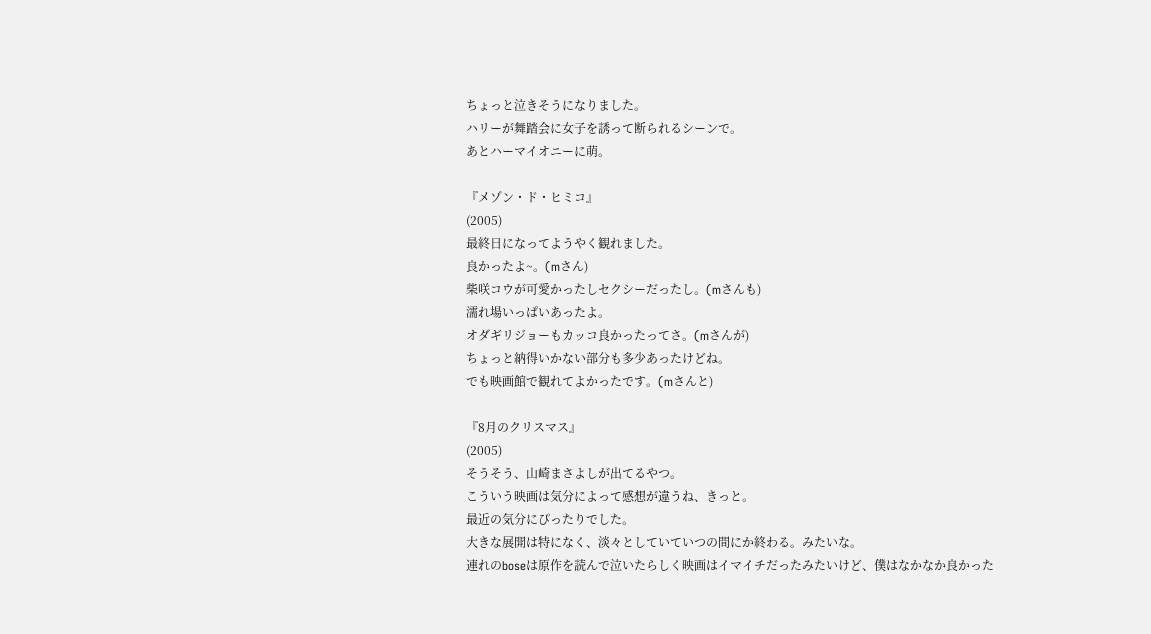ちょっと泣きそうになりました。
ハリーが舞踏会に女子を誘って断られるシーンで。
あとハーマイオニーに萌。

『メゾン・ド・ヒミコ』
(2005)
最終日になってようやく観れました。
良かったよ~。(mさん)
柴咲コウが可愛かったしセクシーだったし。(mさんも)
濡れ場いっぱいあったよ。
オダギリジョーもカッコ良かったってさ。(mさんが)
ちょっと納得いかない部分も多少あったけどね。
でも映画館で観れてよかったです。(mさんと)

『8月のクリスマス』
(2005)
そうそう、山崎まさよしが出てるやつ。
こういう映画は気分によって感想が違うね、きっと。
最近の気分にぴったりでした。
大きな展開は特になく、淡々としていていつの間にか終わる。みたいな。
連れのboseは原作を読んで泣いたらしく映画はイマイチだったみたいけど、僕はなかなか良かった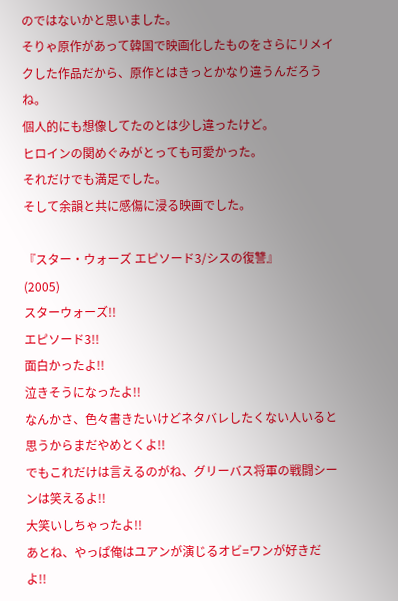のではないかと思いました。
そりゃ原作があって韓国で映画化したものをさらにリメイクした作品だから、原作とはきっとかなり違うんだろうね。
個人的にも想像してたのとは少し違ったけど。
ヒロインの関めぐみがとっても可愛かった。
それだけでも満足でした。
そして余韻と共に感傷に浸る映画でした。

『スター・ウォーズ エピソード3/シスの復讐』
(2005)
スターウォーズ!!
エピソード3!!
面白かったよ!!
泣きそうになったよ!!
なんかさ、色々書きたいけどネタバレしたくない人いると思うからまだやめとくよ!!
でもこれだけは言えるのがね、グリーバス将軍の戦闘シーンは笑えるよ!!
大笑いしちゃったよ!!
あとね、やっぱ俺はユアンが演じるオビ=ワンが好きだよ!!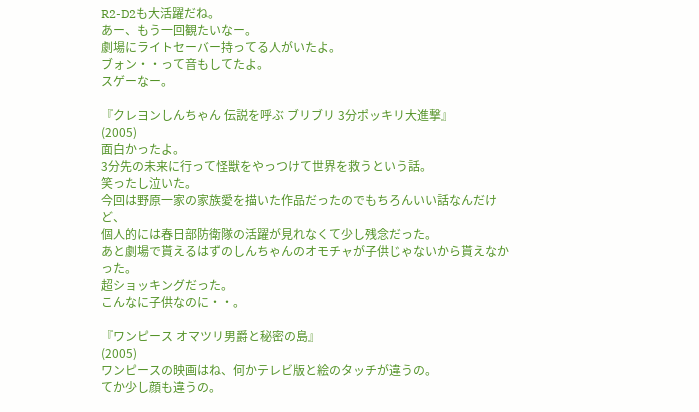R2-D2も大活躍だね。
あー、もう一回観たいなー。
劇場にライトセーバー持ってる人がいたよ。
ブォン・・って音もしてたよ。
スゲーなー。

『クレヨンしんちゃん 伝説を呼ぶ ブリブリ 3分ポッキリ大進撃』
(2005)
面白かったよ。
3分先の未来に行って怪獣をやっつけて世界を救うという話。
笑ったし泣いた。
今回は野原一家の家族愛を描いた作品だったのでもちろんいい話なんだけど、
個人的には春日部防衛隊の活躍が見れなくて少し残念だった。
あと劇場で貰えるはずのしんちゃんのオモチャが子供じゃないから貰えなかった。
超ショッキングだった。
こんなに子供なのに・・。

『ワンピース オマツリ男爵と秘密の島』
(2005)
ワンピースの映画はね、何かテレビ版と絵のタッチが違うの。
てか少し顔も違うの。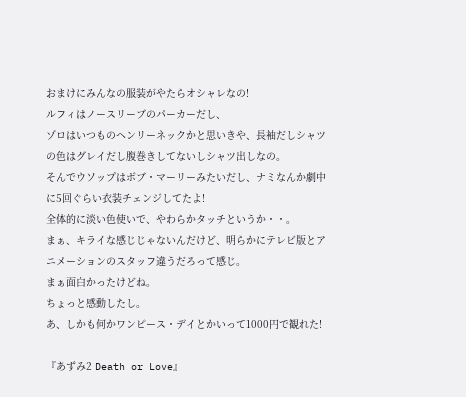おまけにみんなの服装がやたらオシャレなの!
ルフィはノースリーブのパーカーだし、
ゾロはいつものヘンリーネックかと思いきや、長袖だしシャツの色はグレイだし腹巻きしてないしシャツ出しなの。
そんでウソップはボブ・マーリーみたいだし、ナミなんか劇中に5回ぐらい衣装チェンジしてたよ!
全体的に淡い色使いで、やわらかタッチというか・・。
まぁ、キライな感じじゃないんだけど、明らかにテレビ版とアニメーションのスタッフ違うだろって感じ。
まぁ面白かったけどね。
ちょっと感動したし。
あ、しかも何かワンピース・デイとかいって1000円で観れた!

『あずみ2 Death or Love』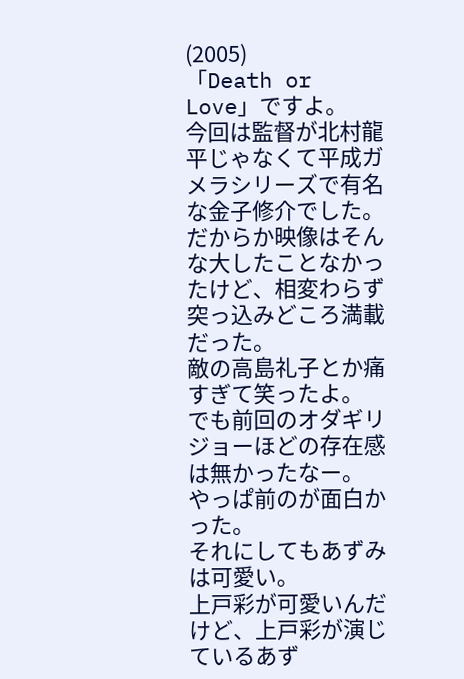(2005)
「Death or Love」ですよ。
今回は監督が北村龍平じゃなくて平成ガメラシリーズで有名な金子修介でした。
だからか映像はそんな大したことなかったけど、相変わらず突っ込みどころ満載だった。
敵の高島礼子とか痛すぎて笑ったよ。
でも前回のオダギリジョーほどの存在感は無かったなー。
やっぱ前のが面白かった。
それにしてもあずみは可愛い。
上戸彩が可愛いんだけど、上戸彩が演じているあず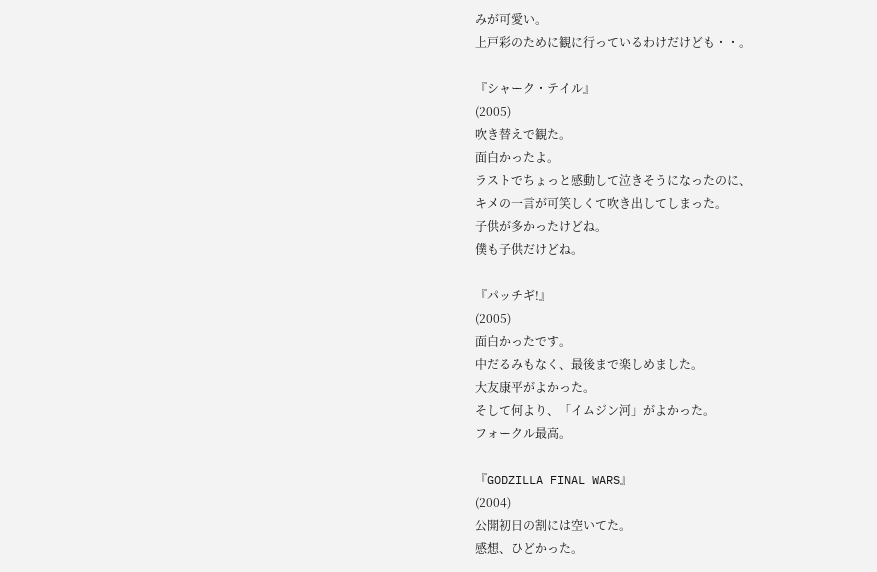みが可愛い。
上戸彩のために観に行っているわけだけども・・。

『シャーク・テイル』
(2005)
吹き替えで観た。
面白かったよ。
ラストでちょっと感動して泣きそうになったのに、
キメの一言が可笑しくて吹き出してしまった。
子供が多かったけどね。
僕も子供だけどね。

『パッチギ!』
(2005)
面白かったです。
中だるみもなく、最後まで楽しめました。
大友康平がよかった。
そして何より、「イムジン河」がよかった。
フォークル最高。

『GODZILLA FINAL WARS』
(2004)
公開初日の割には空いてた。
感想、ひどかった。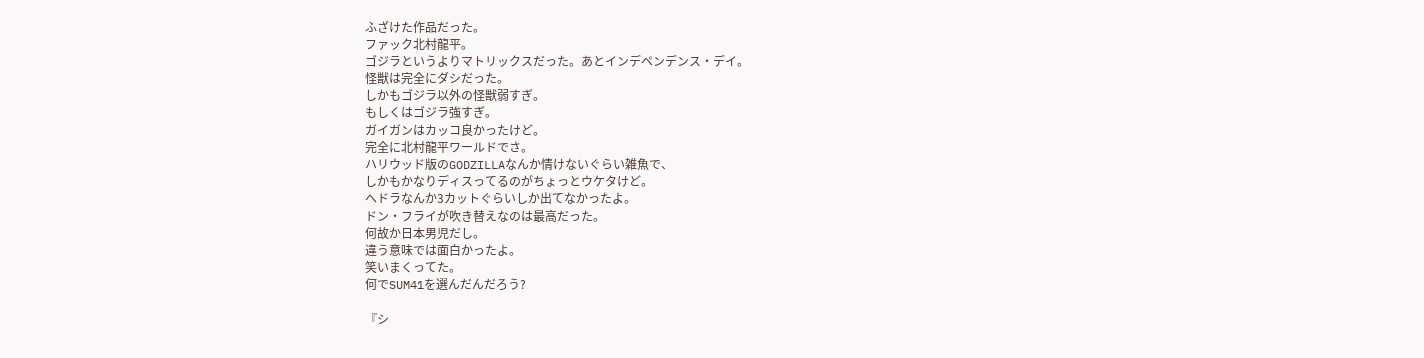ふざけた作品だった。
ファック北村龍平。
ゴジラというよりマトリックスだった。あとインデペンデンス・デイ。
怪獣は完全にダシだった。
しかもゴジラ以外の怪獣弱すぎ。
もしくはゴジラ強すぎ。
ガイガンはカッコ良かったけど。
完全に北村龍平ワールドでさ。
ハリウッド版のGODZILLAなんか情けないぐらい雑魚で、
しかもかなりディスってるのがちょっとウケタけど。
へドラなんか3カットぐらいしか出てなかったよ。
ドン・フライが吹き替えなのは最高だった。
何故か日本男児だし。
違う意味では面白かったよ。
笑いまくってた。
何でSUM41を選んだんだろう?

『シ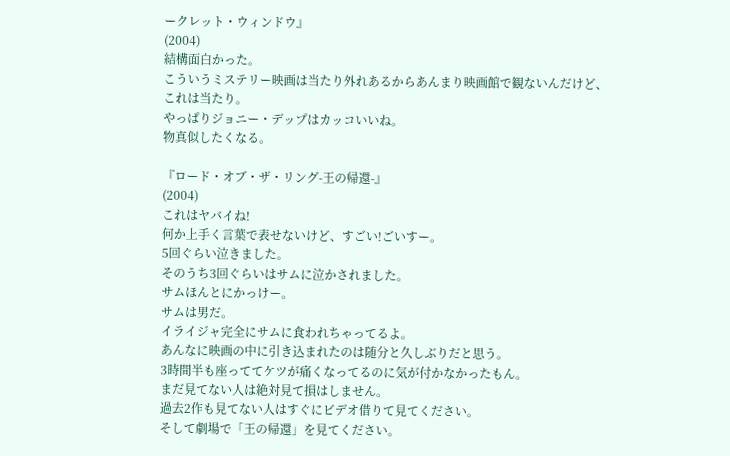ークレット・ウィンドウ』
(2004)
結構面白かった。
こういうミステリー映画は当たり外れあるからあんまり映画館で観ないんだけど、
これは当たり。
やっぱりジョニー・デップはカッコいいね。
物真似したくなる。

『ロード・オブ・ザ・リング-王の帰還-』
(2004)
これはヤバイね!
何か上手く言葉で表せないけど、すごい!ごいすー。
5回ぐらい泣きました。
そのうち3回ぐらいはサムに泣かされました。
サムほんとにかっけー。
サムは男だ。
イライジャ完全にサムに食われちゃってるよ。
あんなに映画の中に引き込まれたのは随分と久しぶりだと思う。
3時間半も座っててケツが痛くなってるのに気が付かなかったもん。
まだ見てない人は絶対見て損はしません。
過去2作も見てない人はすぐにビデオ借りて見てください。
そして劇場で「王の帰還」を見てください。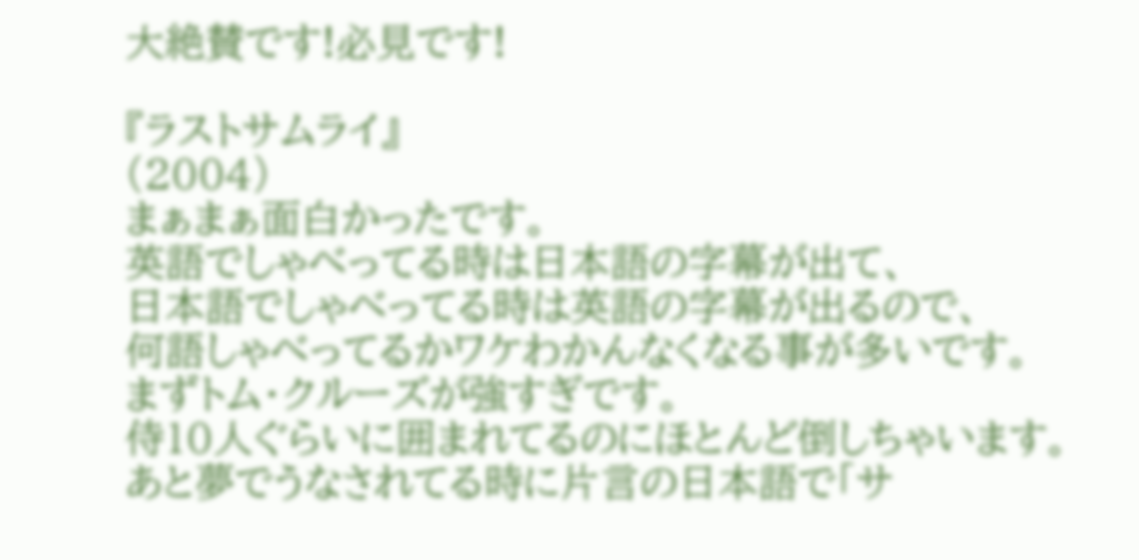大絶賛です!必見です!

『ラストサムライ』
(2004)
まぁまぁ面白かったです。
英語でしゃべってる時は日本語の字幕が出て、
日本語でしゃべってる時は英語の字幕が出るので、
何語しゃべってるかワケわかんなくなる事が多いです。
まずトム・クルーズが強すぎです。
侍10人ぐらいに囲まれてるのにほとんど倒しちゃいます。
あと夢でうなされてる時に片言の日本語で「サ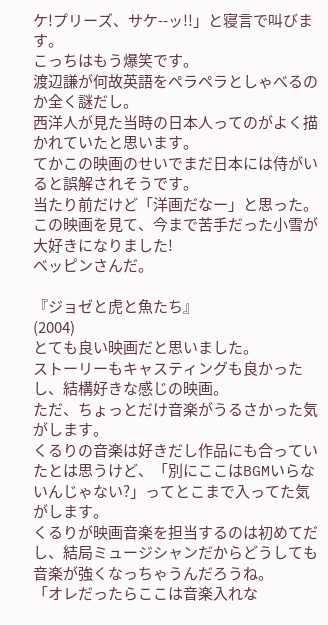ケ!プリーズ、サケ--ッ!!」と寝言で叫びます。
こっちはもう爆笑です。
渡辺謙が何故英語をペラペラとしゃべるのか全く謎だし。
西洋人が見た当時の日本人ってのがよく描かれていたと思います。
てかこの映画のせいでまだ日本には侍がいると誤解されそうです。
当たり前だけど「洋画だなー」と思った。
この映画を見て、今まで苦手だった小雪が大好きになりました!
ベッピンさんだ。

『ジョゼと虎と魚たち』
(2004)
とても良い映画だと思いました。
ストーリーもキャスティングも良かったし、結構好きな感じの映画。
ただ、ちょっとだけ音楽がうるさかった気がします。
くるりの音楽は好きだし作品にも合っていたとは思うけど、「別にここはBGMいらないんじゃない?」ってとこまで入ってた気がします。
くるりが映画音楽を担当するのは初めてだし、結局ミュージシャンだからどうしても音楽が強くなっちゃうんだろうね。
「オレだったらここは音楽入れな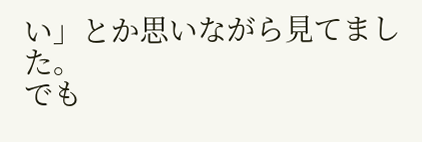い」とか思いながら見てました。
でも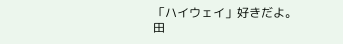「ハイウェイ」好きだよ。
田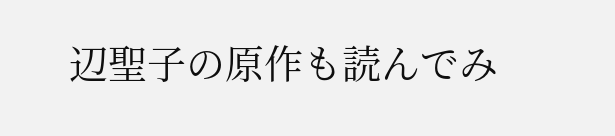辺聖子の原作も読んでみ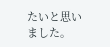たいと思いました。